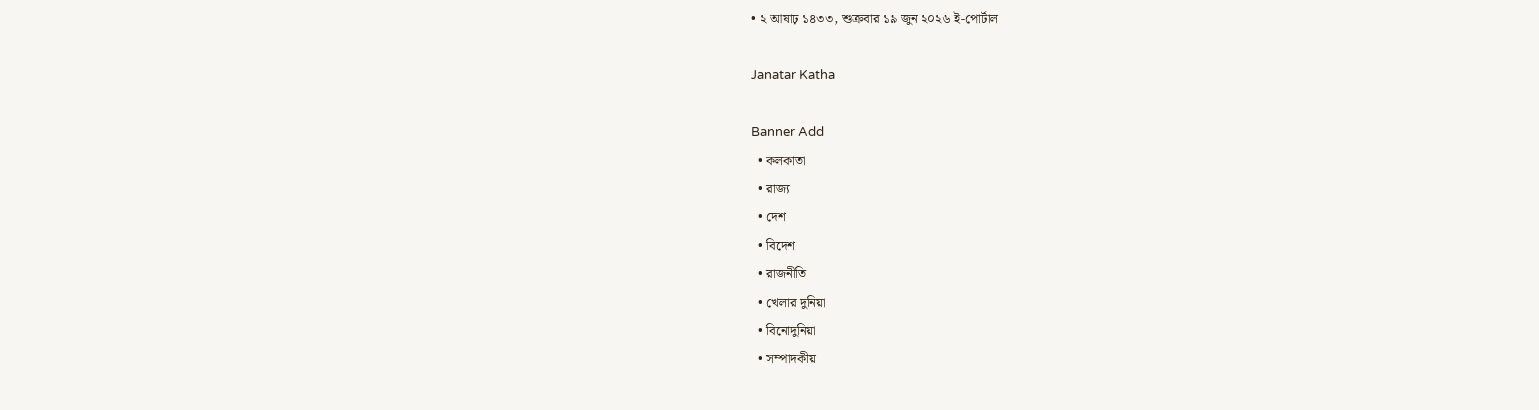• ২ আষাঢ় ১৪৩৩, শুক্রবার ১৯ জুন ২০২৬ ই-পোর্টাল

Janatar Katha

Banner Add
  • কলকাতা
  • রাজ্য
  • দেশ
  • বিদেশ
  • রাজনীতি
  • খেলার দুনিয়া
  • বিনোদুনিয়া
  • সম্পাদকীয়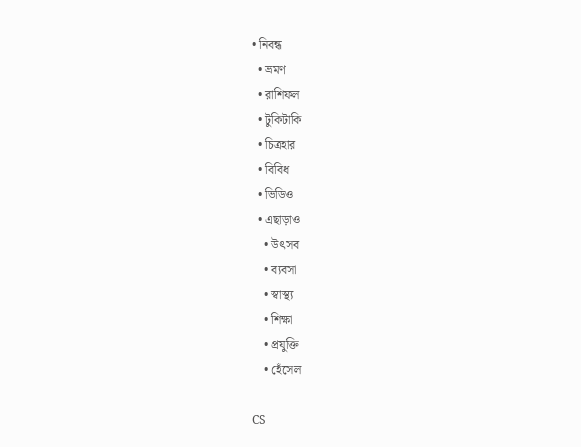• নিবন্ধ
  • ভ্রমণ
  • রাশিফল
  • টুকিটাকি
  • চিত্রহার
  • বিবিধ
  • ভিডিও
  • এছাড়াও
    • উৎসব
    • ব্যবসা
    • স্বাস্থ্য
    • শিক্ষা
    • প্রযুক্তি
    • হেঁসেল

CS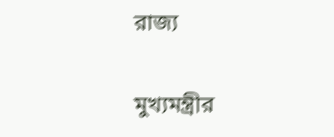রাজ্য

মুখ্যমন্ত্রীর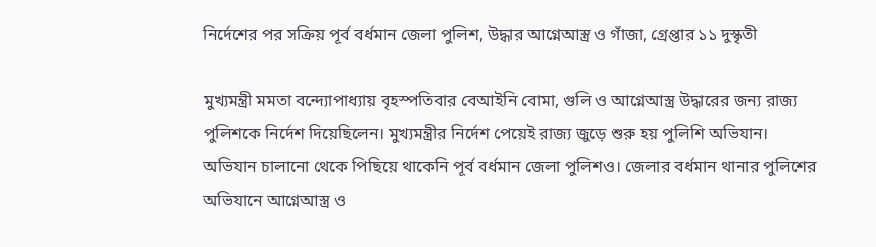নির্দেশের পর সক্রিয় পূর্ব বর্ধমান জেলা পুলিশ, উদ্ধার আগ্নেআস্ত্র ও গাঁজা, গ্রেপ্তার ১১ দুস্কৃতী

মুখ্যমন্ত্রী মমতা বন্দ্যোপাধ্যায় বৃহস্পতিবার বেআইনি বোমা, গুলি ও আগ্নেআস্ত্র উদ্ধারের জন্য রাজ্য পুলিশকে নির্দেশ দিয়েছিলেন। মুখ্যমন্ত্রীর নির্দেশ পেয়েই রাজ্য জুড়ে শুরু হয় পুলিশি অভিযান। অভিযান চালানো থেকে পিছিয়ে থাকেনি পূর্ব বর্ধমান জেলা পুলিশও। জেলার বর্ধমান থানার পুলিশের অভিযানে আগ্নেআস্ত্র ও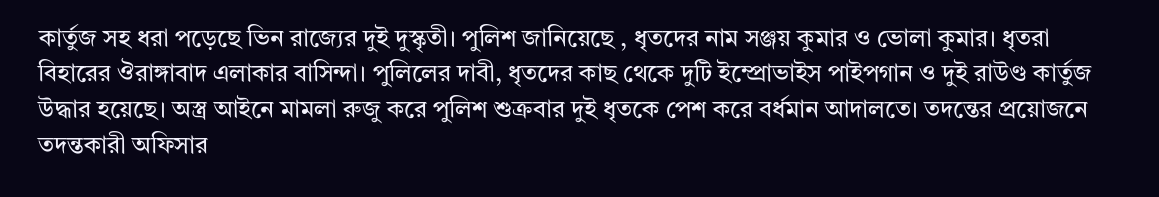কার্তুজ সহ ধরা পড়েছে ভিন রাজ্যের দুই দুস্কৃতী। পুলিশ জানিয়েছে , ধৃতদের নাম সঞ্জয় কুমার ও ভোলা কুমার। ধৃতরা বিহারের ঔরাঙ্গাবাদ এলাকার বাসিন্দা। পুলিলের দাবী, ধৃতদের কাছ থেকে দুটি ইম্প্রোভাইস পাইপগান ও দুই রাউণ্ড কার্তুজ উদ্ধার হয়েছে। অস্ত্র আইনে মামলা রুজু করে পুলিশ শুক্রবার দুই ধৃতকে পেশ করে বর্ধমান আদালতে। তদন্তের প্রয়োজনে তদন্তকারী অফিসার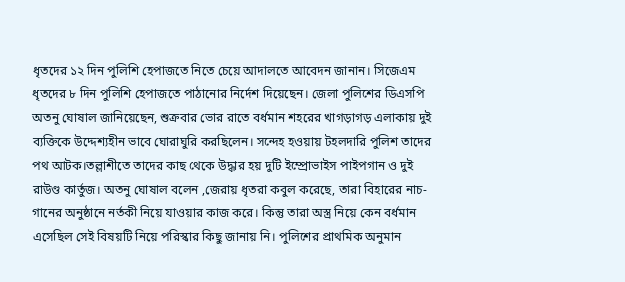ধৃতদের ১২ দিন পুলিশি হেপাজতে নিতে চেয়ে আদালতে আবেদন জানান। সিজেএম ধৃতদের ৮ দিন পুলিশি হেপাজতে পাঠানোর নির্দেশ দিয়েছেন। জেলা পুলিশের ডিএসপি অতনু ঘোষাল জানিয়েছেন, শুক্রবার ভোর রাতে বর্ধমান শহরের খাগড়াগড় এলাকায় দুই ব্যক্তিকে উদ্দেশ্যহীন ভাবে ঘোরাঘুরি করছিলেন। সন্দেহ হওয়ায় টহলদারি পুলিশ তাদের পথ আটক।তল্লাশীতে তাদের কাছ থেকে উদ্ধার হয় দুটি ইম্প্রোভাইস পাইপগান ও দুই রাউণ্ড কার্তুজ। অতনু ঘোষাল বলেন ,জেরায় ধৃতরা কবুল করেছে, তারা বিহারের নাচ-গানের অনুষ্ঠানে নর্তকী নিয়ে যাওয়ার কাজ করে। কিন্তু তারা অস্ত্র নিয়ে কেন বর্ধমান এসেছিল সেই বিষয়টি নিয়ে পরিস্কার কিছু জানায় নি। পুলিশের প্রাথমিক অনুমান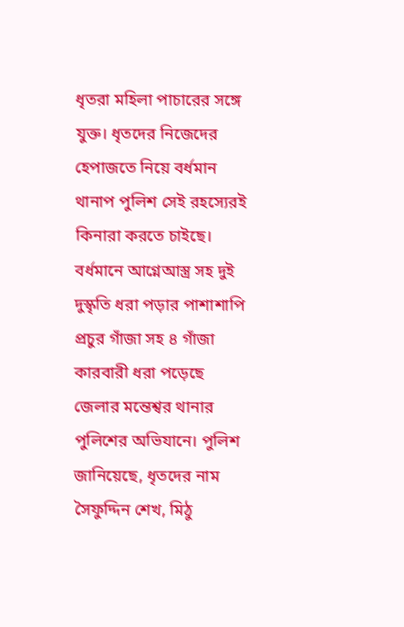ধৃতরা মহিলা পাচারের সঙ্গে যুক্ত। ধৃতদের নিজেদের হেপাজতে নিয়ে বর্ধমান থানাপ পুলিশ সেই রহস্যেরই কিনারা করতে চাইছে। বর্ধমানে আগ্নেআস্ত্র সহ দুই দুস্কৃতি ধরা পড়ার পাশাশাপি প্রচুর গাঁজা সহ ৪ গাঁজা কারবারী ধরা পড়েছে জেলার মন্তেশ্বর থানার পুলিশের অভিযানে। পুলিশ জানিয়েছে, ধৃতদের নাম সৈফুদ্দিন শেখ, মিঠু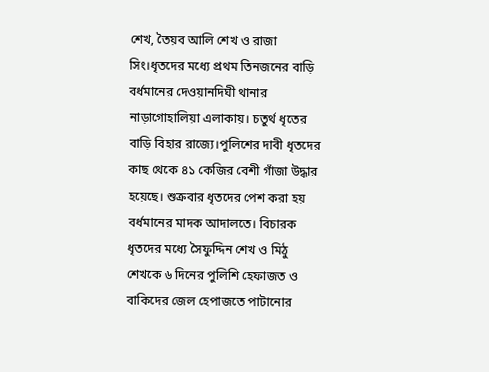শেখ, তৈয়ব আলি শেখ ও রাজা সিং।ধৃতদের মধ্যে প্রথম তিনজনের বাড়ি বর্ধমানের দেওয়ানদিঘী থানার নাড়াগোহালিয়া এলাকায়। চতুর্থ ধৃতের বাড়ি বিহার রাজ্যে।পুলিশের দাবী ধৃতদের কাছ থেকে ৪১ কেজির বেশী গাঁজা উদ্ধার হয়েছে। শুক্রবার ধৃতদের পেশ করা হয় বর্ধমানের মাদক আদালতে। বিচারক ধৃতদের মধ্যে সৈফুদ্দিন শেখ ও মিঠু শেখকে ৬ দিনের পুলিশি হেফাজত ও বাকিদের জেল হেপাজতে পাটানোর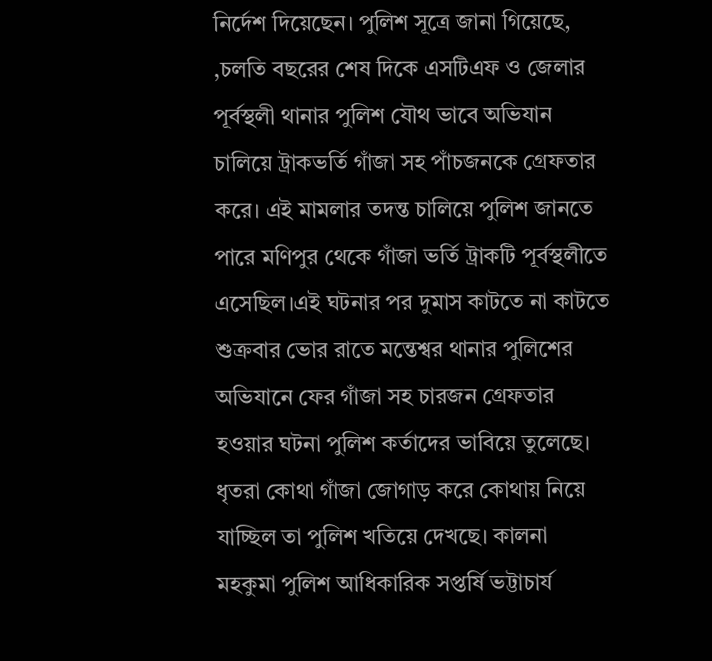নির্দেশ দিয়েছেন। পুলিশ সূত্রে জানা গিয়েছে, ,চলতি বছরের শেষ দিকে এসটিএফ ও জেলার পূর্বস্থলী থানার পুলিশ যৌথ ভাবে অভিযান চালিয়ে ট্রাকভর্তি গাঁজা সহ পাঁচজনকে গ্রেফতার করে। এই মামলার তদন্ত চালিয়ে পুলিশ জানতে পারে মণিপুর থেকে গাঁজা ভর্তি ট্রাকটি পূর্বস্থলীতে এসেছিল।এই ঘটনার পর দুমাস কাটতে না কাটতে শুক্রবার ভোর রাতে মন্তেশ্বর থানার পুলিশের অভিযানে ফের গাঁজা সহ চারজন গ্রেফতার হওয়ার ঘটনা পুলিশ কর্তাদের ভাবিয়ে তুলেছে। ধৃতরা কোথা গাঁজা জোগাড় করে কোথায় নিয়ে যাচ্ছিল তা পুলিশ খতিয়ে দেখছে। কালনা মহকুমা পুলিশ আধিকারিক সপ্তর্ষি ভট্টাচার্য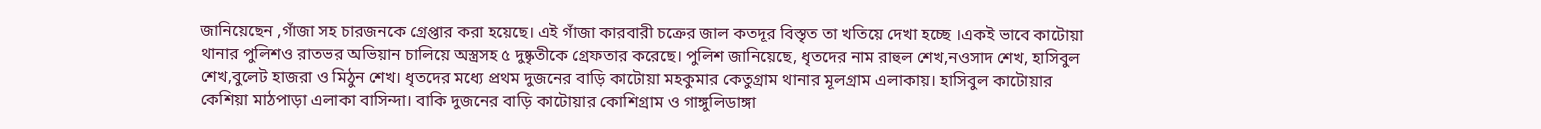জানিয়েছেন ,গাঁজা সহ চারজনকে গ্রেপ্তার করা হয়েছে। এই গাঁজা কারবারী চক্রের জাল কতদূর বিস্তৃত তা খতিয়ে দেখা হচ্ছে ।একই ভাবে কাটোয়া থানার পুলিশও রাতভর অভিয়ান চালিয়ে অস্ত্রসহ ৫ দুষ্কৃতীকে গ্রেফতার করেছে। পুলিশ জানিয়েছে, ধৃতদের নাম রাহুল শেখ,নওসাদ শেখ, হাসিবুল শেখ,বুলেট হাজরা ও মিঠুন শেখ। ধৃতদের মধ্যে প্রথম দুজনের বাড়ি কাটোয়া মহকুমার কেতুগ্রাম থানার মূলগ্রাম এলাকায়। হাসিবুল কাটোয়ার কেশিয়া মাঠপাড়া এলাকা বাসিন্দা। বাকি দুজনের বাড়ি কাটোয়ার কোশিগ্রাম ও গাঙ্গুলিডাঙ্গা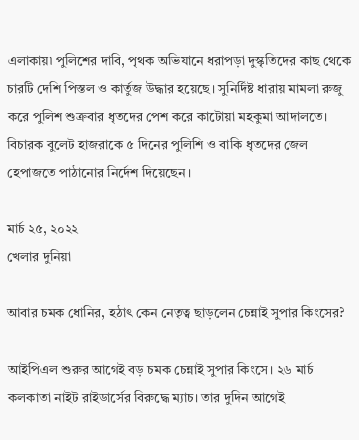এলাকায়৷ পুলিশের দাবি, পৃথক অভিযানে ধরাপড়া দুস্কৃতিদের কাছ থেকে চারটি দেশি পিস্তল ও কার্তুজ উদ্ধার হয়েছে। সুনির্দিষ্ট ধারায় মামলা রুজু করে পুলিশ শুক্রবার ধৃতদের পেশ করে কাটোয়া মহকুমা আদালতে। বিচারক বুলেট হাজরাকে ৫ দিনের পুলিশি ও বাকি ধৃতদের জেল হেপাজতে পাঠানোর নির্দেশ দিয়েছেন।

মার্চ ২৫, ২০২২
খেলার দুনিয়া

আবার চমক ধোনির, হঠাৎ কেন নেতৃত্ব ছাড়লেন চেন্নাই সুপার কিংসের?

আইপিএল শুরুর আগেই বড় চমক চেন্নাই সুপার কিংসে। ২৬ মার্চ কলকাতা নাইট রাইডার্সের বিরুদ্ধে ম্যাচ। তার দুদিন আগেই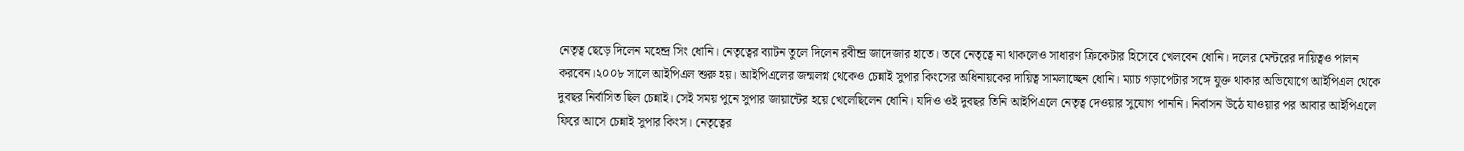নেতৃত্ব ছেড়ে দিলেন মহেন্দ্র সিং ধোনি। নেতৃত্বের ব্যাটন তুলে দিলেন রবীন্দ্র জাদেজার হাতে। তবে নেতৃত্বে না থাকলেও সাধারণ ক্রিকেটার হিসেবে খেলবেন ধোনি। দলের মেন্টরের দায়িত্বও পালন করবেন।২০০৮ সালে আইপিএল শুরু হয়। আইপিএলের জন্মলগ্ন থেকেও চেন্নাই সুপার কিংসের অধিনায়কের দায়িত্ব সামলাচ্ছেন ধোনি। ম্যাচ গড়াপেটার সঙ্গে যুক্ত থাকার অভিযোগে আইপিএল থেকে দুবছর নির্বাসিত ছিল চেন্নাই। সেই সময় পুনে সুপার জায়ান্টের হয়ে খেলেছিলেন ধোনি। যদিও ওই দুবছর তিনি আইপিএলে নেতৃত্ব দেওয়ার সুযোগ পাননি। নির্বাসন উঠে যাওয়ার পর আবার আইপিএলে ফিরে আসে চেন্নাই সুপার কিংস। নেতৃত্বের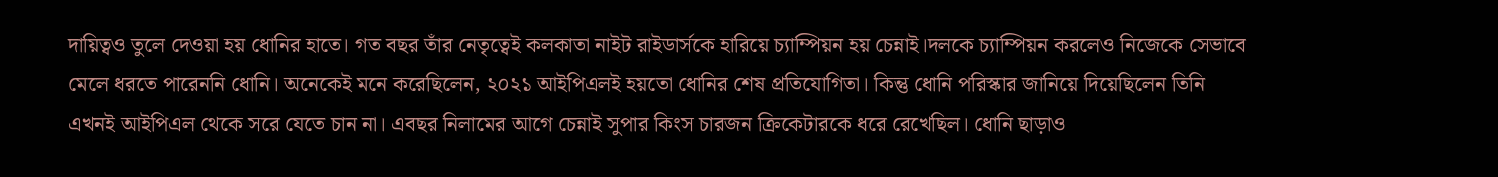দায়িত্বও তুলে দেওয়া হয় ধোনির হাতে। গত বছর তাঁর নেতৃত্বেই কলকাতা নাইট রাইডার্সকে হারিয়ে চ্যাম্পিয়ন হয় চেন্নাই।দলকে চ্যাম্পিয়ন করলেও নিজেকে সেভাবে মেলে ধরতে পারেননি ধোনি। অনেকেই মনে করেছিলেন, ২০২১ আইপিএলই হয়তো ধোনির শেষ প্রতিযোগিতা। কিন্তু ধোনি পরিস্কার জানিয়ে দিয়েছিলেন তিনি এখনই আইপিএল থেকে সরে যেতে চান না। এবছর নিলামের আগে চেন্নাই সুপার কিংস চারজন ক্রিকেটারকে ধরে রেখেছিল। ধোনি ছাড়াও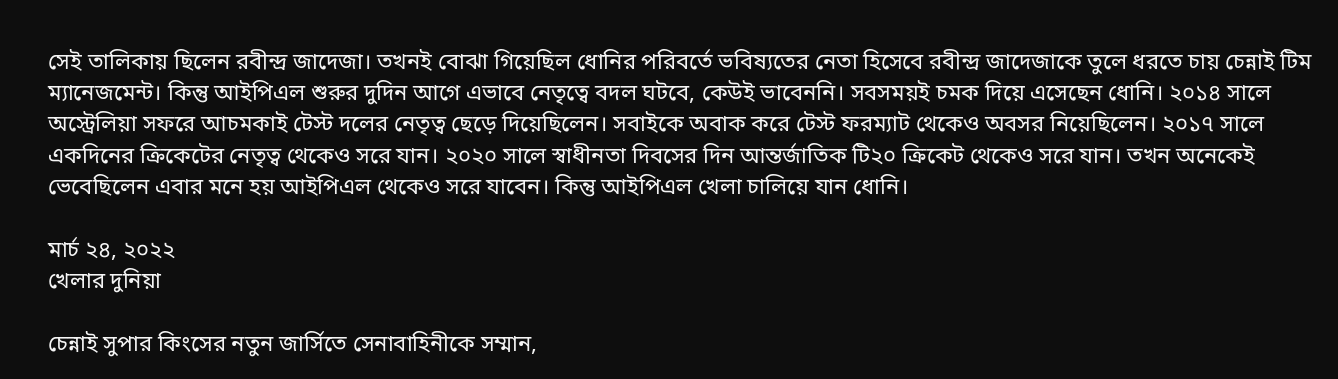সেই তালিকায় ছিলেন রবীন্দ্র জাদেজা। তখনই বোঝা গিয়েছিল ধোনির পরিবর্তে ভবিষ্যতের নেতা হিসেবে রবীন্দ্র জাদেজাকে তুলে ধরতে চায় চেন্নাই টিম ম্যানেজমেন্ট। কিন্তু আইপিএল শুরুর দুদিন আগে এভাবে নেতৃত্বে বদল ঘটবে, কেউই ভাবেননি। সবসময়ই চমক দিয়ে এসেছেন ধোনি। ২০১৪ সালে অস্ট্রেলিয়া সফরে আচমকাই টেস্ট দলের নেতৃত্ব ছেড়ে দিয়েছিলেন। সবাইকে অবাক করে টেস্ট ফরম্যাট থেকেও অবসর নিয়েছিলেন। ২০১৭ সালে একদিনের ক্রিকেটের নেতৃত্ব থেকেও সরে যান। ২০২০ সালে স্বাধীনতা দিবসের দিন আন্তর্জাতিক টি২০ ক্রিকেট থেকেও সরে যান। তখন অনেকেই ভেবেছিলেন এবার মনে হয় আইপিএল থেকেও সরে যাবেন। কিন্তু আইপিএল খেলা চালিয়ে যান ধোনি।

মার্চ ২৪, ২০২২
খেলার দুনিয়া

চেন্নাই সুপার কিংসের নতুন জার্সিতে সেনাবাহিনীকে সম্মান,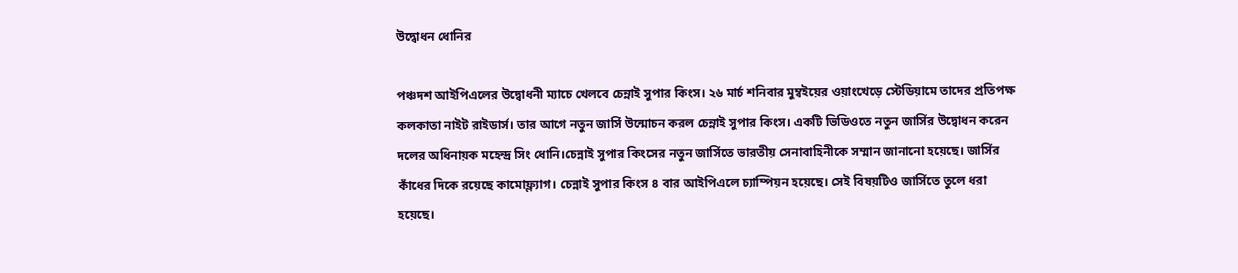উদ্বোধন ধোনির

পঞ্চদশ আইপিএলের উদ্বোধনী ম্যাচে খেলবে চেন্নাই সুপার কিংস। ২৬ মার্চ শনিবার মুম্বইয়ের ওয়াংখেড়ে স্টেডিয়ামে তাদের প্রতিপক্ষ কলকাতা নাইট রাইডার্স। তার আগে নতুন জার্সি উন্মোচন করল চেন্নাই সুপার কিংস। একটি ভিডিওতে নতুন জার্সির উদ্বোধন করেন দলের অধিনায়ক মহেন্দ্র সিং ধোনি।চেন্নাই সুপার কিংসের নতুন জার্সিতে ভারতীয় সেনাবাহিনীকে সম্মান জানানো হয়েছে। জার্সির কাঁধের দিকে রয়েছে কামোফ্ল্যাগ। চেন্নাই সুপার কিংস ৪ বার আইপিএলে চ্যাম্পিয়ন হয়েছে। সেই বিষয়টিও জার্সিতে তুলে ধরা হয়েছে।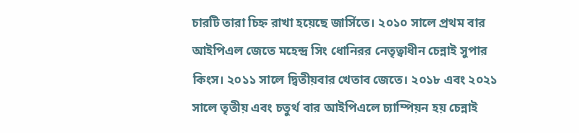চারটি তারা চিহ্ন রাখা হয়েছে জার্সিতে। ২০১০ সালে প্রথম বার আইপিএল জেতে মহেন্দ্র সিং ধোনিরর নেতৃত্বাধীন চেন্নাই সুপার কিংস। ২০১১ সালে দ্বিতীয়বার খেতাব জেতে। ২০১৮ এবং ২০২১ সালে তৃতীয় এবং চতুর্থ বার আইপিএলে চ্যাম্পিয়ন হয় চেন্নাই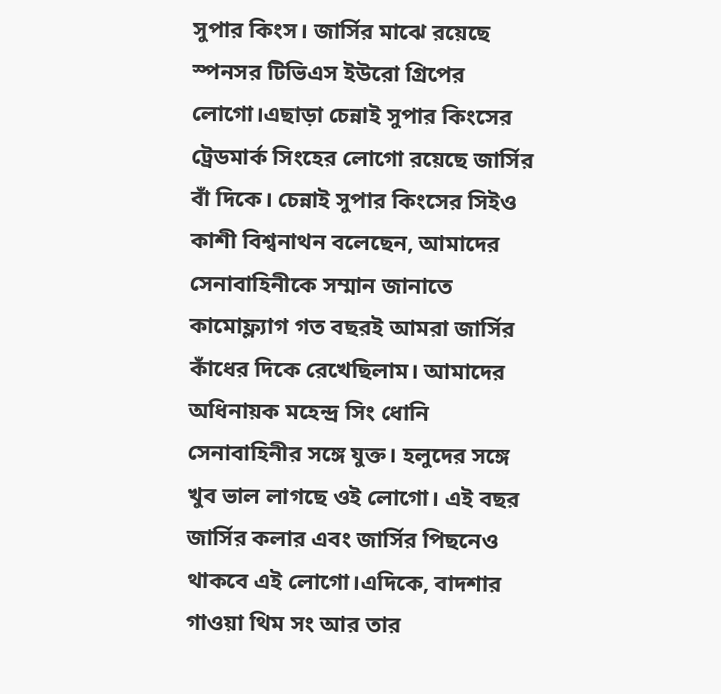সুপার কিংস। জার্সির মাঝে রয়েছে স্পনসর টিভিএস ইউরো গ্রিপের লোগো।এছাড়া চেন্নাই সুপার কিংসের ট্রেডমার্ক সিংহের লোগো রয়েছে জার্সির বাঁ দিকে। চেন্নাই সুপার কিংসের সিইও কাশী বিশ্বনাথন বলেছেন, আমাদের সেনাবাহিনীকে সম্মান জানাতে কামোফ্ল্যাগ গত বছরই আমরা জার্সির কাঁধের দিকে রেখেছিলাম। আমাদের অধিনায়ক মহেন্দ্র সিং ধোনি সেনাবাহিনীর সঙ্গে যুক্ত। হলুদের সঙ্গে খুব ভাল লাগছে ওই লোগো। এই বছর জার্সির কলার এবং জার্সির পিছনেও থাকবে এই লোগো।এদিকে, বাদশার গাওয়া থিম সং আর তার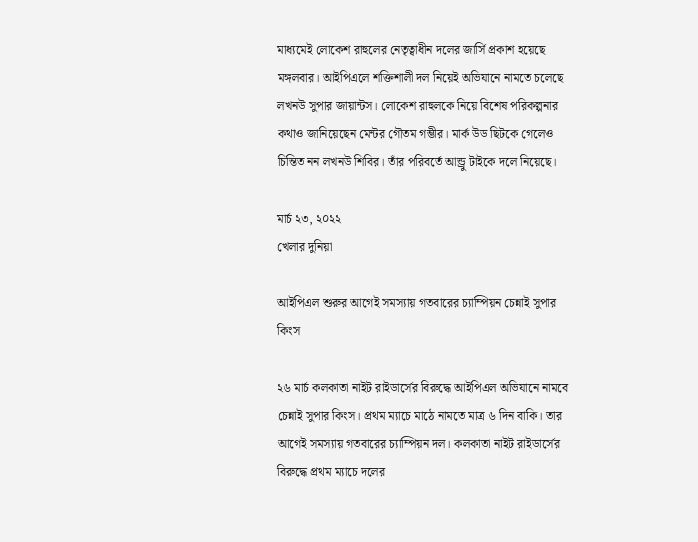মাধ্যমেই লোকেশ রাহুলের নেতৃত্বাধীন দলের জার্সি প্রকাশ হয়েছে মঙ্গলবার। আইপিএলে শক্তিশালী দল নিয়েই অভিযানে নামতে চলেছে লখনউ সুপার জায়ান্টস। লোকেশ রাহুলকে নিয়ে বিশেষ পরিকল্পনার কথাও জানিয়েছেন মেন্টর গৌতম গম্ভীর। মার্ক উড ছিটকে গেলেও চিন্তিত নন লখনউ শিবির। তাঁর পরিবর্তে আন্ড্রু টাইকে দলে নিয়েছে।

মার্চ ২৩, ২০২২
খেলার দুনিয়া

আইপিএল শুরুর আগেই সমস্যায় গতবারের চ্যাম্পিয়ন চেন্নাই সুপার কিংস

২৬ মার্চ কলকাতা নাইট রাইডার্সের বিরুদ্ধে আইপিএল অভিযানে নামবে চেন্নাই সুপার কিংস। প্রথম ম্যাচে মাঠে নামতে মাত্র ৬ দিন বাকি। তার আগেই সমস্যায় গতবারের চ্যাম্পিয়ন দল। কলকাতা নাইট রাইডার্সের বিরুদ্ধে প্রথম ম্যাচে দলের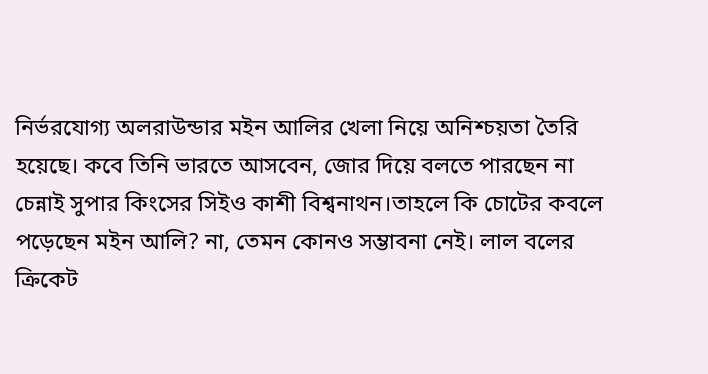নির্ভরযোগ্য অলরাউন্ডার মইন আলির খেলা নিয়ে অনিশ্চয়তা তৈরি হয়েছে। কবে তিনি ভারতে আসবেন, জোর দিয়ে বলতে পারছেন না চেন্নাই সুপার কিংসের সিইও কাশী বিশ্বনাথন।তাহলে কি চোটের কবলে পড়েছেন মইন আলি? না, তেমন কোনও সম্ভাবনা নেই। লাল বলের ক্রিকেট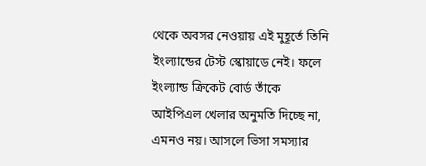থেকে অবসর নেওয়ায় এই মুহূর্তে তিনি ইংল্যান্ডের টেস্ট স্কোয়াডে নেই। ফলে ইংল্যান্ড ক্রিকেট বোর্ড তাঁকে আইপিএল খেলার অনুমতি দিচ্ছে না, এমনও নয়। আসলে ভিসা সমস্যার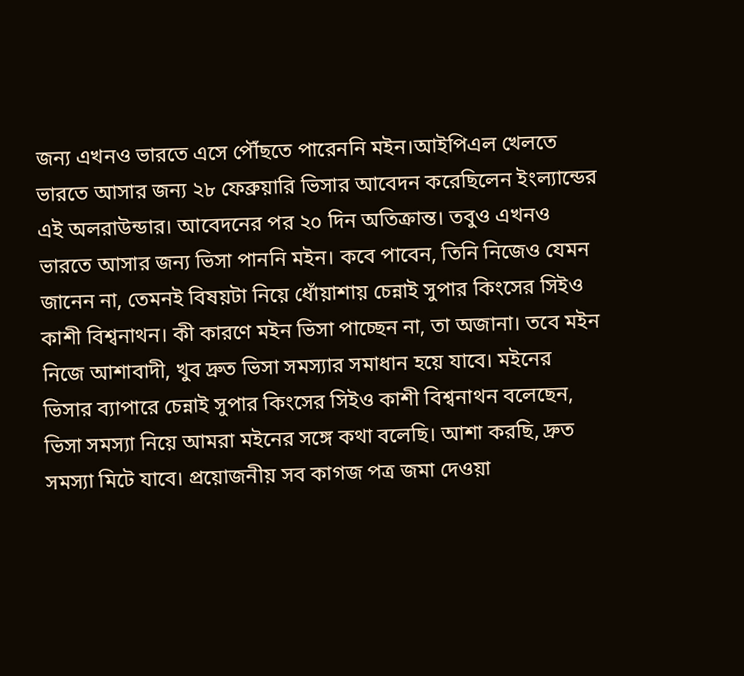জন্য এখনও ভারতে এসে পৌঁছতে পারেননি মইন।আইপিএল খেলতে ভারতে আসার জন্য ২৮ ফেব্রুয়ারি ভিসার আবেদন করেছিলেন ইংল্যান্ডের এই অলরাউন্ডার। আবেদনের পর ২০ দিন অতিক্রান্ত। তবুও এখনও ভারতে আসার জন্য ভিসা পাননি মইন। কবে পাবেন, তিনি নিজেও যেমন জানেন না, তেমনই বিষয়টা নিয়ে ধোঁয়াশায় চেন্নাই সুপার কিংসের সিইও কাশী বিশ্বনাথন। কী কারণে মইন ভিসা পাচ্ছেন না, তা অজানা। তবে মইন নিজে আশাবাদী, খুব দ্রুত ভিসা সমস্যার সমাধান হয়ে যাবে। মইনের ভিসার ব্যাপারে চেন্নাই সুপার কিংসের সিইও কাশী বিশ্বনাথন বলেছেন, ভিসা সমস্যা নিয়ে আমরা মইনের সঙ্গে কথা বলেছি। আশা করছি, দ্রুত সমস্যা মিটে যাবে। প্রয়োজনীয় সব কাগজ পত্র জমা দেওয়া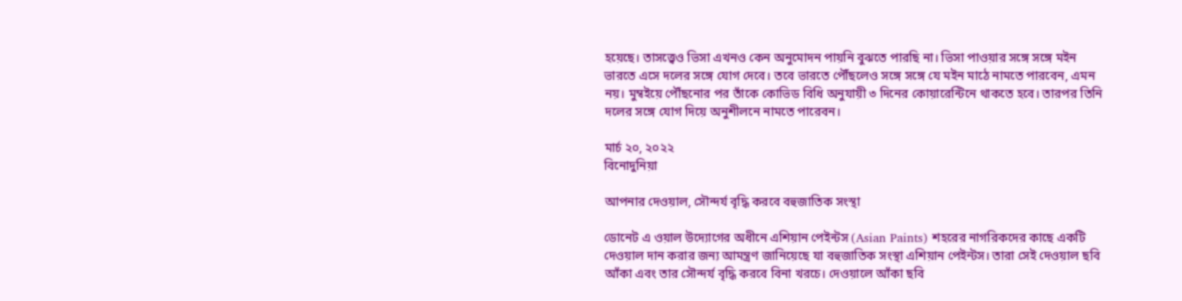হয়েছে। তাসত্ত্বেও ভিসা এখনও কেন অনুমোদন পায়নি বুঝতে পারছি না। ভিসা পাওয়ার সঙ্গে সঙ্গে মইন ভারতে এসে দলের সঙ্গে যোগ দেবে। তবে ভারতে পৌঁছলেও সঙ্গে সঙ্গে যে মইন মাঠে নামতে পারবেন, এমন নয়। মুম্বইয়ে পৌঁছনোর পর তাঁকে কোভিড বিধি অনুযায়ী ৩ দিনের কোয়ারেন্টিনে থাকতে হবে। তারপর তিনি দলের সঙ্গে যোগ দিয়ে অনুশীলনে নামতে পারেবন।

মার্চ ২০, ২০২২
বিনোদুনিয়া

আপনার দেওয়াল, সৌন্দর্য বৃদ্ধি করবে বহুজাতিক সংস্থা

ডোনেট এ ওয়াল উদ্যোগের অধীনে এশিয়ান পেইন্টস (Asian Paints) শহরের নাগরিকদের কাছে একটি দেওয়াল দান করার জন্য আমন্ত্রণ জানিয়েছে যা বহুজাতিক সংস্থা এশিয়ান পেইন্টস। তারা সেই দেওয়াল ছবি আঁকা এবং তার সৌন্দর্য বৃদ্ধি করবে বিনা খরচে। দেওয়ালে আঁকা ছবি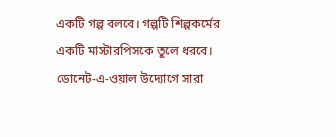একটি গল্প বলবে। গল্পটি শিল্পকর্মের একটি মাস্টারপিসকে তুলে ধরবে। ডোনেট-এ-ওয়াল উদ্যোগে সারা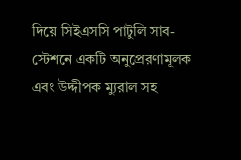দিয়ে সিইএসসি পাটুলি সাব-স্টেশনে একটি অনুপ্রেরণামূলক এবং উদ্দীপক ম্যুরাল সহ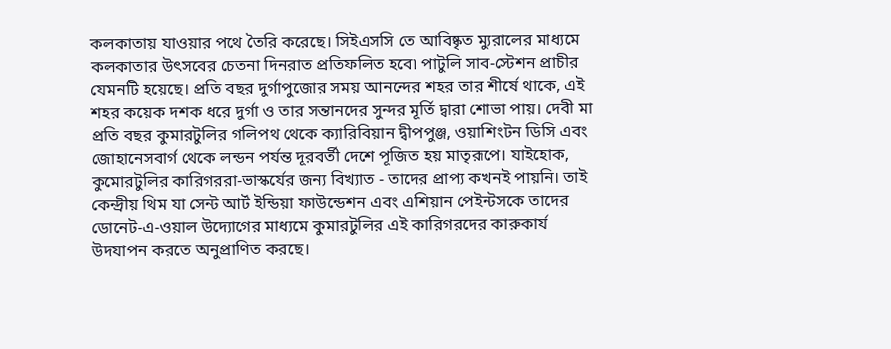কলকাতায় যাওয়ার পথে তৈরি করেছে। সিইএসসি তে আবিষ্কৃত ম্যুরালের মাধ্যমে কলকাতার উৎসবের চেতনা দিনরাত প্রতিফলিত হবে৷ পাটুলি সাব-স্টেশন প্রাচীর যেমনটি হয়েছে। প্রতি বছর দুর্গাপুজোর সময় আনন্দের শহর তার শীর্ষে থাকে, এই শহর কয়েক দশক ধরে দুর্গা ও তার সন্তানদের সুন্দর মূর্তি দ্বারা শোভা পায়। দেবী মা প্রতি বছর কুমারটুলির গলিপথ থেকে ক্যারিবিয়ান দ্বীপপুঞ্জ, ওয়াশিংটন ডিসি এবং জোহানেসবার্গ থেকে লন্ডন পর্যন্ত দূরবর্তী দেশে পূজিত হয় মাতৃরূপে। যাইহোক, কুমোরটুলির কারিগররা-ভাস্কর্যের জন্য বিখ্যাত - তাদের প্রাপ্য কখনই পায়নি। তাই কেন্দ্রীয় থিম যা সেন্ট আর্ট ইন্ডিয়া ফাউন্ডেশন এবং এশিয়ান পেইন্টসকে তাদের ডোনেট-এ-ওয়াল উদ্যোগের মাধ্যমে কুমারটুলির এই কারিগরদের কারুকার্য উদযাপন করতে অনুপ্রাণিত করছে।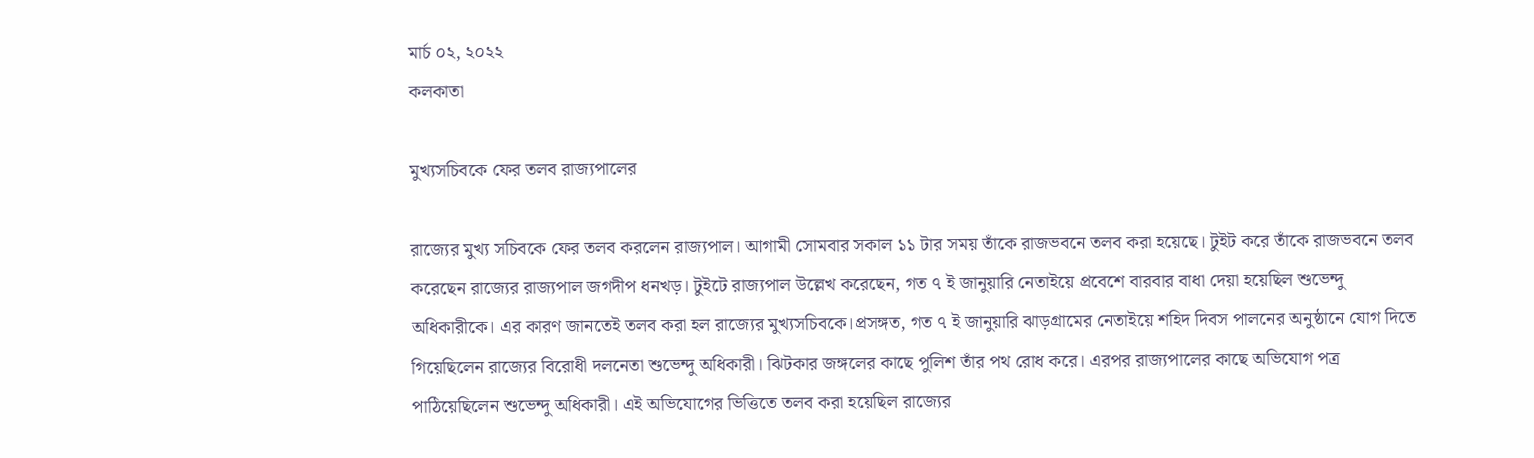মার্চ ০২, ২০২২
কলকাতা

মুখ্যসচিবকে ফের তলব রাজ্যপালের

রাজ্যের মুখ্য সচিবকে ফের তলব করলেন রাজ্যপাল। আগামী সোমবার সকাল ১১ টার সময় তাঁকে রাজভবনে তলব করা হয়েছে। টুইট করে তাঁকে রাজভবনে তলব করেছেন রাজ্যের রাজ্যপাল জগদীপ ধনখড়। টুইটে রাজ্যপাল উল্লেখ করেছেন, গত ৭ ই জানুয়ারি নেতাইয়ে প্রবেশে বারবার বাধা দেয়া হয়েছিল শুভেন্দু অধিকারীকে। এর কারণ জানতেই তলব করা হল রাজ্যের মুখ্যসচিবকে।প্রসঙ্গত, গত ৭ ই জানুয়ারি ঝাড়গ্রামের নেতাইয়ে শহিদ দিবস পালনের অনুষ্ঠানে যোগ দিতে গিয়েছিলেন রাজ্যের বিরোধী দলনেতা শুভেন্দু অধিকারী। ঝিটকার জঙ্গলের কাছে পুলিশ তাঁর পথ রোধ করে। এরপর রাজ্যপালের কাছে অভিযোগ পত্র পাঠিয়েছিলেন শুভেন্দু অধিকারী। এই অভিযোগের ভিত্তিতে তলব করা হয়েছিল রাজ্যের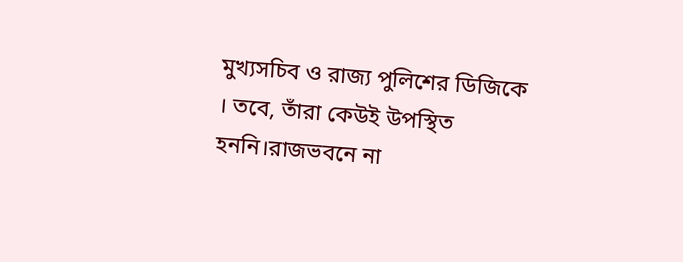মুখ্যসচিব ও রাজ্য পুলিশের ডিজিকে । তবে, তাঁরা কেউই উপস্থিত হননি।রাজভবনে না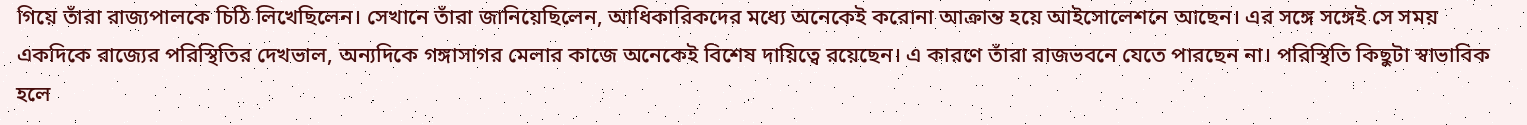গিয়ে তাঁরা রাজ্যপালকে চিঠি লিখেছিলেন। সেখানে তাঁরা জানিয়েছিলেন, আধিকারিকদের মধ্যে অনেকেই করোনা আক্রান্ত হয়ে আইসোলেশনে আছেন। এর সঙ্গে সঙ্গেই সে সময় একদিকে রাজ্যের পরিস্থিতির দেখভাল, অন্যদিকে গঙ্গাসাগর মেলার কাজে অনেকেই বিশেষ দায়িত্বে রয়েছেন। এ কারণে তাঁরা রাজভবনে যেতে পারছেন না। পরিস্থিতি কিছুটা স্বাভাবিক হলে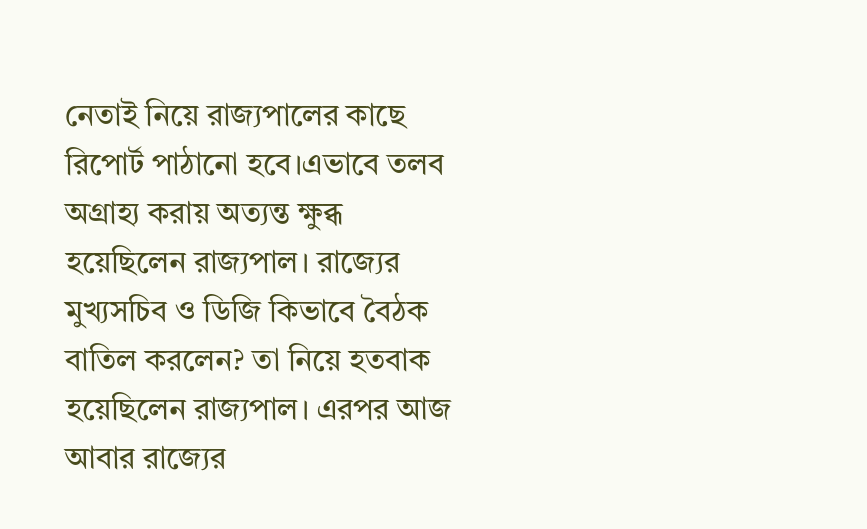নেতাই নিয়ে রাজ্যপালের কাছে রিপোর্ট পাঠানো হবে।এভাবে তলব অগ্রাহ্য করায় অত্যন্ত ক্ষুব্ধ হয়েছিলেন রাজ্যপাল। রাজ্যের মুখ্যসচিব ও ডিজি কিভাবে বৈঠক বাতিল করলেন? তা নিয়ে হতবাক হয়েছিলেন রাজ্যপাল। এরপর আজ আবার রাজ্যের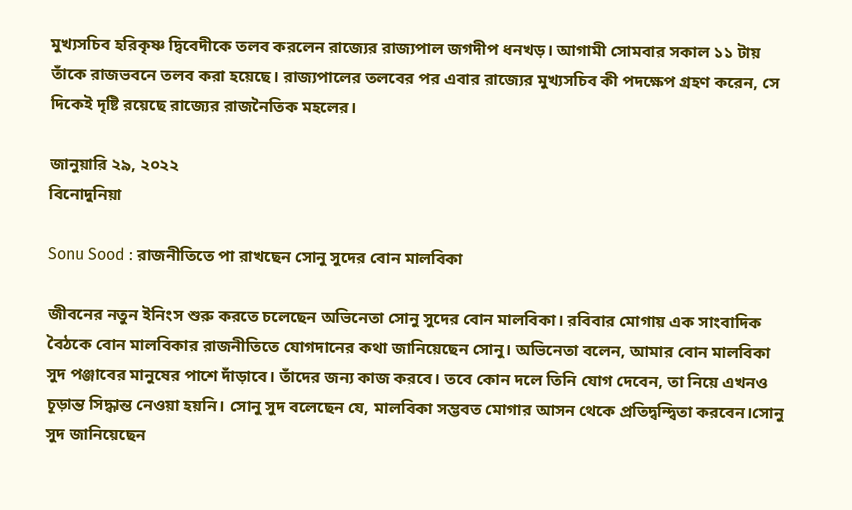মুখ্যসচিব হরিকৃষ্ণ দ্বিবেদীকে তলব করলেন রাজ্যের রাজ্যপাল জগদীপ ধনখড়। আগামী সোমবার সকাল ১১ টায় তাঁকে রাজভবনে তলব করা হয়েছে। রাজ্যপালের তলবের পর এবার রাজ্যের মুখ্যসচিব কী পদক্ষেপ গ্রহণ করেন, সে দিকেই দৃষ্টি রয়েছে রাজ্যের রাজনৈতিক মহলের।

জানুয়ারি ২৯, ২০২২
বিনোদুনিয়া

Sonu Sood : রাজনীতিতে পা রাখছেন সোনু সুদের বোন মালবিকা

জীবনের নতুন ইনিংস শুরু করতে চলেছেন অভিনেতা সোনু সুদের বোন মালবিকা। রবিবার মোগায় এক সাংবাদিক বৈঠকে বোন মালবিকার রাজনীতিতে যোগদানের কথা জানিয়েছেন সোনু। অভিনেতা বলেন, আমার বোন মালবিকা সুদ পঞ্জাবের মানুষের পাশে দাঁড়াবে। তাঁদের জন্য কাজ করবে। তবে কোন দলে তিনি যোগ দেবেন, তা নিয়ে এখনও চূড়ান্ত সিদ্ধান্ত নেওয়া হয়নি। সোনু সুদ বলেছেন যে, মালবিকা সম্ভবত মোগার আসন থেকে প্রতিদ্বন্দ্বিতা করবেন।সোনু সুদ জানিয়েছেন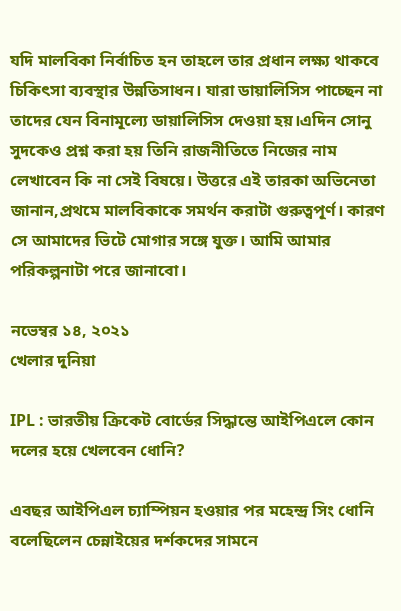যদি মালবিকা নির্বাচিত হন তাহলে তার প্রধান লক্ষ্য থাকবে চিকিৎসা ব্যবস্থার উন্নতিসাধন। যারা ডায়ালিসিস পাচ্ছেন না তাদের যেন বিনামূল্যে ডায়ালিসিস দেওয়া হয়।এদিন সোনু সুদকেও প্রশ্ন করা হয় তিনি রাজনীতিতে নিজের নাম লেখাবেন কি না সেই বিষয়ে। উত্তরে এই তারকা অভিনেতা জানান,প্রথমে মালবিকাকে সমর্থন করাটা গুরুত্বপূর্ণ। কারণ সে আমাদের ভিটে মোগার সঙ্গে যুক্ত। আমি আমার পরিকল্পনাটা পরে জানাবো।

নভেম্বর ১৪, ২০২১
খেলার দুনিয়া

IPL : ভারতীয় ক্রিকেট বোর্ডের সিদ্ধান্তে আইপিএলে কোন দলের হয়ে খেলবেন ধোনি?

এবছর আইপিএল চ্যাম্পিয়ন হওয়ার পর মহেন্দ্র সিং ধোনি বলেছিলেন চেন্নাইয়ের দর্শকদের সামনে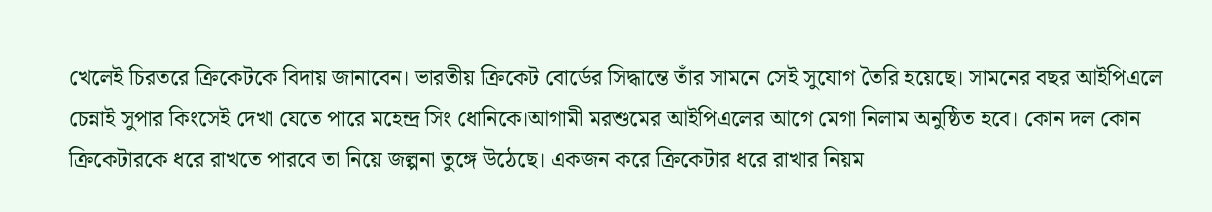খেলেই চিরতরে ক্রিকেটকে বিদায় জানাবেন। ভারতীয় ক্রিকেট বোর্ডের সিদ্ধান্তে তাঁর সামনে সেই সুযোগ তৈরি হয়েছে। সামনের বছর আইপিএলে চেন্নাই সুপার কিংসেই দেখা যেতে পারে মহেন্দ্র সিং ধোনিকে।আগামী মরশুমের আইপিএলের আগে মেগা নিলাম অনুষ্ঠিত হবে। কোন দল কোন ক্রিকেটারকে ধরে রাখতে পারবে তা নিয়ে জল্পনা তুঙ্গে উঠেছে। একজন করে ক্রিকেটার ধরে রাখার নিয়ম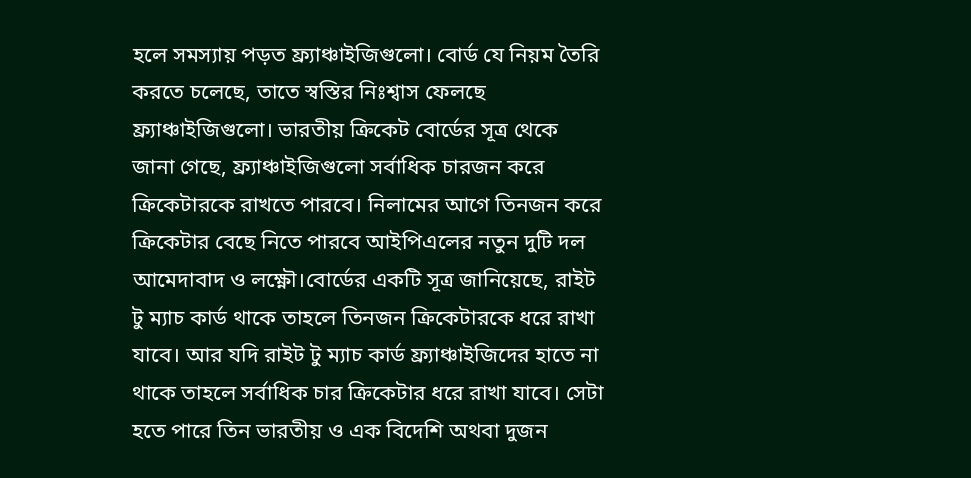হলে সমস্যায় পড়ত ফ্র্যাঞ্চাইজিগুলো। বোর্ড যে নিয়ম তৈরি করতে চলেছে, তাতে স্বস্তির নিঃশ্বাস ফেলছে ফ্র্যাঞ্চাইজিগুলো। ভারতীয় ক্রিকেট বোর্ডের সূত্র থেকে জানা গেছে, ফ্র্যাঞ্চাইজিগুলো সর্বাধিক চারজন করে ক্রিকেটারকে রাখতে পারবে। নিলামের আগে তিনজন করে ক্রিকেটার বেছে নিতে পারবে আইপিএলের নতুন দুটি দল আমেদাবাদ ও লক্ষ্ণৌ।বোর্ডের একটি সূত্র জানিয়েছে, রাইট টু ম্যাচ কার্ড থাকে তাহলে তিনজন ক্রিকেটারকে ধরে রাখা যাবে। আর যদি রাইট টু ম্যাচ কার্ড ফ্র্যাঞ্চাইজিদের হাতে না থাকে তাহলে সর্বাধিক চার ক্রিকেটার ধরে রাখা যাবে। সেটা হতে পারে তিন ভারতীয় ও এক বিদেশি অথবা দুজন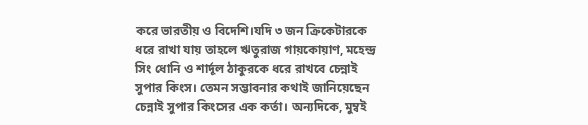করে ভারতীয় ও বিদেশি।যদি ৩ জন ক্রিকেটারকে ধরে রাখা যায় তাহলে ঋতুরাজ গায়কোয়াণ, মহেন্দ্র সিং ধোনি ও শার্দূল ঠাকুরকে ধরে রাখবে চেন্নাই সুপার কিংস। তেমন সম্ভাবনার কথাই জানিয়েছেন চেন্নাই সুপার কিংসের এক কর্তা। অন্যদিকে, মুম্বই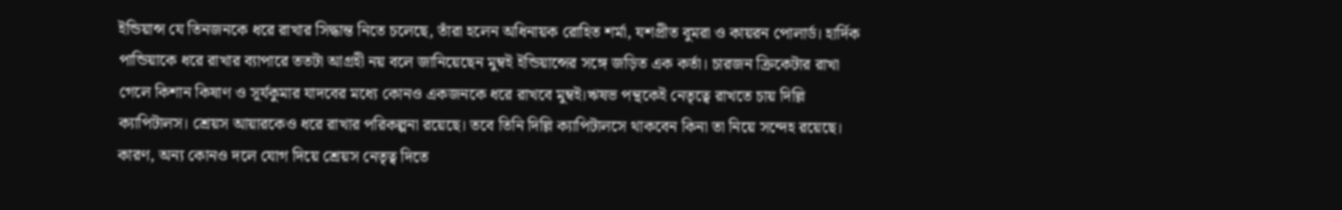ইন্ডিয়ান্স যে তিনজনকে ধরে রাখার সিদ্ধান্ত নিতে চলেছে, তাঁরা হলেন অধিনায়ক রোহিত শর্মা, যশপ্রীত বুমরা ও কায়রন পোলার্ড। হার্দিক পান্ডিয়াকে ধরে রাখার ব্যাপারে ততটা আগ্রহী নয় বলে জানিয়েছেন মুম্বই ইন্ডিয়ান্সের সঙ্গে জড়িত এক কর্তা। চারজন ক্রিকেটার রাখা গেলে কিশান কিষাণ ও সূর্যকুমার যাদবের মধ্যে কোনও একজনকে ধরে রাখবে মুম্বই।ঋষভ পন্থকেই নেতৃত্বে রাখতে চায় দিল্লি ক্যাপিটালস। শ্রেয়স আয়ারকেও ধরে রাখার পরিকল্পনা রয়েছে। তবে তিনি দিল্লি ক্যাপিটালসে থাকবেন কিনা তা নিয়ে সন্দেহ রয়েছে। কারণ, অন্য কোনও দলে যোগ দিয়ে শ্রেয়স নেতৃত্ব দিতে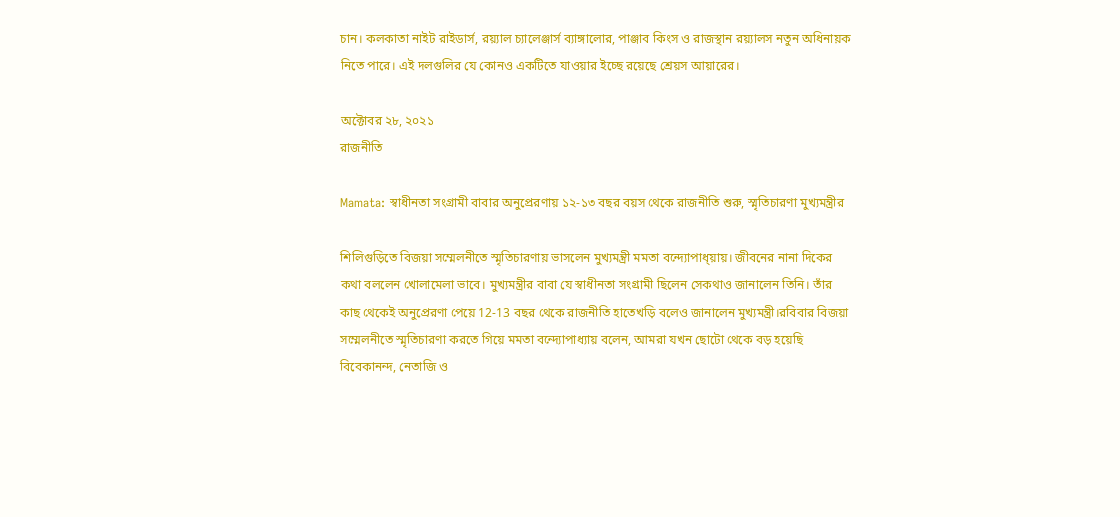চান। কলকাতা নাইট রাইডার্স, রয়্যাল চ্যালেঞ্জার্স ব্যাঙ্গালোর, পাঞ্জাব কিংস ও রাজস্থান রয়্যালস নতুন অধিনায়ক নিতে পারে। এই দলগুলির যে কোনও একটিতে যাওয়ার ইচ্ছে রয়েছে শ্রেয়স আয়ারের।

অক্টোবর ২৮, ২০২১
রাজনীতি

Mamata: স্বাধীনতা সংগ্রামী বাবার অনুপ্রেরণায় ১২-১৩ বছর বয়স থেকে রাজনীতি শুরু, স্মৃতিচারণা মুখ্যমন্ত্রীর

শিলিগুড়িতে বিজয়া সম্মেলনীতে স্মৃতিচারণায় ভাসলেন মুখ্যমন্ত্রী মমতা বন্দ্যোপাধ্য়ায়। জীবনের নানা দিকের কথা বললেন খোলামেলা ভাবে। মুখ্যমন্ত্রীর বাবা যে স্বাধীনতা সংগ্রামী ছিলেন সেকথাও জানালেন তিনি। তাঁর কাছ থেকেই অনুপ্রেরণা পেয়ে 12-13 বছর থেকে রাজনীতি হাতেখড়ি বলেও জানালেন মুখ্যমন্ত্রী।রবিবার বিজয়া সম্মেলনীতে স্মৃতিচারণা করতে গিয়ে মমতা বন্দ্যোপাধ্যায় বলেন, আমরা যখন ছোটো থেকে বড় হয়েছি বিবেকানন্দ, নেতাজি ও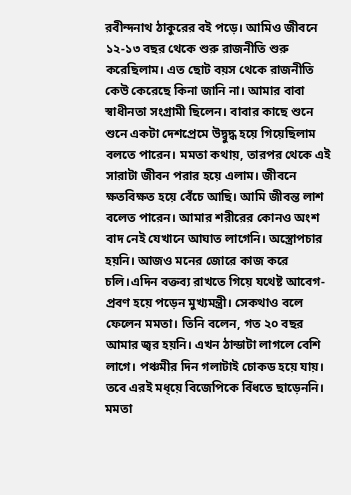রবীন্দনাথ ঠাকুরের বই পড়ে। আমিও জীবনে ১২-১৩ বছর থেকে শুরু রাজনীতি শুরু করেছিলাম। এত ছোট বয়স থেকে রাজনীতি কেউ কেরেছে কিনা জানি না। আমার বাবা স্বাধীনতা সংগ্রামী ছিলেন। বাবার কাছে শুনে শুনে একটা দেশপ্রেমে উদ্বুদ্ধ হয়ে গিয়েছিলাম বলতে পারেন। মমতা কথায়, তারপর থেকে এই সারাটা জীবন পরার হয়ে এলাম। জীবনে ক্ষতবিক্ষত হয়ে বেঁচে আছি। আমি জীবন্ত লাশ বলেত পারেন। আমার শরীরের কোনও অংশ বাদ নেই যেখানে আঘাত লাগেনি। অস্ত্রোপচার হয়নি। আজও মনের জোরে কাজ করে চলি।এদিন বক্তব্য রাখতে গিয়ে যথেষ্ট আবেগ-প্রবণ হয়ে পড়েন মুখ্যমন্ত্রী। সেকথাও বলে ফেলেন মমতা। তিনি বলেন, গত ২০ বছর আমার জ্বর হয়নি। এখন ঠান্ডাটা লাগলে বেশি লাগে। পঞ্চমীর দিন গলাটাই চোকড হয়ে যায়। তবে এরই মধ্য়ে বিজেপিকে বিঁধতে ছাড়েননি। মমতা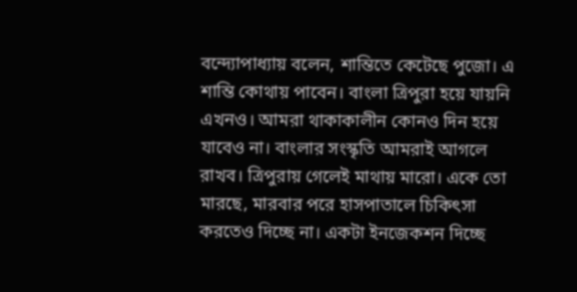বন্দ্যোপাধ্যায় বলেন, শান্তিতে কেটেছে পুজো। এ শান্তি কোথায় পাবেন। বাংলা ত্রিপুরা হয়ে যায়নি এখনও। আমরা থাকাকালীন কোনও দিন হয়ে যাবেও না। বাংলার সংস্কৃতি আমরাই আগলে রাখব। ত্রিপুরায় গেলেই মাথায় মারো। একে তো মারছে, মারবার পরে হাসপাতালে চিকিৎসা করতেও দিচ্ছে না। একটা ইনজেকশন দিচ্ছে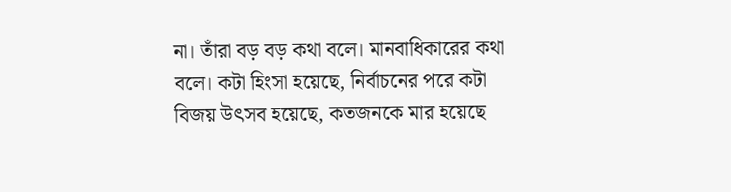না। তাঁরা বড় বড় কথা বলে। মানবাধিকারের কথা বলে। কটা হিংসা হয়েছে, নির্বাচনের পরে কটা বিজয় উৎসব হয়েছে, কতজনকে মার হয়েছে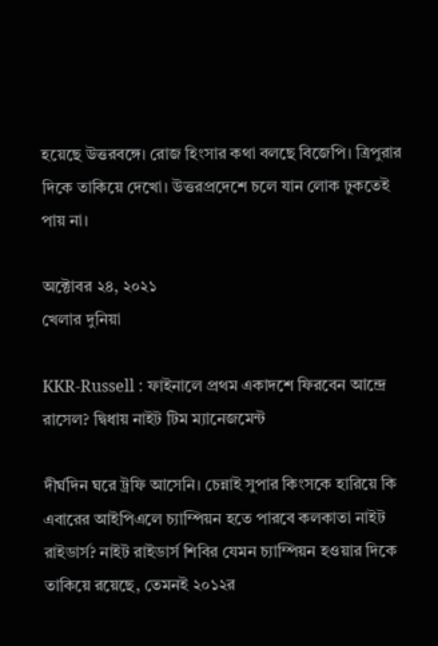হয়েছে উত্তরবঙ্গে। রোজ হিংসার কথা বলছে বিজেপি। ত্রিপুরার দিকে তাকিয়ে দেখো। উত্তরপ্রদেশে চলে যান লোক ঢুকতেই পায় না।

অক্টোবর ২৪, ২০২১
খেলার দুনিয়া

KKR-Russell : ফাইনালে প্রথম একাদশে ফিরবেন আন্দ্রে রাসেল? দ্বিধায় নাইট টিম ম্যানেজমেন্ট

দীর্ঘদিন ঘরে ট্রফি আসেনি। চেন্নাই সুপার কিংসকে হারিয়ে কি এবারের আইপিএলে চ্যাম্পিয়ন হতে পারবে কলকাতা নাইট রাইডার্স? নাইট রাইডার্স শিবির যেমন চ্যাম্পিয়ন হওয়ার দিকে তাকিয়ে রয়েছে, তেমনই ২০১২র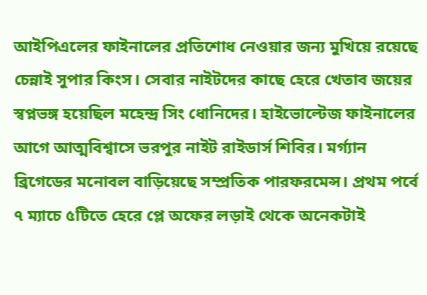আইপিএলের ফাইনালের প্রতিশোধ নেওয়ার জন্য মুখিয়ে রয়েছে চেন্নাই সুপার কিংস। সেবার নাইটদের কাছে হেরে খেতাব জয়ের স্বপ্নভঙ্গ হয়েছিল মহেন্দ্র সিং ধোনিদের। হাইভোল্টেজ ফাইনালের আগে আত্মবিশ্বাসে ভরপুর নাইট রাইডার্স শিবির। মর্গ্যান ব্রিগেডের মনোবল বাড়িয়েছে সম্প্রতিক পারফরমেন্স। প্রথম পর্বে ৭ ম্যাচে ৫টিতে হেরে প্লে অফের লড়াই থেকে অনেকটাই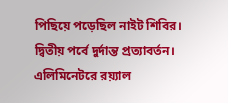পিছিয়ে পড়েছিল নাইট শিবির। দ্বিতীয় পর্বে দুর্দান্ত প্রত্যাবর্তন। এলিমিনেটরে রয়্যাল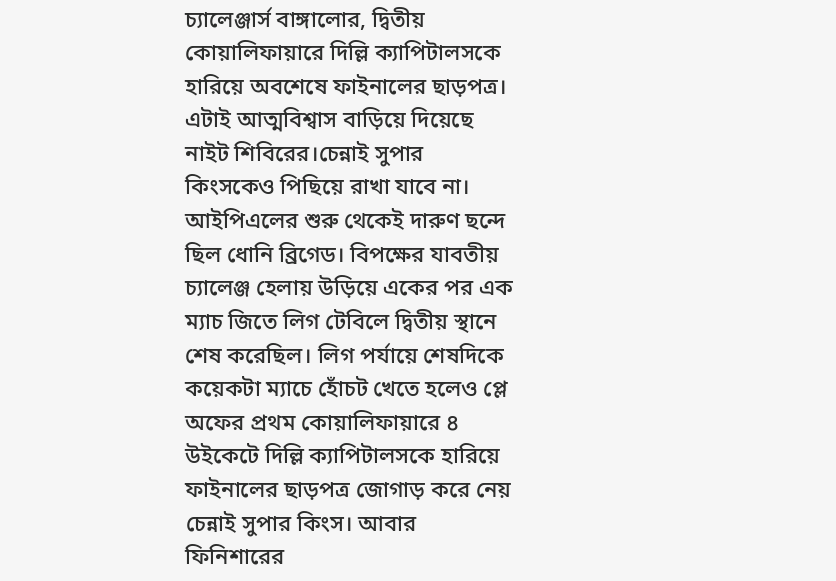চ্যালেঞ্জার্স বাঙ্গালোর, দ্বিতীয় কোয়ালিফায়ারে দিল্লি ক্যাপিটালসকে হারিয়ে অবশেষে ফাইনালের ছাড়পত্র। এটাই আত্মবিশ্বাস বাড়িয়ে দিয়েছে নাইট শিবিরের।চেন্নাই সুপার কিংসকেও পিছিয়ে রাখা যাবে না। আইপিএলের শুরু থেকেই দারুণ ছন্দে ছিল ধোনি ব্রিগেড। বিপক্ষের যাবতীয় চ্যালেঞ্জ হেলায় উড়িয়ে একের পর এক ম্যাচ জিতে লিগ টেবিলে দ্বিতীয় স্থানে শেষ করেছিল। লিগ পর্যায়ে শেষদিকে কয়েকটা ম্যাচে হোঁচট খেতে হলেও প্লে অফের প্রথম কোয়ালিফায়ারে ৪ উইকেটে দিল্লি ক্যাপিটালসকে হারিয়ে ফাইনালের ছাড়পত্র জোগাড় করে নেয় চেন্নাই সুপার কিংস। আবার ফিনিশারের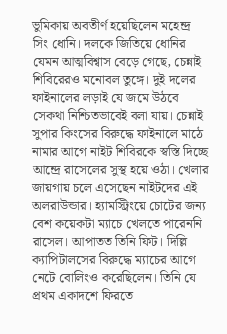ভুমিকায় অবতীর্ণ হয়েছিলেন মহেন্দ্র সিং ধোনি। দলকে জিতিয়ে ধোনির যেমন আত্মবিশ্বাস বেড়ে গেছে, চেন্নাই শিবিরেরও মনোবল তুঙ্গে। দুই দলের ফাইনালের লড়াই যে জমে উঠবে সেকথা নিশ্চিতভাবেই বলা যায়। চেন্নাই সুপার কিংসের বিরুদ্ধে ফাইনালে মাঠে নামার আগে নাইট শিবিরকে স্বস্তি দিচ্ছে আন্দ্রে রাসেলের সুস্থ হয়ে ওঠা। খেলার জায়গায় চলে এসেছেন নাইটদের এই অলরাউন্ডার। হ্যামস্ট্রিংয়ে চোটের জন্য বেশ কয়েকটা ম্যাচে খেলতে পারেননি রাসেল। আপাতত তিনি ফিট। দিল্লি ক্যাপিটালসের বিরুদ্ধে ম্যাচের আগে নেটে বোলিংও করেছিলেন। তিনি যে প্রথম একাদশে ফিরতে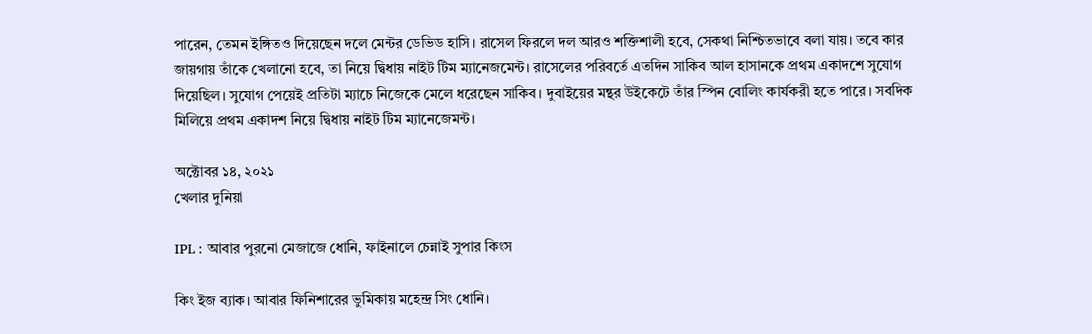পারেন, তেমন ইঙ্গিতও দিয়েছেন দলে মেন্টর ডেভিড হাসি। রাসেল ফিরলে দল আরও শক্তিশালী হবে, সেকথা নিশ্চিতভাবে বলা যায়। তবে কার জায়গায় তাঁকে খেলানো হবে, তা নিয়ে দ্বিধায় নাইট টিম ম্যানেজমেন্ট। রাসেলের পরিবর্তে এতদিন সাকিব আল হাসানকে প্রথম একাদশে সুযোগ দিয়েছিল। সুযোগ পেয়েই প্রতিটা ম্যাচে নিজেকে মেলে ধরেছেন সাকিব। দুবাইয়ের মন্থর উইকেটে তাঁর স্পিন বোলিং কার্যকরী হতে পারে। সবদিক মিলিয়ে প্রথম একাদশ নিয়ে দ্বিধায় নাইট টিম ম্যানেজেমন্ট।

অক্টোবর ১৪, ২০২১
খেলার দুনিয়া

IPL : আবার পুরনো মেজাজে ধোনি, ফাইনালে চেন্নাই সুপার কিংস

কিং ইজ ব্যাক। আবার ফিনিশারের ভুমিকায় মহেন্দ্র সিং ধোনি।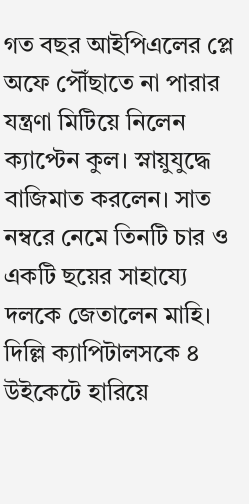গত বছর আইপিএলের প্লে অফে পৌঁছাতে না পারার যন্ত্রণা মিটিয়ে নিলেন ক্যাপ্টেন কুল। স্নায়ুযুদ্ধে বাজিমাত করলেন। সাত নম্বরে নেমে তিনটি চার ও একটি ছয়ের সাহায্যে দলকে জেতালেন মাহি। দিল্লি ক্যাপিটালসকে ৪ উইকেটে হারিয়ে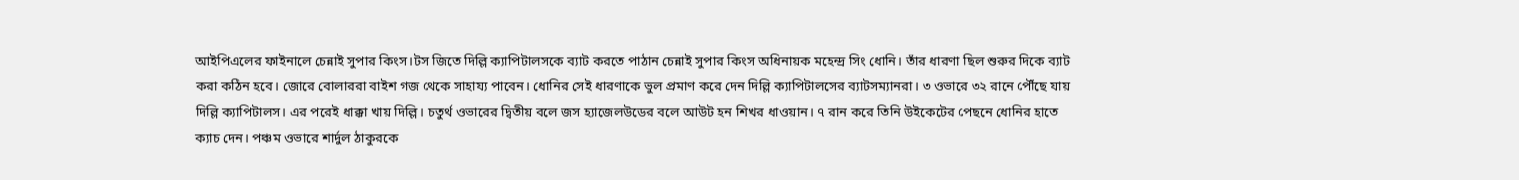আইপিএলের ফাইনালে চেন্নাই সুপার কিংস।টস জিতে দিল্লি ক্যাপিটালসকে ব্যাট করতে পাঠান চেন্নাই সুপার কিংস অধিনায়ক মহেন্দ্র সিং ধোনি। তাঁর ধারণা ছিল শুরুর দিকে ব্যাট করা কঠিন হবে। জোরে বোলাররা বাইশ গজ থেকে সাহায্য পাবেন। ধোনির সেই ধারণাকে ভুল প্রমাণ করে দেন দিল্লি ক্যাপিটালসের ব্যাটসম্যানরা। ৩ ওভারে ৩২ রানে পৌঁছে যায় দিল্লি ক্যাপিটালস। এর পরেই ধাক্কা খায় দিল্লি। চতুর্থ ওভারের দ্বিতীয় বলে জস হ্যাজেলউডের বলে আউট হন শিখর ধাওয়ান। ৭ রান করে তিনি উইকেটের পেছনে ধোনির হাতে ক্যাচ দেন। পঞ্চম ওভারে শার্দুল ঠাকুরকে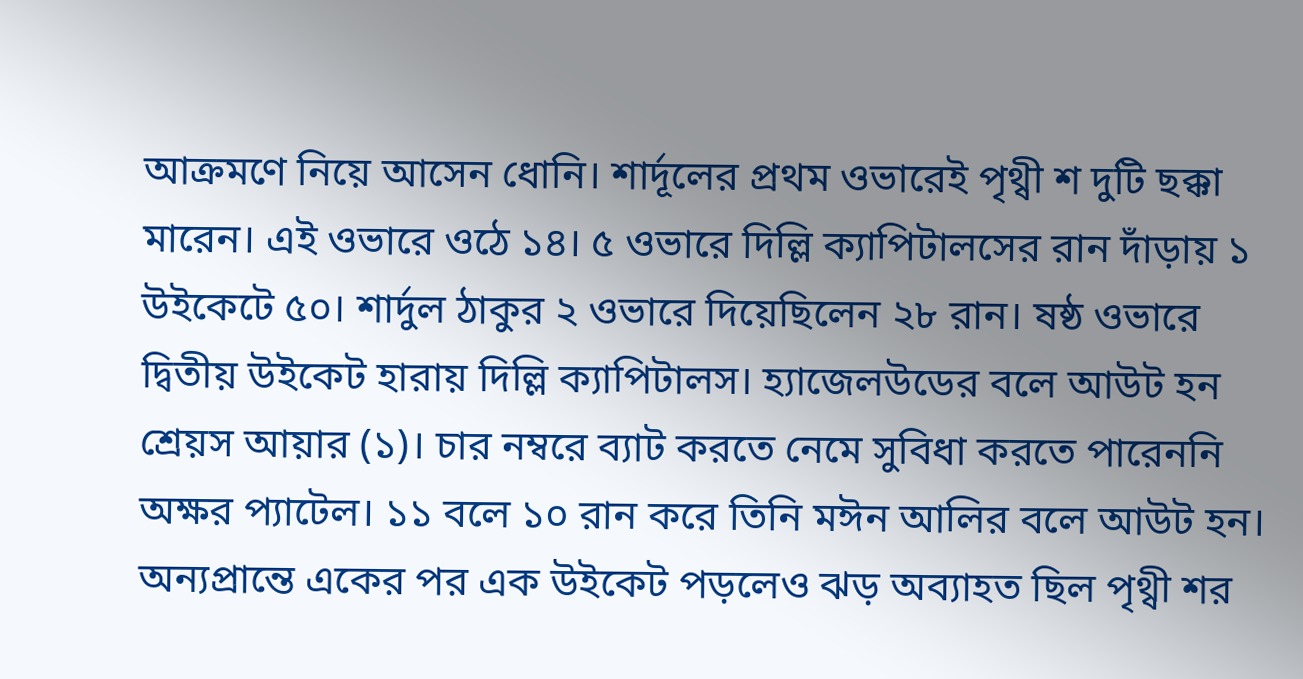আক্রমণে নিয়ে আসেন ধোনি। শার্দূলের প্রথম ওভারেই পৃথ্বী শ দুটি ছক্কা মারেন। এই ওভারে ওঠে ১৪। ৫ ওভারে দিল্লি ক্যাপিটালসের রান দাঁড়ায় ১ উইকেটে ৫০। শার্দুল ঠাকুর ২ ওভারে দিয়েছিলেন ২৮ রান। ষষ্ঠ ওভারে দ্বিতীয় উইকেট হারায় দিল্লি ক্যাপিটালস। হ্যাজেলউডের বলে আউট হন শ্রেয়স আয়ার (১)। চার নম্বরে ব্যাট করতে নেমে সুবিধা করতে পারেননি অক্ষর প্যাটেল। ১১ বলে ১০ রান করে তিনি মঈন আলির বলে আউট হন। অন্যপ্রান্তে একের পর এক উইকেট পড়লেও ঝড় অব্যাহত ছিল পৃথ্বী শর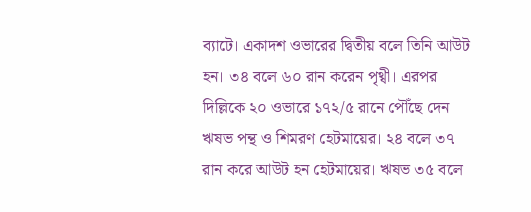ব্যাটে। একাদশ ওভারের দ্বিতীয় বলে তিনি আউট হন। ৩৪ বলে ৬০ রান করেন পৃথ্বী। এরপর দিল্লিকে ২০ ওভারে ১৭২/৫ রানে পৌঁছে দেন ঋষভ পন্থ ও শিমরণ হেটমায়ের। ২৪ বলে ৩৭ রান করে আউট হন হেটমায়ের। ঋষভ ৩৫ বলে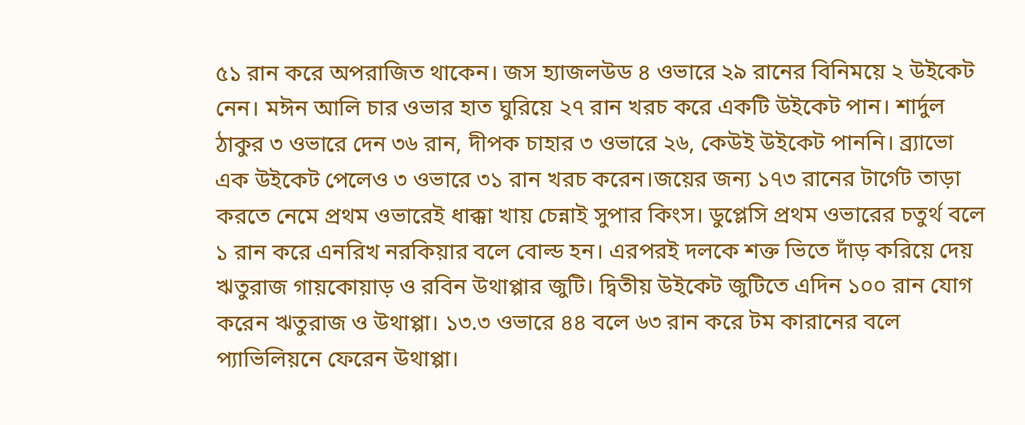৫১ রান করে অপরাজিত থাকেন। জস হ্যাজলউড ৪ ওভারে ২৯ রানের বিনিময়ে ২ উইকেট নেন। মঈন আলি চার ওভার হাত ঘুরিয়ে ২৭ রান খরচ করে একটি উইকেট পান। শার্দুল ঠাকুর ৩ ওভারে দেন ৩৬ রান, দীপক চাহার ৩ ওভারে ২৬, কেউই উইকেট পাননি। ব্র্যাভো এক উইকেট পেলেও ৩ ওভারে ৩১ রান খরচ করেন।জয়ের জন্য ১৭৩ রানের টার্গেট তাড়া করতে নেমে প্রথম ওভারেই ধাক্কা খায় চেন্নাই সুপার কিংস। ডুপ্লেসি প্রথম ওভারের চতুর্থ বলে ১ রান করে এনরিখ নরকিয়ার বলে বোল্ড হন। এরপরই দলকে শক্ত ভিতে দাঁড় করিয়ে দেয় ঋতুরাজ গায়কোয়াড় ও রবিন উথাপ্পার জুটি। দ্বিতীয় উইকেট জুটিতে এদিন ১০০ রান যোগ করেন ঋতুরাজ ও উথাপ্পা। ১৩.৩ ওভারে ৪৪ বলে ৬৩ রান করে টম কারানের বলে প্যাভিলিয়নে ফেরেন উথাপ্পা।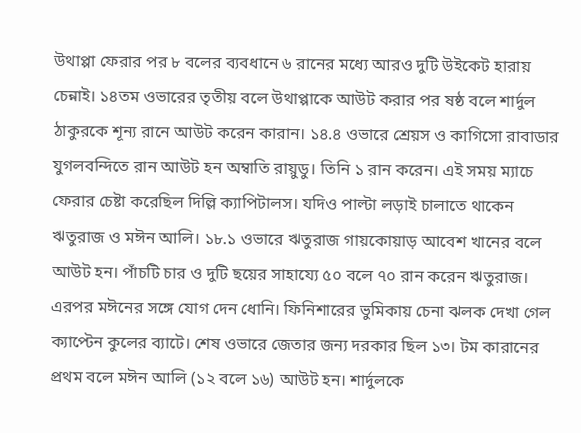উথাপ্পা ফেরার পর ৮ বলের ব্যবধানে ৬ রানের মধ্যে আরও দুটি উইকেট হারায় চেন্নাই। ১৪তম ওভারের তৃতীয় বলে উথাপ্পাকে আউট করার পর ষষ্ঠ বলে শার্দুল ঠাকুরকে শূন্য রানে আউট করেন কারান। ১৪.৪ ওভারে শ্রেয়স ও কাগিসো রাবাডার যুগলবন্দিতে রান আউট হন অম্বাতি রায়ুডু। তিনি ১ রান করেন। এই সময় ম্যাচে ফেরার চেষ্টা করেছিল দিল্লি ক্যাপিটালস। যদিও পাল্টা লড়াই চালাতে থাকেন ঋতুরাজ ও মঈন আলি। ১৮.১ ওভারে ঋতুরাজ গায়কোয়াড় আবেশ খানের বলে আউট হন। পাঁচটি চার ও দুটি ছয়ের সাহায্যে ৫০ বলে ৭০ রান করেন ঋতুরাজ। এরপর মঈনের সঙ্গে যোগ দেন ধোনি। ফিনিশারের ভুমিকায় চেনা ঝলক দেখা গেল ক্যাপ্টেন কুলের ব্যাটে। শেষ ওভারে জেতার জন্য দরকার ছিল ১৩। টম কারানের প্রথম বলে মঈন আলি (১২ বলে ১৬) আউট হন। শার্দুলকে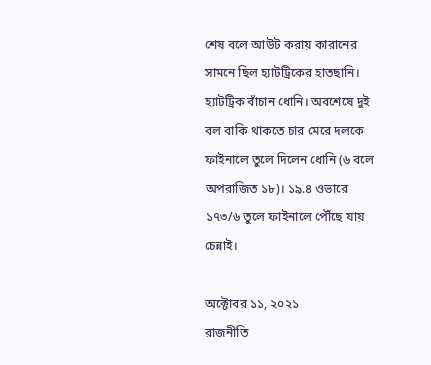শেষ বলে আউট করায় কারানের সামনে ছিল হ্যাটট্রিকের হাতছানি। হ্যাটট্রিক বাঁচান ধোনি। অবশেষে দুই বল বাকি থাকতে চার মেরে দলকে ফাইনালে তুলে দিলেন ধোনি (৬ বলে অপরাজিত ১৮)। ১৯.৪ ওভারে ১৭৩/৬ তুলে ফাইনালে পৌঁছে যায় চেন্নাই।

অক্টোবর ১১, ২০২১
রাজনীতি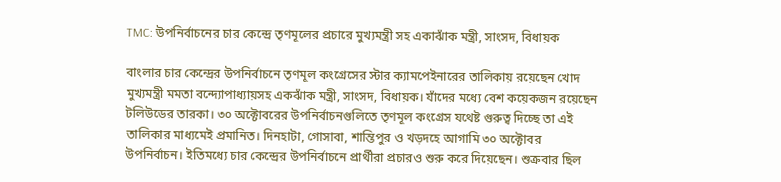TMC: উপনির্বাচনের চার কেন্দ্রে তৃণমূলের প্রচারে মুখ্যমন্ত্রী সহ একাঝাঁক মন্ত্রী, সাংসদ, বিধায়ক

বাংলার চার কেন্দ্রের উপনির্বাচনে তৃণমূল কংগ্রেসের স্টার ক্যামপেইনারের তালিকায় রয়েছেন খোদ মুখ্যমন্ত্রী মমতা বন্দ্যোপাধ্যায়সহ একঝাঁক মন্ত্রী, সাংসদ, বিধায়ক। যাঁদের মধ্যে বেশ কয়েকজন রয়েছেন টলিউডের তারকা। ৩০ অক্টোবরের উপনির্বাচনগুলিতে তৃণমূল কংগ্রেস যথেষ্ট গুরুত্ব দিচ্ছে তা এই তালিকার মাধ্যমেই প্রমানিত। দিনহাটা, গোসাবা, শান্তিপুর ও খড়দহে আগামি ৩০ অক্টোবর উপনির্বাচন। ইতিমধ্যে চার কেন্দ্রের উপনির্বাচনে প্রার্থীরা প্রচারও শুরু করে দিয়েছেন। শুক্রবার ছিল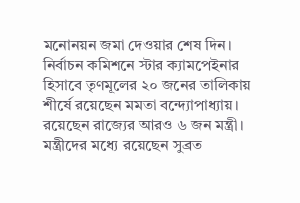মনোনয়ন জমা দেওয়ার শেষ দিন। নির্বাচন কমিশনে স্টার ক্যামপেইনার হিসাবে তৃণমূলের ২০ জনের তালিকায় শীর্ষে রয়েছেন মমতা বন্দ্যোপাধ্যায়। রয়েছেন রাজ্যের আরও ৬ জন মন্ত্রী। মন্ত্রীদের মধ্যে রয়েছেন সুব্রত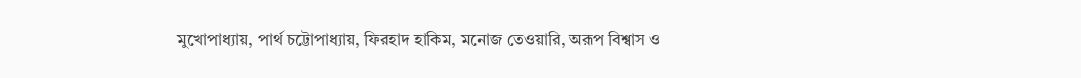মুখোপাধ্যায়, পার্থ চট্টোপাধ্যায়, ফিরহাদ হাকিম, মনোজ তেওয়ারি, অরূপ বিশ্বাস ও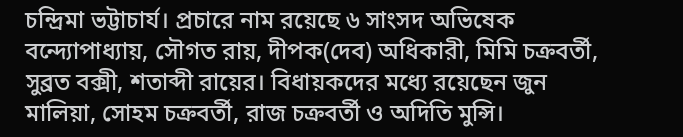চন্দ্রিমা ভট্টাচার্য। প্রচারে নাম রয়েছে ৬ সাংসদ অভিষেক বন্দ্যোপাধ্যায়, সৌগত রায়, দীপক(দেব) অধিকারী, মিমি চক্রবর্তী, সুব্রত বক্সী, শতাব্দী রায়ের। বিধায়কদের মধ্যে রয়েছেন জুন মালিয়া, সোহম চক্রবর্তী, রাজ চক্রবর্তী ও অদিতি মুন্সি।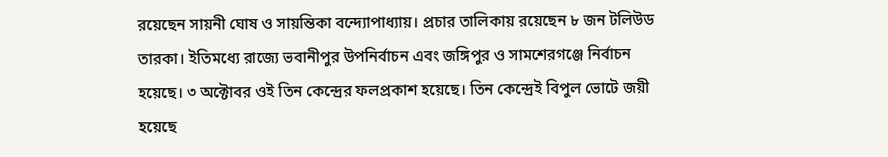রয়েছেন সায়নী ঘোষ ও সায়ন্তিকা বন্দ্যোপাধ্যায়। প্রচার তালিকায় রয়েছেন ৮ জন টলিউড তারকা। ইতিমধ্যে রাজ্যে ভবানীপুর উপনির্বাচন এবং জঙ্গিপুর ও সামশেরগঞ্জে নির্বাচন হয়েছে। ৩ অক্টোবর ওই তিন কেন্দ্রের ফলপ্রকাশ হয়েছে। তিন কেন্দ্রেই বিপুল ভোটে জয়ী হয়েছে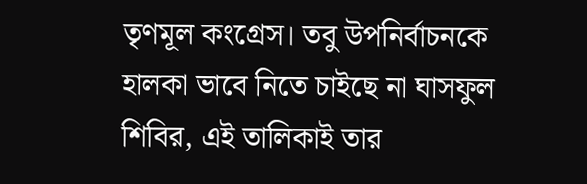তৃণমূল কংগ্রেস। তবু উপনির্বাচনকে হালকা ভাবে নিতে চাইছে না ঘাসফুল শিবির, এই তালিকাই তার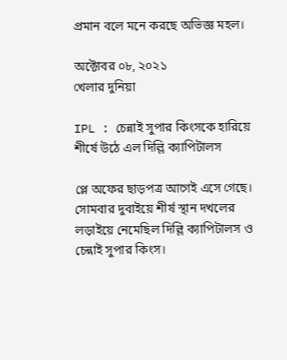প্রমান বলে মনে করছে অভিজ্ঞ মহল।

অক্টোবর ০৮, ২০২১
খেলার দুনিয়া

IPL : চেন্নাই সুপার কিংসকে হারিয়ে শীর্ষে উঠে এল দিল্লি ক্যাপিটালস

প্লে অফের ছাড়পত্র আগেই এসে গেছে। সোমবার দুবাইয়ে শীর্ষ স্থান দখলের লড়াইয়ে নেমেছিল দিল্লি ক্যাপিটালস ও চেন্নাই সুপার কিংস।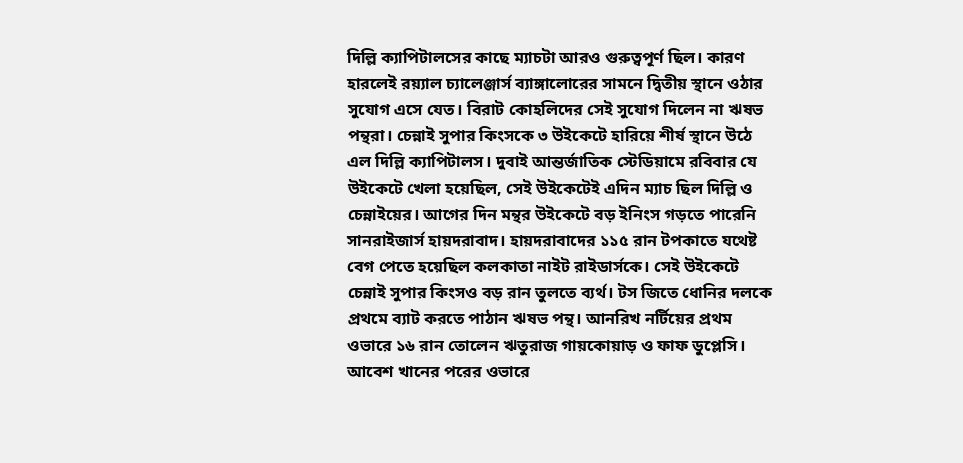দিল্লি ক্যাপিটালসের কাছে ম্যাচটা আরও গুরুত্বপূর্ণ ছিল। কারণ হারলেই রয়্যাল চ্যালেঞ্জার্স ব্যাঙ্গালোরের সামনে দ্বিতীয় স্থানে ওঠার সুযোগ এসে যেত। বিরাট কোহলিদের সেই সুযোগ দিলেন না ঋষভ পন্থরা। চেন্নাই সুপার কিংসকে ৩ উইকেটে হারিয়ে শীর্ষ স্থানে উঠে এল দিল্লি ক্যাপিটালস। দুবাই আন্তর্জাতিক স্টেডিয়ামে রবিবার যে উইকেটে খেলা হয়েছিল, সেই উইকেটেই এদিন ম্যাচ ছিল দিল্লি ও চেন্নাইয়ের। আগের দিন মন্থর উইকেটে বড় ইনিংস গড়তে পারেনি সানরাইজার্স হায়দরাবাদ। হায়দরাবাদের ১১৫ রান টপকাতে যথেষ্ট বেগ পেতে হয়েছিল কলকাতা নাইট রাইডার্সকে। সেই উইকেটে চেন্নাই সুপার কিংসও বড় রান তুলতে ব্যর্থ। টস জিতে ধোনির দলকে প্রথমে ব্যাট করতে পাঠান ঋষভ পন্থ। আনরিখ নর্টিয়ের প্রথম ওভারে ১৬ রান তোলেন ঋতুরাজ গায়কোয়াড় ও ফাফ ডুপ্লেসি। আবেশ খানের পরের ওভারে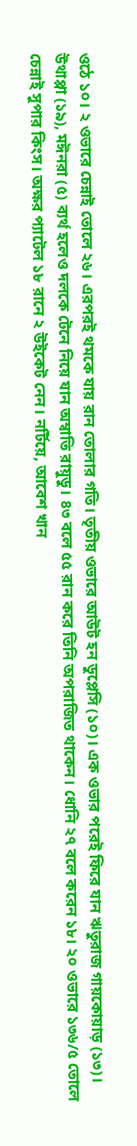ওঠে ১০। ২ ওভারে চেন্নাই তোলে ২৬। এরপরই থমকে যায় রান তোলার গতি। তৃতীয় ওভারে আউট হন ডুপ্লেসি (১০)। এক ওভার পরেই ফিরে যান ঋতুরাজ গায়কোয়াড় (১৩)। উথাপ্পা (১৯), মঈনরা (৫) ব্যর্থ হলেও দলকে টেনে নিয়ে যান অম্বাতি রায়ুডু। ৪৩ বলে ৫৫ রান করে তিনি অপরাজিত থাকেন। ধোনি ২৭ বলে করেন ১৮। ২০ ওভারে ১৩৬/৫ তোলে চেন্নাই সুপার কিংস। অক্ষর প্যাটেল ১৮ রানে ২ উইকেট নেন। নর্টিয়ে, আবেশ খান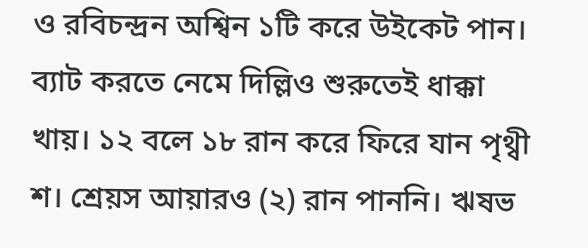ও রবিচন্দ্রন অশ্বিন ১টি করে উইকেট পান। ব্যাট করতে নেমে দিল্লিও শুরুতেই ধাক্কা খায়। ১২ বলে ১৮ রান করে ফিরে যান পৃথ্বী শ। শ্রেয়স আয়ারও (২) রান পাননি। ঋষভ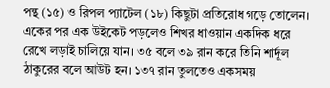পন্থ (১৫) ও রিপল প্যাটেল (১৮) কিছুটা প্রতিরোধ গড়ে তোলেন। একের পর এক উইকেট পড়লেও শিখর ধাওয়ান একদিক ধরে রেখে লড়াই চালিয়ে যান। ৩৫ বলে ৩৯ রান করে তিনি শার্দূল ঠাকুরের বলে আউট হন। ১৩৭ রান তুলতেও একসময়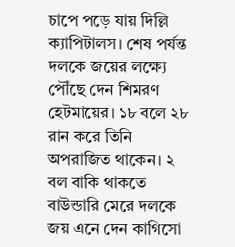চাপে পড়ে যায় দিল্লি ক্যাপিটালস। শেষ পর্যন্ত দলকে জয়ের লক্ষ্যে পৌঁছে দেন শিমরণ হেটমায়ের। ১৮ বলে ২৮ রান করে তিনি অপরাজিত থাকেন। ২ বল বাকি থাকতে বাউন্ডারি মেরে দলকে জয় এনে দেন কাগিসো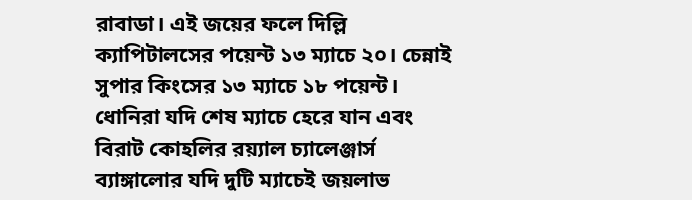রাবাডা। এই জয়ের ফলে দিল্লি ক্যাপিটালসের পয়েন্ট ১৩ ম্যাচে ২০। চেন্নাই সুপার কিংসের ১৩ ম্যাচে ১৮ পয়েন্ট। ধোনিরা যদি শেষ ম্যাচে হেরে যান এবং বিরাট কোহলির রয়্যাল চ্যালেঞ্জার্স ব্যাঙ্গালোর যদি দুটি ম্যাচেই জয়লাভ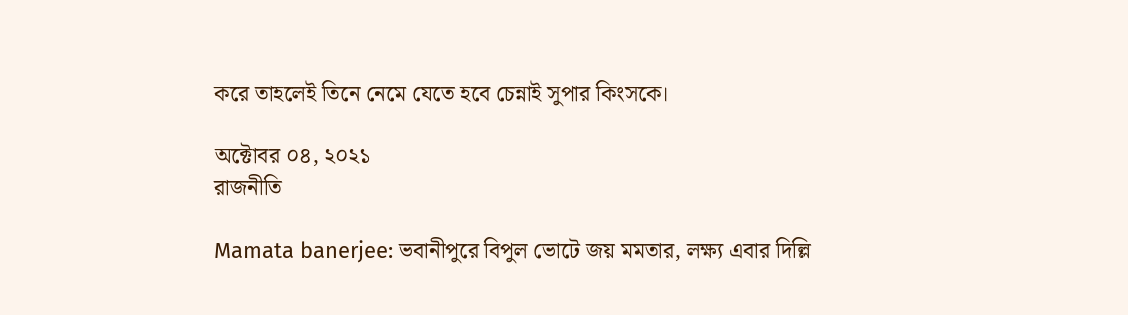করে তাহলেই তিনে নেমে যেতে হবে চেন্নাই সুপার কিংসকে।

অক্টোবর ০৪, ২০২১
রাজনীতি

Mamata banerjee: ভবানীপুরে বিপুল ভোটে জয় মমতার, লক্ষ্য এবার দিল্লি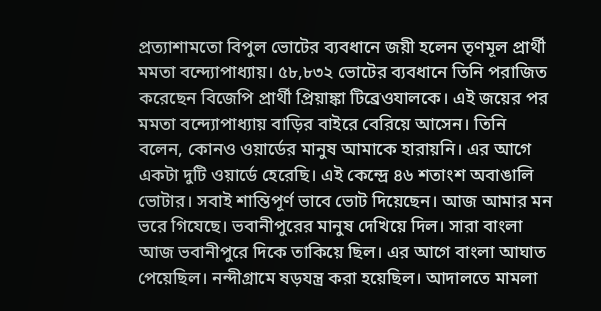প্রত্যাশামতো বিপুল ভোটের ব্যবধানে জয়ী হলেন তৃণমূল প্রার্থী মমতা বন্দ্যোপাধ্যায়। ৫৮,৮৩২ ভোটের ব্যবধানে তিনি পরাজিত করেছেন বিজেপি প্রার্থী প্রিয়াঙ্কা টিব্রেওযালকে। এই জয়ের পর মমতা বন্দ্যোপাধ্যায় বাড়ির বাইরে বেরিয়ে আসেন। তিনি বলেন, কোনও ওয়ার্ডের মানুষ আমাকে হারায়নি। এর আগে একটা দুটি ওয়ার্ডে হেরেছি। এই কেন্দ্রে ৪৬ শতাংশ অবাঙালি ভোটার। সবাই শান্তিপূর্ণ ভাবে ভোট দিয়েছেন। আজ আমার মন ভরে গিযেছে। ভবানীপুরের মানুষ দেখিয়ে দিল। সারা বাংলা আজ ভবানীপুরে দিকে তাকিয়ে ছিল। এর আগে বাংলা আঘাত পেয়েছিল। নন্দীগ্রামে ষড়যন্ত্র করা হয়েছিল। আদালতে মামলা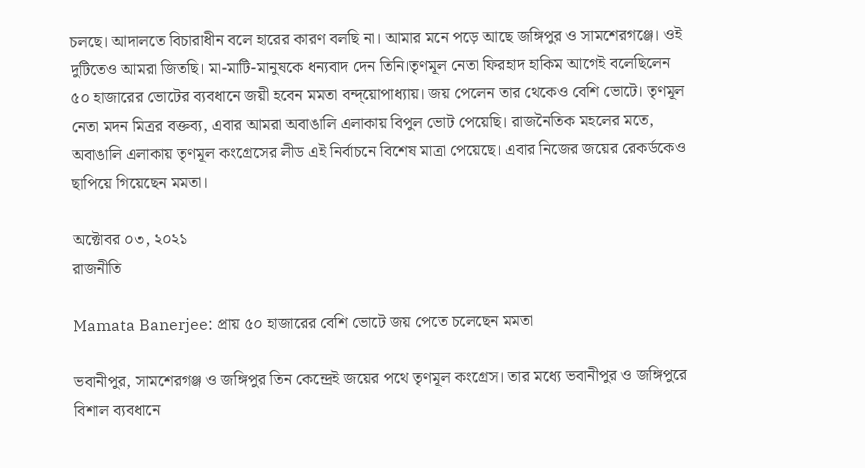চলছে। আদালতে বিচারাধীন বলে হারের কারণ বলছি না। আমার মনে পড়ে আছে জঙ্গিপুর ও সামশেরগঞ্জে। ওই দুটিতেও আমরা জিতছি। মা-মাটি-মানুষকে ধন্যবাদ দেন তিনি।তৃণমূল নেতা ফিরহাদ হাকিম আগেই বলেছিলেন ৫০ হাজারের ভোটের ব্যবধানে জয়ী হবেন মমতা বন্দ্য়োপাধ্যায়। জয় পেলেন তার থেকেও বেশি ভোটে। তৃণমূল নেতা মদন মিত্রর বক্তব্য, এবার আমরা অবাঙালি এলাকায় বিপুল ভোট পেয়েছি। রাজনৈতিক মহলের মতে, অবাঙালি এলাকায় তৃণমূল কংগ্রেসের লীড এই নির্বাচনে বিশেষ মাত্রা পেয়েছে। এবার নিজের জয়ের রেকর্ডকেও ছাপিয়ে গিয়েছেন মমতা।

অক্টোবর ০৩, ২০২১
রাজনীতি

Mamata Banerjee: প্রায় ৫০ হাজারের বেশি ভোটে জয় পেতে চলেছেন মমতা

ভবানীপুর, সামশেরগঞ্জ ও জঙ্গিপুর তিন কেন্দ্রেই জয়ের পথে তৃণমূল কংগ্রেস। তার মধ্যে ভবানীপুর ও জঙ্গিপুরে বিশাল ব্যবধানে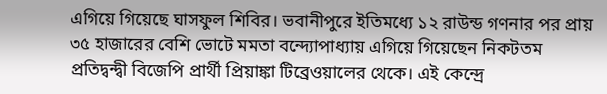এগিয়ে গিয়েছে ঘাসফুল শিবির। ভবানীপুরে ইতিমধ্যে ১২ রাউন্ড গণনার পর প্রায় ৩৫ হাজারের বেশি ভোটে মমতা বন্দ্যোপাধ্যায় এগিয়ে গিয়েছেন নিকটতম প্রতিদ্বন্দ্বী বিজেপি প্রার্থী প্রিয়াঙ্কা টিব্রেওয়ালের থেকে। এই কেন্দ্রে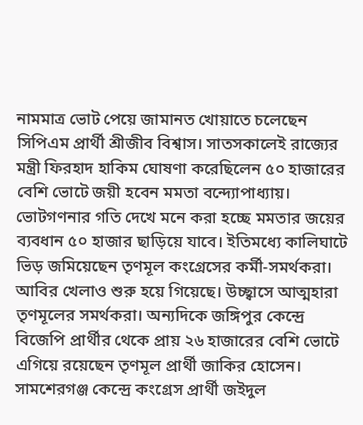নামমাত্র ভোট পেয়ে জামানত খোয়াতে চলেছেন সিপিএম প্রার্থী শ্রীজীব বিশ্বাস। সাতসকালেই রাজ্যের মন্ত্রী ফিরহাদ হাকিম ঘোষণা করেছিলেন ৫০ হাজারের বেশি ভোটে জয়ী হবেন মমতা বন্দ্যোপাধ্যায়। ভোটগণনার গতি দেখে মনে করা হচ্ছে মমতার জয়ের ব্যবধান ৫০ হাজার ছাড়িয়ে যাবে। ইতিমধ্যে কালিঘাটে ভিড় জমিয়েছেন তৃণমূল কংগ্রেসের কর্মী-সমর্থকরা। আবির খেলাও শুরু হয়ে গিয়েছে। উচ্ছ্বাসে আত্মহারা তৃণমূলের সমর্থকরা। অন্যদিকে জঙ্গিপুর কেন্দ্রে বিজেপি প্রার্থীর থেকে প্রায় ২৬ হাজারের বেশি ভোটে এগিয়ে রয়েছেন তৃণমূল প্রার্থী জাকির হোসেন। সামশেরগঞ্জ কেন্দ্রে কংগ্রেস প্রার্থী জইদুল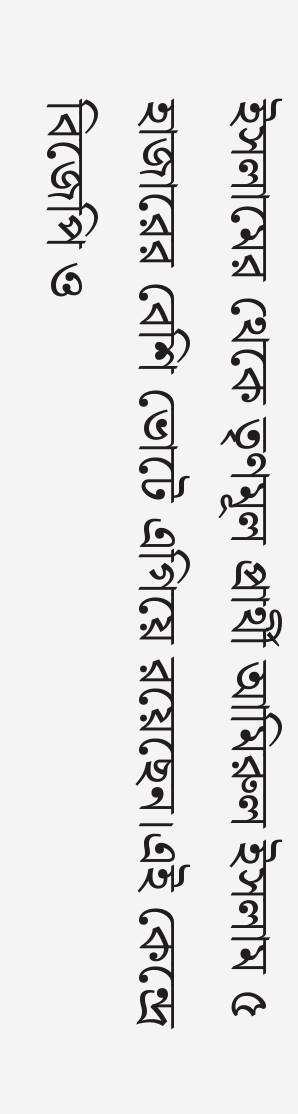ইসলামের থেকে তৃণমূল প্রার্থী আমিরুল ইসলাম ৫ হাজারের বেশি ভোটে এগিয়ে রয়েছেন।এই কেন্দ্রে বিজেপি ও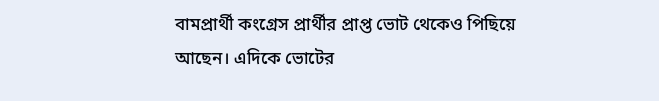বামপ্রার্থী কংগ্রেস প্রার্থীর প্রাপ্ত ভোট থেকেও পিছিয়ে আছেন। এদিকে ভোটের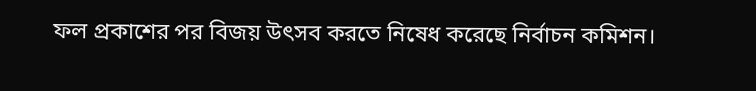ফল প্রকাশের পর বিজয় উৎসব করতে নিষেধ করেছে নির্বাচন কমিশন।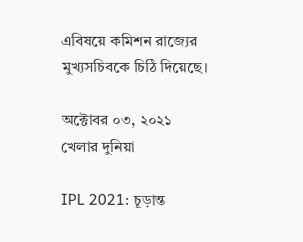এবিষয়ে কমিশন রাজ্যের মুখ্যসচিবকে চিঠি দিয়েছে।

অক্টোবর ০৩, ২০২১
খেলার দুনিয়া

IPL 2021: চূড়ান্ত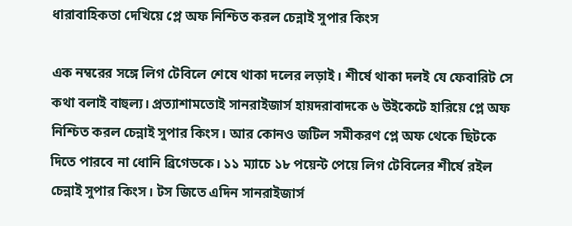ধারাবাহিকতা দেখিয়ে প্লে অফ নিশ্চিত করল চেন্নাই সুপার কিংস

এক নম্বরের সঙ্গে লিগ টেবিলে শেষে থাকা দলের লড়াই। শীর্ষে থাকা দলই যে ফেবারিট সে কথা বলাই বাহুল্য। প্রত্যাশামতোই সানরাইজার্স হায়দরাবাদকে ৬ উইকেটে হারিয়ে প্লে অফ নিশ্চিত করল চেন্নাই সুপার কিংস। আর কোনও জটিল সমীকরণ প্লে অফ থেকে ছিটকে দিতে পারবে না ধোনি ব্রিগেডকে। ১১ ম্যাচে ১৮ পয়েন্ট পেয়ে লিগ টেবিলের শীর্ষে রইল চেন্নাই সুপার কিংস। টস জিতে এদিন সানরাইজার্স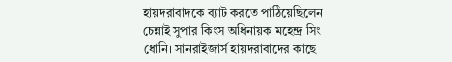হায়দরাবাদকে ব্যাট করতে পাঠিয়েছিলেন চেন্নাই সুপার কিংস অধিনায়ক মহেন্দ্র সিং ধোনি। সানরাইজার্স হায়দরাবাদের কাছে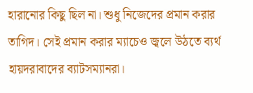হারানোর কিছু ছিল না। শুধু নিজেদের প্রমান করার তাগিদ। সেই প্রমান করার ম্যাচেও জ্বলে উঠতে ব্যর্থ হায়দরাবাদের ব্যাটসম্যানরা।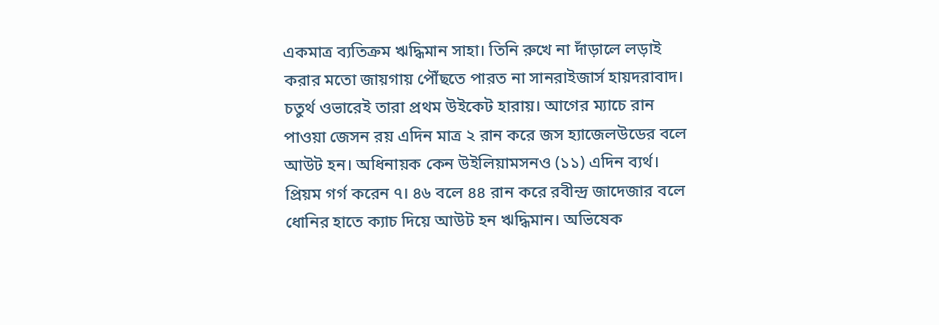একমাত্র ব্যতিক্রম ঋদ্ধিমান সাহা। তিনি রুখে না দাঁড়ালে লড়াই করার মতো জায়গায় পৌঁছতে পারত না সানরাইজার্স হায়দরাবাদ। চতুর্থ ওভারেই তারা প্রথম উইকেট হারায়। আগের ম্যাচে রান পাওয়া জেসন রয় এদিন মাত্র ২ রান করে জস হ্যাজেলউডের বলে আউট হন। অধিনায়ক কেন উইলিয়ামসনও (১১) এদিন ব্যর্থ। প্রিয়ম গর্গ করেন ৭। ৪৬ বলে ৪৪ রান করে রবীন্দ্র জাদেজার বলে ধোনির হাতে ক্যাচ দিয়ে আউট হন ঋদ্ধিমান। অভিষেক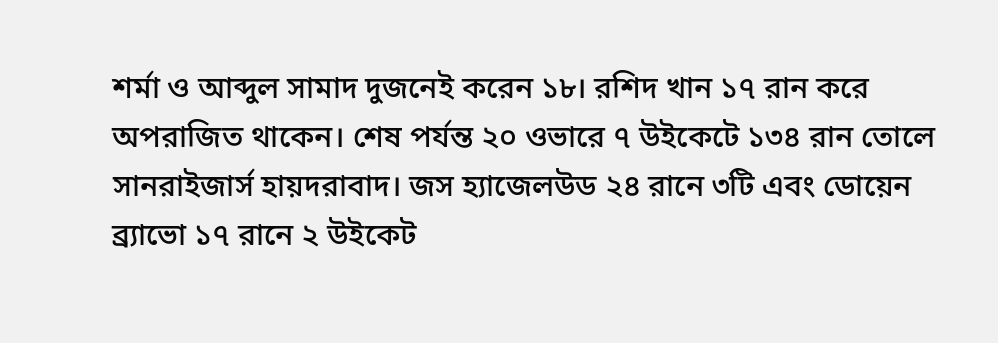শর্মা ও আব্দুল সামাদ দুজনেই করেন ১৮। রশিদ খান ১৭ রান করে অপরাজিত থাকেন। শেষ পর্যন্ত ২০ ওভারে ৭ উইকেটে ১৩৪ রান তোলে সানরাইজার্স হায়দরাবাদ। জস হ্যাজেলউড ২৪ রানে ৩টি এবং ডোয়েন ব্র্যাভো ১৭ রানে ২ উইকেট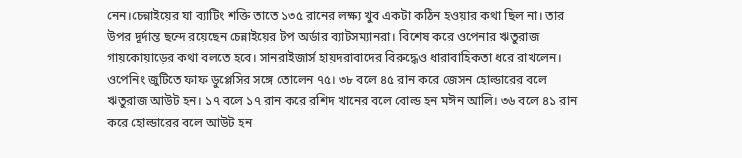নেন।চেন্নাইয়ের যা ব্যাটিং শক্তি তাতে ১৩৫ রানের লক্ষ্য খুব একটা কঠিন হওয়ার কথা ছিল না। তার উপর দূর্দান্ত ছন্দে রয়েছেন চেন্নাইয়ের টপ অর্ডার ব্যাটসম্যানরা। বিশেষ করে ওপেনার ঋতুরাজ গায়কোয়াড়ের কথা বলতে হবে। সানরাইজার্স হায়দরাবাদের বিরুদ্ধেও ধারাবাহিকতা ধরে রাখলেন। ওপেনিং জুটিতে ফাফ ডুপ্লেসির সঙ্গে তোলেন ৭৫। ৩৮ বলে ৪৫ রান করে জেসন হোল্ডারের বলে ঋতুরাজ আউট হন। ১৭ বলে ১৭ রান করে রশিদ খানের বলে বোল্ড হন মঈন আলি। ৩৬ বলে ৪১ রান করে হোল্ডারের বলে আউট হন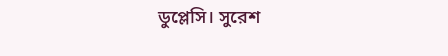ডুপ্লেসি। সুরেশ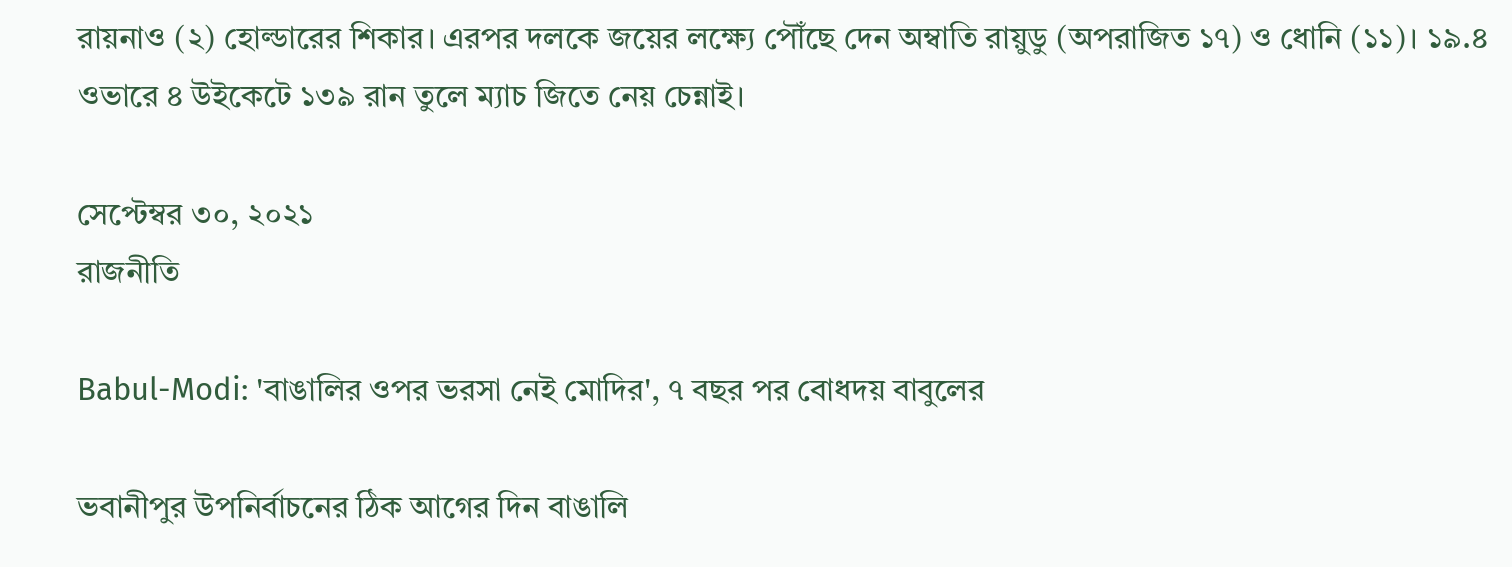রায়নাও (২) হোল্ডারের শিকার। এরপর দলকে জয়ের লক্ষ্যে পৌঁছে দেন অম্বাতি রায়ুডু (অপরাজিত ১৭) ও ধোনি (১১)। ১৯.৪ ওভারে ৪ উইকেটে ১৩৯ রান তুলে ম্যাচ জিতে নেয় চেন্নাই।

সেপ্টেম্বর ৩০, ২০২১
রাজনীতি

Babul-Modi: 'বাঙালির ওপর ভরসা নেই মোদির', ৭ বছর পর বোধদয় বাবুলের

ভবানীপুর উপনির্বাচনের ঠিক আগের দিন বাঙালি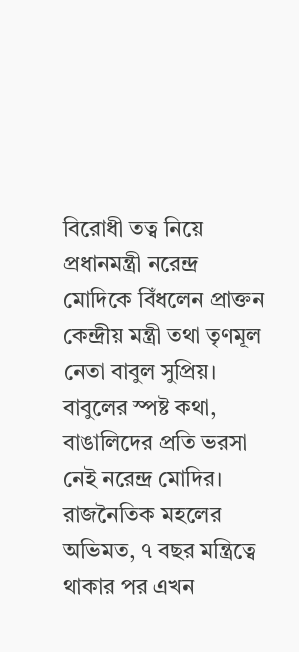বিরোধী তত্ব নিয়ে প্রধানমন্ত্রী নরেন্দ্র মোদিকে বিঁধলেন প্রাক্তন কেন্দ্রীয় মন্ত্রী তথা তৃণমূল নেতা বাবুল সুপ্রিয়। বাবুলের স্পষ্ট কথা, বাঙালিদের প্রতি ভরসা নেই নরেন্দ্র মোদির। রাজনৈতিক মহলের অভিমত, ৭ বছর মন্ত্রিত্বে থাকার পর এখন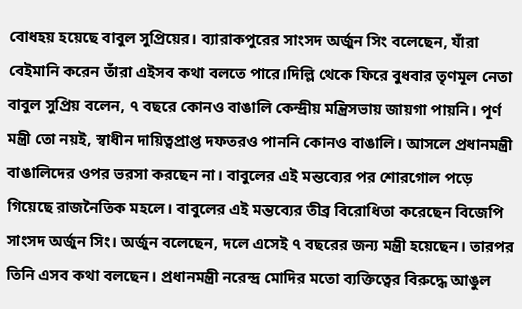বোধহয় হয়েছে বাবুল সুপ্রিয়ের। ব্যারাকপুরের সাংসদ অর্জুন সিং বলেছেন, যাঁরা বেইমানি করেন তাঁরা এইসব কথা বলতে পারে।দিল্লি থেকে ফিরে বুধবার তৃণমূল নেতা বাবুল সুপ্রিয় বলেন, ৭ বছরে কোনও বাঙালি কেন্দ্রীয় মন্ত্রিসভায় জায়গা পায়নি। পূর্ণ মন্ত্রী তো নয়ই, স্বাধীন দায়িত্বপ্রাপ্ত দফতরও পাননি কোনও বাঙালি। আসলে প্রধানমন্ত্রী বাঙালিদের ওপর ভরসা করছেন না। বাবুলের এই মন্তব্যের পর শোরগোল পড়ে গিয়েছে রাজনৈতিক মহলে। বাবুলের এই মন্তব্যের তীব্র বিরোধিতা করেছেন বিজেপি সাংসদ অর্জুন সিং। অর্জুন বলেছেন, দলে এসেই ৭ বছরের জন্য মন্ত্রী হয়েছেন। তারপর তিনি এসব কথা বলছেন। প্রধানমন্ত্রী নরেন্দ্র মোদির মতো ব্যক্তিত্বের বিরুদ্ধে আঙুল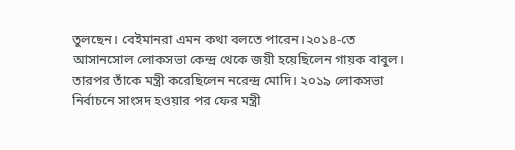তুলছেন। বেইমানরা এমন কথা বলতে পারেন।২০১৪-তে আসানসোল লোকসভা কেন্দ্র থেকে জয়ী হয়েছিলেন গায়ক বাবুল। তারপর তাঁকে মন্ত্রী করেছিলেন নরেন্দ্র মোদি। ২০১৯ লোকসভা নির্বাচনে সাংসদ হওয়ার পর ফের মন্ত্রী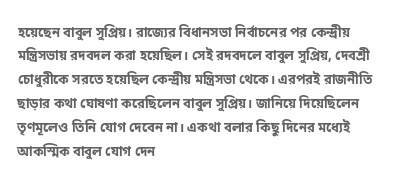হয়েছেন বাবুল সুপ্রিয়। রাজ্যের বিধানসভা নির্বাচনের পর কেন্দ্রীয় মন্ত্রিসভায় রদবদল করা হয়েছিল। সেই রদবদলে বাবুল সুপ্রিয়, দেবশ্রী চোধুরীকে সরতে হয়েছিল কেন্দ্রীয় মন্ত্রিসভা থেকে। এরপরই রাজনীতি ছাড়ার কথা ঘোষণা করেছিলেন বাবুল সুপ্রিয়। জানিয়ে দিয়েছিলেন তৃণমূলেও তিনি যোগ দেবেন না। একথা বলার কিছু দিনের মধ্যেই আকস্মিক বাবুল যোগ দেন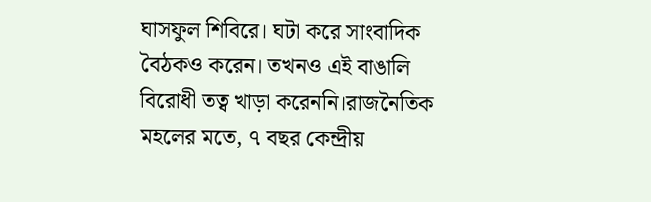ঘাসফুল শিবিরে। ঘটা করে সাংবাদিক বৈঠকও করেন। তখনও এই বাঙালি বিরোধী তত্ব খাড়া করেননি।রাজনৈতিক মহলের মতে, ৭ বছর কেন্দ্রীয়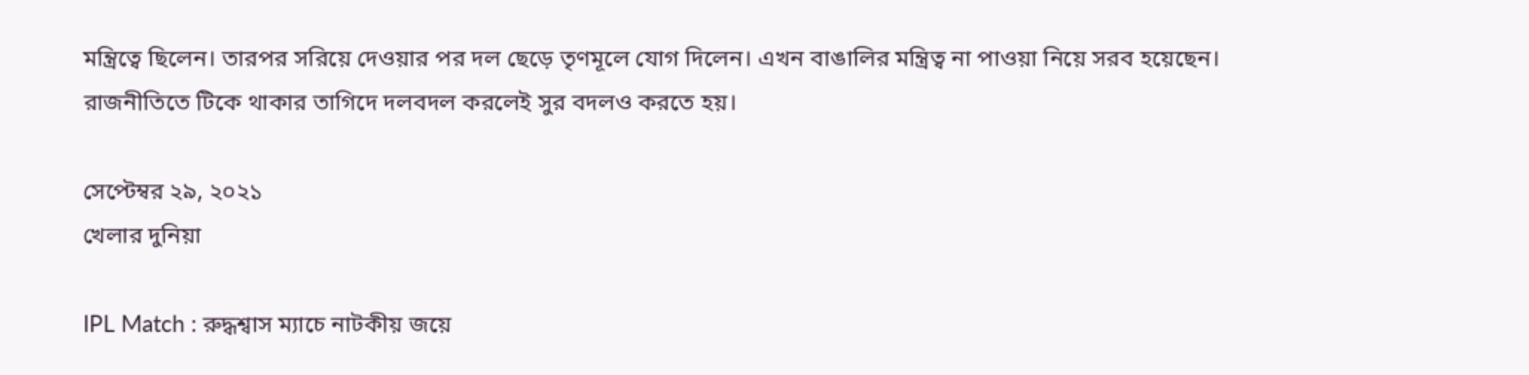মন্ত্রিত্বে ছিলেন। তারপর সরিয়ে দেওয়ার পর দল ছেড়ে তৃণমূলে যোগ দিলেন। এখন বাঙালির মন্ত্রিত্ব না পাওয়া নিয়ে সরব হয়েছেন। রাজনীতিতে টিকে থাকার তাগিদে দলবদল করলেই সুর বদলও করতে হয়।

সেপ্টেম্বর ২৯, ২০২১
খেলার দুনিয়া

IPL Match : রুদ্ধশ্বাস ম্যাচে নাটকীয় জয়ে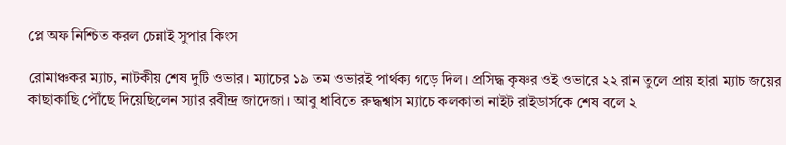প্লে অফ নিশ্চিত করল চেন্নাই সুপার কিংস

রোমাঞ্চকর ম্যাচ, নাটকীয় শেষ দুটি ওভার। ম্যাচের ১৯ তম ওভারই পার্থক্য গড়ে দিল। প্রসিদ্ধ কৃষ্ণর ওই ওভারে ২২ রান তুলে প্রায় হারা ম্যাচ জয়ের কাছাকাছি পৌঁছে দিয়েছিলেন স্যার রবীন্দ্র জাদেজা। আবু ধাবিতে রুদ্ধশ্বাস ম্যাচে কলকাতা নাইট রাইডার্সকে শেষ বলে ২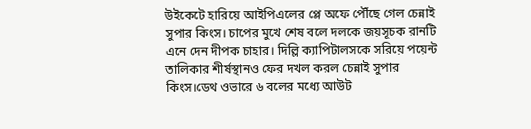উইকেটে হারিয়ে আইপিএলের প্লে অফে পৌঁছে গেল চেন্নাই সুপার কিংস। চাপের মুখে শেষ বলে দলকে জয়সূচক রানটি এনে দেন দীপক চাহার। দিল্লি ক্যাপিটালসকে সরিয়ে পয়েন্ট তালিকার শীর্ষস্থানও ফের দখল করল চেন্নাই সুপার কিংস।ডেথ ওভারে ৬ বলের মধ্যে আউট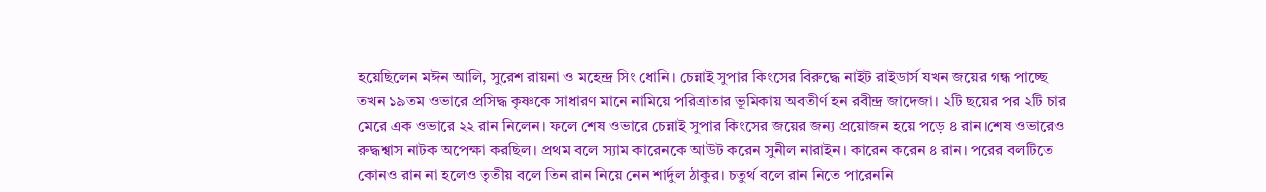হয়েছিলেন মঈন আলি, সুরেশ রায়না ও মহেন্দ্র সিং ধোনি। চেন্নাই সুপার কিংসের বিরুদ্ধে নাইট রাইডার্স যখন জয়ের গন্ধ পাচ্ছে তখন ১৯তম ওভারে প্রসিদ্ধ কৃষ্ণকে সাধারণ মানে নামিয়ে পরিত্রাতার ভূমিকায় অবতীর্ণ হন রবীন্দ্র জাদেজা। ২টি ছয়ের পর ২টি চার মেরে এক ওভারে ২২ রান নিলেন। ফলে শেষ ওভারে চেন্নাই সুপার কিংসের জয়ের জন্য প্রয়োজন হয়ে পড়ে ৪ রান।শেষ ওভারেও রুদ্ধশ্বাস নাটক অপেক্ষা করছিল। প্রথম বলে স্যাম কারেনকে আউট করেন সুনীল নারাইন। কারেন করেন ৪ রান। পরের বলটিতে কোনও রান না হলেও তৃতীয় বলে তিন রান নিয়ে নেন শার্দুল ঠাকুর। চতুর্থ বলে রান নিতে পারেননি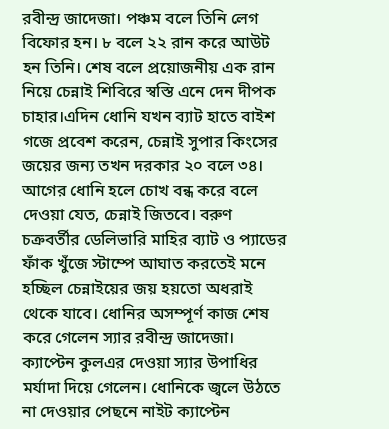রবীন্দ্র জাদেজা। পঞ্চম বলে তিনি লেগ বিফোর হন। ৮ বলে ২২ রান করে আউট হন তিনি। শেষ বলে প্রয়োজনীয় এক রান নিয়ে চেন্নাই শিবিরে স্বস্তি এনে দেন দীপক চাহার।এদিন ধোনি যখন ব্যাট হাতে বাইশ গজে প্রবেশ করেন, চেন্নাই সুপার কিংসের জয়ের জন্য তখন দরকার ২০ বলে ৩৪। আগের ধোনি হলে চোখ বন্ধ করে বলে দেওয়া যেত, চেন্নাই জিতবে। বরুণ চক্রবর্তীর ডেলিভারি মাহির ব্যাট ও প্যাডের ফাঁক খুঁজে স্টাম্পে আঘাত করতেই মনে হচ্ছিল চেন্নাইয়ের জয় হয়তো অধরাই থেকে যাবে। ধোনির অসম্পূর্ণ কাজ শেষ করে গেলেন স্যার রবীন্দ্র জাদেজা। ক্যাপ্টেন কুলএর দেওয়া স্যার উপাধির মর্যাদা দিয়ে গেলেন। ধোনিকে জ্বলে উঠতে না দেওয়ার পেছনে নাইট ক্যাপ্টেন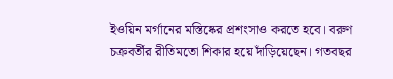ইওয়িন মর্গানের মস্তিষ্কের প্রশংসাও করতে হবে। বরুণ চক্রবর্তীর রীতিমতো শিকার হয়ে দাঁড়িয়েছেন। গতবছর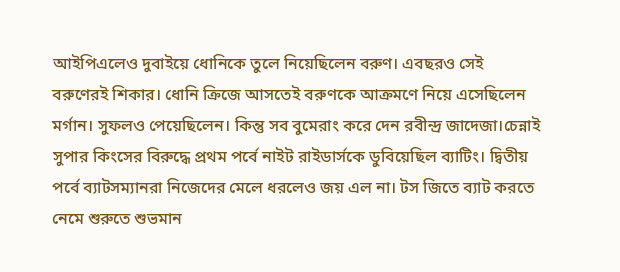আইপিএলেও দুবাইয়ে ধোনিকে তুলে নিয়েছিলেন বরুণ। এবছরও সেই বরুণেরই শিকার। ধোনি ক্রিজে আসতেই বরুণকে আক্রমণে নিয়ে এসেছিলেন মর্গান। সুফলও পেয়েছিলেন। কিন্তু সব বুমেরাং করে দেন রবীন্দ্র জাদেজা।চেন্নাই সুপার কিংসের বিরুদ্ধে প্রথম পর্বে নাইট রাইডার্সকে ডুবিয়েছিল ব্যাটিং। দ্বিতীয় পর্বে ব্যাটসম্যানরা নিজেদের মেলে ধরলেও জয় এল না। টস জিতে ব্যাট করতে নেমে শুরুতে শুভমান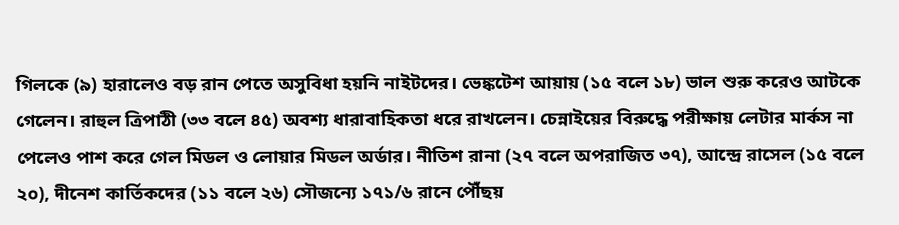গিলকে (৯) হারালেও বড় রান পেতে অসুবিধা হয়নি নাইটদের। ভেঙ্কটেশ আয়ায় (১৫ বলে ১৮) ভাল শুরু করেও আটকে গেলেন। রাহুল ত্রিপাঠী (৩৩ বলে ৪৫) অবশ্য ধারাবাহিকতা ধরে রাখলেন। চেন্নাইয়ের বিরুদ্ধে পরীক্ষায় লেটার মার্কস না পেলেও পাশ করে গেল মিডল ও লোয়ার মিডল অর্ডার। নীতিশ রানা (২৭ বলে অপরাজিত ৩৭), আন্দ্রে রাসেল (১৫ বলে ২০), দীনেশ কার্তিকদের (১১ বলে ২৬) সৌজন্যে ১৭১/৬ রানে পৌঁছয়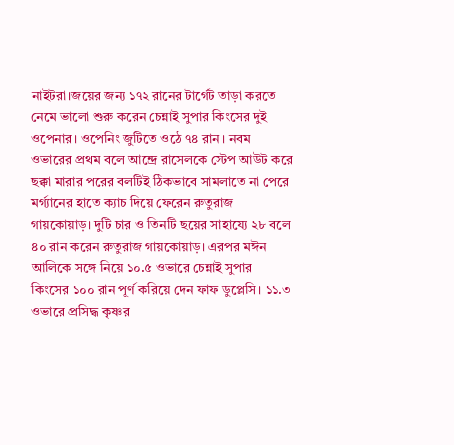নাইটরা।জয়ের জন্য ১৭২ রানের টার্গেট তাড়া করতে নেমে ভালো শুরু করেন চেন্নাই সুপার কিংসের দুই ওপেনার। ওপেনিং জুটিতে ওঠে ৭৪ রান। নবম ওভারের প্রথম বলে আন্দ্রে রাসেলকে স্টেপ আউট করে ছক্কা মারার পরের বলটিই ঠিকভাবে সামলাতে না পেরে মর্গ্যানের হাতে ক্যাচ দিয়ে ফেরেন রুতুরাজ গায়কোয়াড়। দুটি চার ও তিনটি ছয়ের সাহায্যে ২৮ বলে ৪০ রান করেন রুতুরাজ গায়কোয়াড়। এরপর মঈন আলিকে সঙ্গে নিয়ে ১০.৫ ওভারে চেন্নাই সুপার কিংসের ১০০ রান পূর্ণ করিয়ে দেন ফাফ ডুপ্লেসি। ১১.৩ ওভারে প্রসিদ্ধ কৃষ্ণর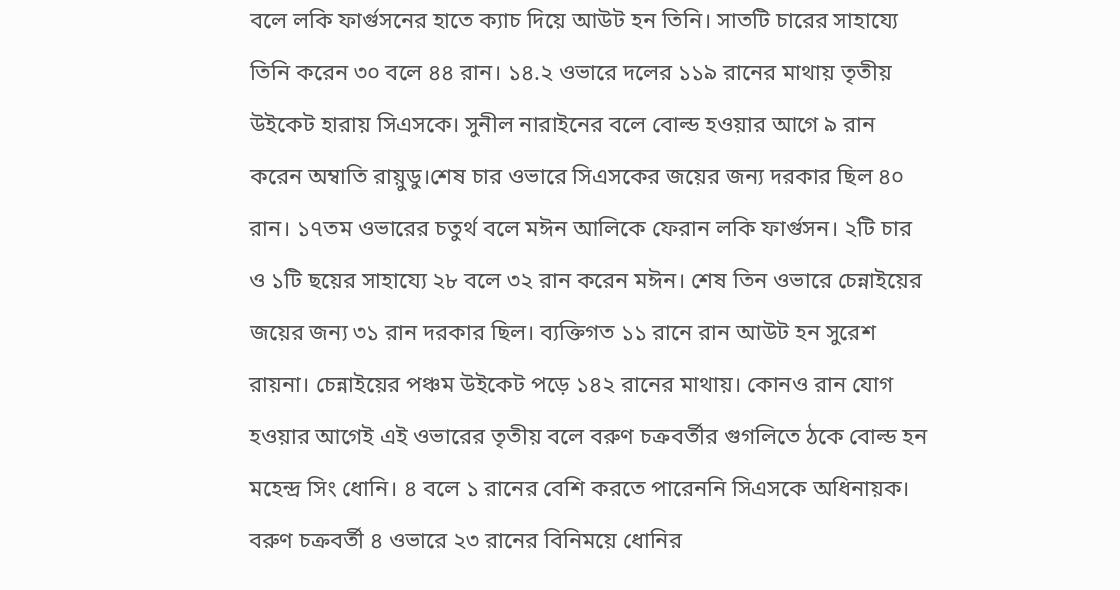বলে লকি ফার্গুসনের হাতে ক্যাচ দিয়ে আউট হন তিনি। সাতটি চারের সাহায্যে তিনি করেন ৩০ বলে ৪৪ রান। ১৪.২ ওভারে দলের ১১৯ রানের মাথায় তৃতীয় উইকেট হারায় সিএসকে। সুনীল নারাইনের বলে বোল্ড হওয়ার আগে ৯ রান করেন অম্বাতি রায়ুডু।শেষ চার ওভারে সিএসকের জয়ের জন্য দরকার ছিল ৪০ রান। ১৭তম ওভারের চতুর্থ বলে মঈন আলিকে ফেরান লকি ফার্গুসন। ২টি চার ও ১টি ছয়ের সাহায্যে ২৮ বলে ৩২ রান করেন মঈন। শেষ তিন ওভারে চেন্নাইয়ের জয়ের জন্য ৩১ রান দরকার ছিল। ব্যক্তিগত ১১ রানে রান আউট হন সুরেশ রায়না। চেন্নাইয়ের পঞ্চম উইকেট পড়ে ১৪২ রানের মাথায়। কোনও রান যোগ হওয়ার আগেই এই ওভারের তৃতীয় বলে বরুণ চক্রবর্তীর গুগলিতে ঠকে বোল্ড হন মহেন্দ্র সিং ধোনি। ৪ বলে ১ রানের বেশি করতে পারেননি সিএসকে অধিনায়ক। বরুণ চক্রবর্তী ৪ ওভারে ২৩ রানের বিনিময়ে ধোনির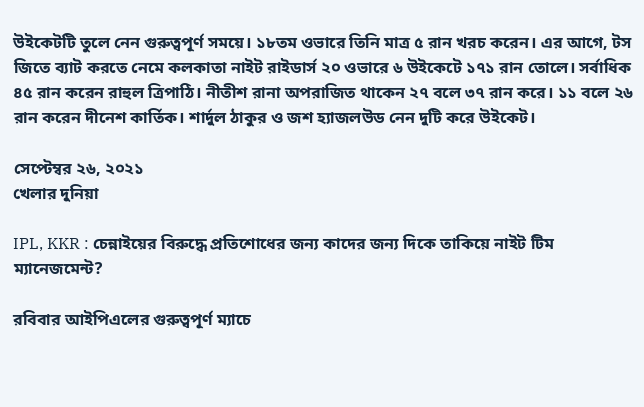উইকেটটি তুলে নেন গুরুত্বপূর্ণ সময়ে। ১৮তম ওভারে তিনি মাত্র ৫ রান খরচ করেন। এর আগে, টস জিতে ব্যাট করতে নেমে কলকাতা নাইট রাইডার্স ২০ ওভারে ৬ উইকেটে ১৭১ রান তোলে। সর্বাধিক ৪৫ রান করেন রাহুল ত্রিপাঠি। নীতীশ রানা অপরাজিত থাকেন ২৭ বলে ৩৭ রান করে। ১১ বলে ২৬ রান করেন দীনেশ কার্তিক। শার্দুল ঠাকুর ও জশ হ্যাজলউড নেন দুটি করে উইকেট।

সেপ্টেম্বর ২৬, ২০২১
খেলার দুনিয়া

IPL, KKR : চেন্নাইয়ের বিরুদ্ধে প্রতিশোধের জন্য কাদের জন্য দিকে তাকিয়ে নাইট টিম ম্যানেজমেন্ট?

রবিবার আইপিএলের গুরুত্বপূর্ণ ম্যাচে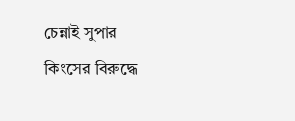চেন্নাই সুপার কিংসের বিরুদ্ধে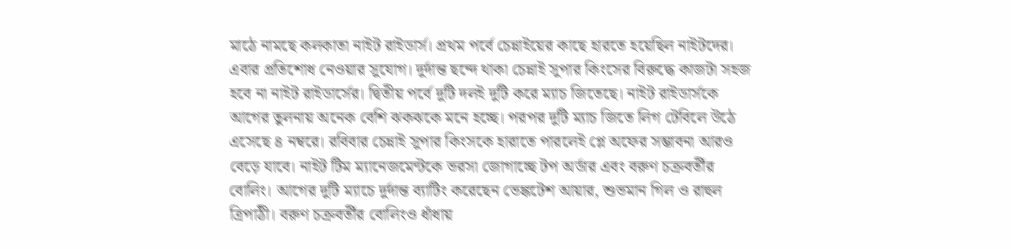মাঠে নামছে কলকাতা নাইট রাইডার্স। প্রথম পর্বে চেন্নাইয়ের কাছে হারতে হয়েছিল নাইটদের। এবার প্রতিশোধ নেওয়ার সুযোগ। দুর্দান্ত ছন্দে থাকা চেন্নাই সুপার কিংসের বিরুদ্ধে কাজটা সহজ হবে না নাইট রাইডার্সের। দ্বিতীয় পর্বে দুটি দলই দুটি করে ম্যাচ জিতেছে। নাইট রাইডার্সকে আগের তুলনায় অনেক বেশি ঝকঝকে মনে হচ্ছে। পরপর দুটি ম্যাচ জিতে লিগ টেবিলে উঠে এসেছে ৪ নম্বরে। রবিবার চেন্নাই সুপার কিংসকে হারাতে পারলেই প্লে অফের সম্ভাবনা আরও বেড়ে যাবে। নাইট টিম ম্যানেজমেন্টকে ভরসা জোগাচ্ছে টপ অর্ডার এবং বরুণ চক্রবর্তীর বোলিং। আগের দুটি ম্যাচে দুর্দান্ত ব্যাটিং করেছেন ভেঙ্কটেশ আয়ার, শুভমান গিল ও রাহুল ত্রিপাঠী। বরুণ চক্রবর্তীর বোলিংও ধাঁধায়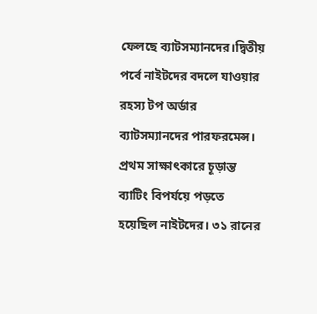ফেলছে ব্যাটসম্যানদের।দ্বিতীয় পর্বে নাইটদের বদলে যাওয়ার রহস্য টপ অর্ডার ব্যাটসম্যানদের পারফরমেন্স। প্রথম সাক্ষাৎকারে চূড়ান্ত ব্যাটিং বিপর্যয়ে পড়তে হয়েছিল নাইটদের। ৩১ রানের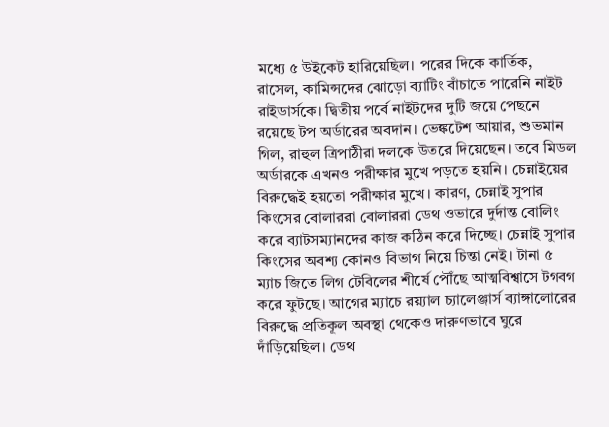মধ্যে ৫ উইকেট হারিয়েছিল। পরের দিকে কার্তিক, রাসেল, কামিন্সদের ঝোড়ো ব্যাটিং বাঁচাতে পারেনি নাইট রাইডার্সকে। দ্বিতীয় পর্বে নাইটদের দুটি জয়ে পেছনে রয়েছে টপ অর্ডারের অবদান। ভেঙ্কটেশ আয়ার, শুভমান গিল, রাহুল ত্রিপাঠীরা দলকে উতরে দিয়েছেন। তবে মিডল অর্ডারকে এখনও পরীক্ষার মুখে পড়তে হয়নি। চেন্নাইয়ের বিরুদ্ধেই হয়তো পরীক্ষার মুখে। কারণ, চেন্নাই সুপার কিংসের বোলাররা বোলাররা ডেথ ওভারে দুর্দান্ত বোলিং করে ব্যাটসম্যানদের কাজ কঠিন করে দিচ্ছে। চেন্নাই সুপার কিংসের অবশ্য কোনও বিভাগ নিয়ে চিন্তা নেই। টানা ৫ ম্যাচ জিতে লিগ টেবিলের শীর্ষে পৌঁছে আত্মবিশ্বাসে টগবগ করে ফুটছে। আগের ম্যাচে রয়্যাল চ্যালেঞ্জার্স ব্যাঙ্গালোরের বিরুদ্ধে প্রতিকূল অবস্থা থেকেও দারুণভাবে ঘুরে দাঁড়িয়েছিল। ডেথ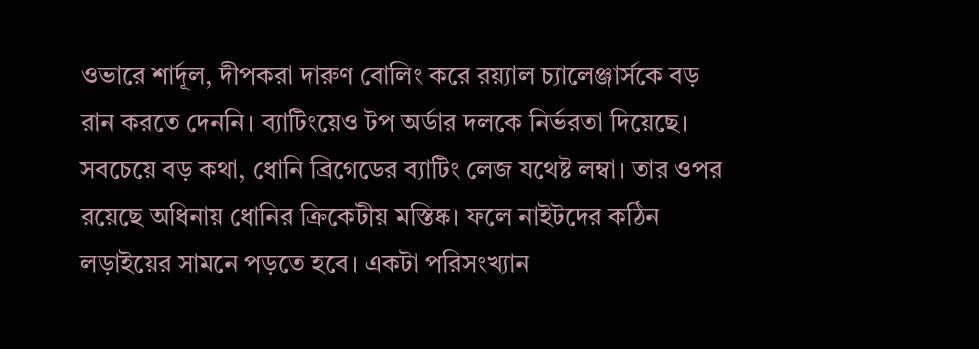ওভারে শার্দূল, দীপকরা দারুণ বোলিং করে রয়্যাল চ্যালেঞ্জার্সকে বড় রান করতে দেননি। ব্যাটিংয়েও টপ অর্ডার দলকে নির্ভরতা দিয়েছে। সবচেয়ে বড় কথা, ধোনি ব্রিগেডের ব্যাটিং লেজ যথেষ্ট লম্বা। তার ওপর রয়েছে অধিনায় ধোনির ক্রিকেটীয় মস্তিষ্ক। ফলে নাইটদের কঠিন লড়াইয়ের সামনে পড়তে হবে। একটা পরিসংখ্যান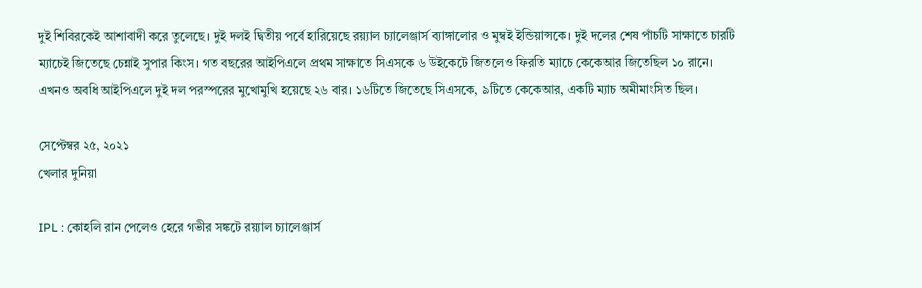দুই শিবিরকেই আশাবাদী করে তুলেছে। দুই দলই দ্বিতীয় পর্বে হারিয়েছে রয়্যাল চ্যালেঞ্জার্স ব্যাঙ্গালোর ও মুম্বই ইন্ডিয়ান্সকে। দুই দলের শেষ পাঁচটি সাক্ষাতে চারটি ম্যাচেই জিতেছে চেন্নাই সুপার কিংস। গত বছরের আইপিএলে প্রথম সাক্ষাতে সিএসকে ৬ উইকেটে জিতলেও ফিরতি ম্যাচে কেকেআর জিতেছিল ১০ রানে। এখনও অবধি আইপিএলে দুই দল পরস্পরের মুখোমুখি হয়েছে ২৬ বার। ১৬টিতে জিতেছে সিএসকে, ৯টিতে কেকেআর, একটি ম্যাচ অমীমাংসিত ছিল।

সেপ্টেম্বর ২৫, ২০২১
খেলার দুনিয়া

IPL : কোহলি রান পেলেও হেরে গভীর সঙ্কটে রয়্যাল চ্যালেঞ্জার্স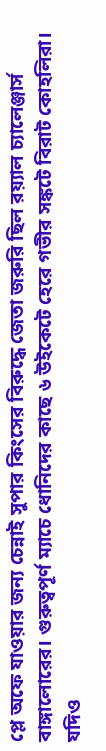প্লে অফে যাওয়ার জন্য চেন্নাই সুপার কিংসের বিরুদ্ধে জেতা জরুরি ছিল রয়্যাল চ্যালেঞ্জার্স বাঙ্গালোরের। গুরুত্বপূর্ণ ম্যাচে ধোনিদের কাছে ৬ উইকেটে হেরে গভীর সঙ্কটে বিরাট কোহলিরা। যদিও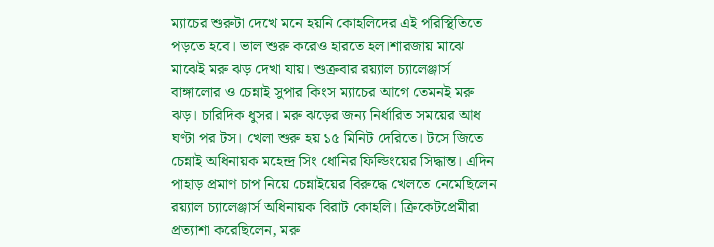ম্যাচের শুরুটা দেখে মনে হয়নি কোহলিদের এই পরিস্থিতিতে পড়তে হবে। ভাল শুরু করেও হারতে হল।শারজায় মাঝে মাঝেই মরু ঝড় দেখা যায়। শুক্রবার রয়্যাল চ্যালেঞ্জার্স বাঙ্গালোর ও চেন্নাই সুপার কিংস ম্যাচের আগে তেমনই মরু ঝড়। চারিদিক ধুসর। মরু ঝড়ের জন্য নির্ধারিত সময়ের আধ ঘণ্টা পর টস। খেলা শুরু হয় ১৫ মিনিট দেরিতে। টসে জিতে চেন্নাই অধিনায়ক মহেন্দ্র সিং ধোনির ফিল্ডিংয়ের সিদ্ধান্ত। এদিন পাহাড় প্রমাণ চাপ নিয়ে চেন্নাইয়ের বিরুদ্ধে খেলতে নেমেছিলেন রয়্যাল চ্যালেঞ্জার্স অধিনায়ক বিরাট কোহলি। ক্রিকেটপ্রেমীরা প্রত্যাশা করেছিলেন, মরু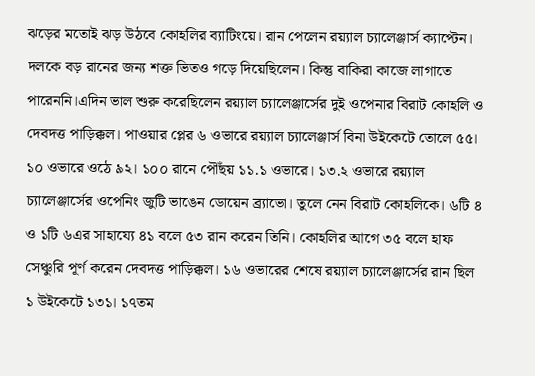ঝড়ের মতোই ঝড় উঠবে কোহলির ব্যাটিংয়ে। রান পেলেন রয়্যাল চ্যালেঞ্জার্স ক্যাপ্টেন। দলকে বড় রানের জন্য শক্ত ভিতও গড়ে দিয়েছিলেন। কিন্তু বাকিরা কাজে লাগাতে পারেননি।এদিন ভাল শুরু করেছিলেন রয়্যাল চ্যালেঞ্জার্সের দুই ওপেনার বিরাট কোহলি ও দেবদত্ত পাড়িক্কল। পাওয়ার প্লের ৬ ওভারে রয়্যাল চ্যালেঞ্জার্স বিনা উইকেটে তোলে ৫৫। ১০ ওভারে ওঠে ৯২। ১০০ রানে পৌঁছয় ১১.১ ওভারে। ১৩.২ ওভারে রয়্যাল চ্যালেঞ্জার্সের ওপেনিং জুটি ভাঙেন ডোয়েন ব্র্যাভো। তুলে নেন বিরাট কোহলিকে। ৬টি ৪ ও ১টি ৬এর সাহায্যে ৪১ বলে ৫৩ রান করেন তিনি। কোহলির আগে ৩৫ বলে হাফ সেঞ্চুরি পূর্ণ করেন দেবদত্ত পাড়িক্কল। ১৬ ওভারের শেষে রয়্যাল চ্যালেঞ্জার্সের রান ছিল ১ উইকেটে ১৩১। ১৭তম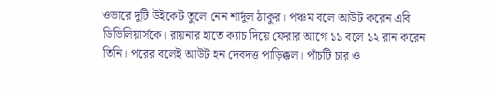ওভারে দুটি উইকেট তুলে নেন শার্দুল ঠাকুর। পঞ্চম বলে আউট করেন এবি ডিভিলিয়ার্সকে। রায়নার হাতে ক্যাচ দিয়ে ফেরার আগে ১১ বলে ১২ রান করেন তিনি। পরের বলেই আউট হন দেবদত্ত পাড়িক্কল। পাঁচটি চার ও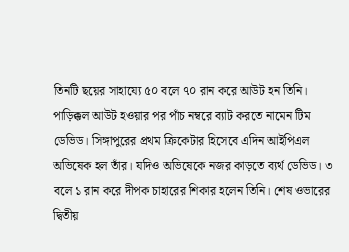তিনটি ছয়ের সাহায্যে ৫০ বলে ৭০ রান করে আউট হন তিনি। পাড়িক্কল আউট হওয়ার পর পাঁচ নম্বরে ব্যাট করতে নামেন টিম ডেভিড। সিঙ্গাপুরের প্রথম ক্রিকেটার হিসেবে এদিন আইপিএল অভিষেক হল তাঁর। যদিও অভিষেকে নজর কাড়তে ব্যর্থ ডেভিড। ৩ বলে ১ রান করে দীপক চাহারের শিকার হলেন তিনি। শেষ ওভারের দ্বিতীয়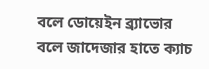বলে ডোয়েইন ব্র্যাভোর বলে জাদেজার হাতে ক্যাচ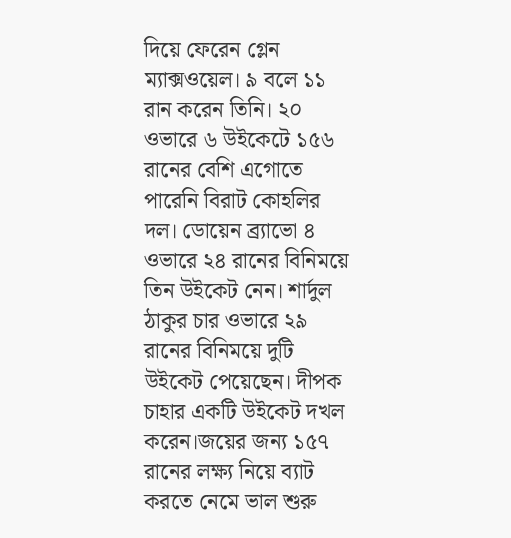দিয়ে ফেরেন গ্লেন ম্যাক্সওয়েল। ৯ বলে ১১ রান করেন তিনি। ২০ ওভারে ৬ উইকেটে ১৫৬ রানের বেশি এগোতে পারেনি বিরাট কোহলির দল। ডোয়েন ব্র্যাভো ৪ ওভারে ২৪ রানের বিনিময়ে তিন উইকেট নেন। শার্দুল ঠাকুর চার ওভারে ২৯ রানের বিনিময়ে দুটি উইকেট পেয়েছেন। দীপক চাহার একটি উইকেট দখল করেন।জয়ের জন্য ১৫৭ রানের লক্ষ্য নিয়ে ব্যাট করতে নেমে ভাল শুরু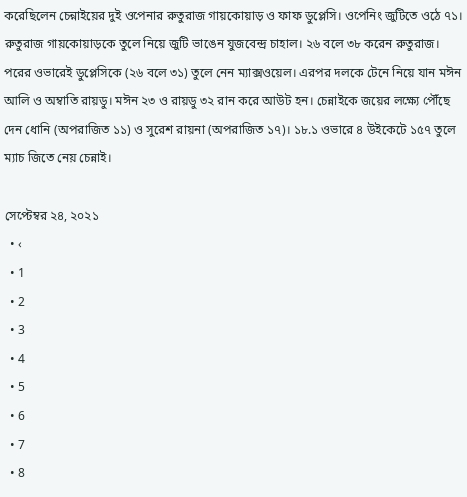করেছিলেন চেন্নাইয়ের দুই ওপেনার রুতুরাজ গায়কোয়াড় ও ফাফ ডুপ্লেসি। ওপেনিং জুটিতে ওঠে ৭১। রুতুরাজ গায়কোয়াড়কে তুলে নিয়ে জুটি ভাঙেন যুজবেন্দ্র চাহাল। ২৬ বলে ৩৮ করেন রুতুরাজ। পরের ওভারেই ডুপ্লেসিকে (২৬ বলে ৩১) তুলে নেন ম্যাক্সওয়েল। এরপর দলকে টেনে নিয়ে যান মঈন আলি ও অম্বাতি রায়ডু। মঈন ২৩ ও রায়ডু ৩২ রান করে আউট হন। চেন্নাইকে জয়ের লক্ষ্যে পৌঁছে দেন ধোনি (অপরাজিত ১১) ও সুরেশ রায়না (অপরাজিত ১৭)। ১৮.১ ওভারে ৪ উইকেটে ১৫৭ তুলে ম্যাচ জিতে নেয় চেন্নাই।

সেপ্টেম্বর ২৪, ২০২১
  • ‹
  • 1
  • 2
  • 3
  • 4
  • 5
  • 6
  • 7
  • 8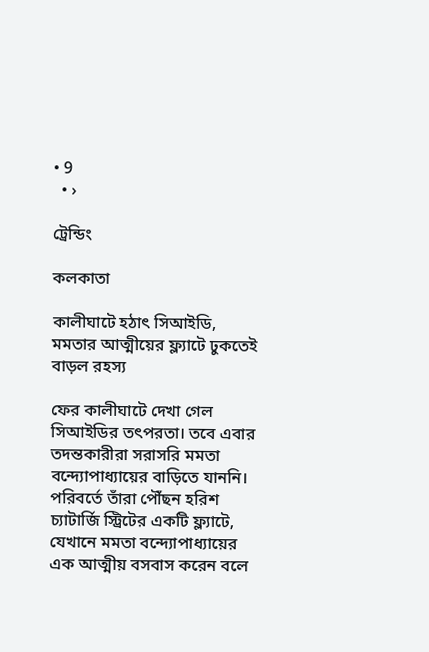• 9
  • ›

ট্রেন্ডিং

কলকাতা

কালীঘাটে হঠাৎ সিআইডি, মমতার আত্মীয়ের ফ্ল্যাটে ঢুকতেই বাড়ল রহস্য

ফের কালীঘাটে দেখা গেল সিআইডির তৎপরতা। তবে এবার তদন্তকারীরা সরাসরি মমতা বন্দ্যোপাধ্যায়ের বাড়িতে যাননি। পরিবর্তে তাঁরা পৌঁছন হরিশ চ্যাটার্জি স্ট্রিটের একটি ফ্ল্যাটে, যেখানে মমতা বন্দ্যোপাধ্যায়ের এক আত্মীয় বসবাস করেন বলে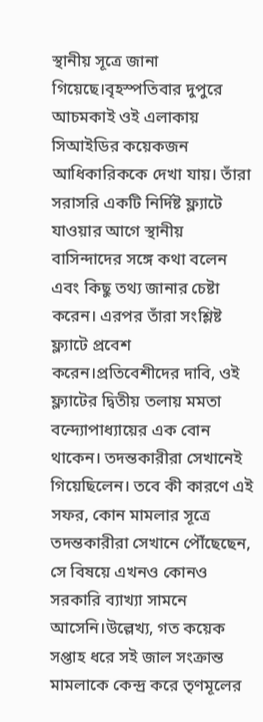স্থানীয় সূত্রে জানা গিয়েছে।বৃহস্পতিবার দুপুরে আচমকাই ওই এলাকায় সিআইডির কয়েকজন আধিকারিককে দেখা যায়। তাঁরা সরাসরি একটি নির্দিষ্ট ফ্ল্যাটে যাওয়ার আগে স্থানীয় বাসিন্দাদের সঙ্গে কথা বলেন এবং কিছু তথ্য জানার চেষ্টা করেন। এরপর তাঁরা সংশ্লিষ্ট ফ্ল্যাটে প্রবেশ করেন।প্রতিবেশীদের দাবি, ওই ফ্ল্যাটের দ্বিতীয় তলায় মমতা বন্দ্যোপাধ্যায়ের এক বোন থাকেন। তদন্তকারীরা সেখানেই গিয়েছিলেন। তবে কী কারণে এই সফর, কোন মামলার সূত্রে তদন্তকারীরা সেখানে পৌঁছেছেন, সে বিষয়ে এখনও কোনও সরকারি ব্যাখ্যা সামনে আসেনি।উল্লেখ্য, গত কয়েক সপ্তাহ ধরে সই জাল সংক্রান্ত মামলাকে কেন্দ্র করে তৃণমূলের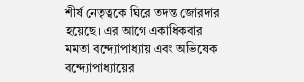শীর্ষ নেতৃত্বকে ঘিরে তদন্ত জোরদার হয়েছে। এর আগে একাধিকবার মমতা বন্দ্যোপাধ্যায় এবং অভিষেক বন্দ্যোপাধ্যায়ের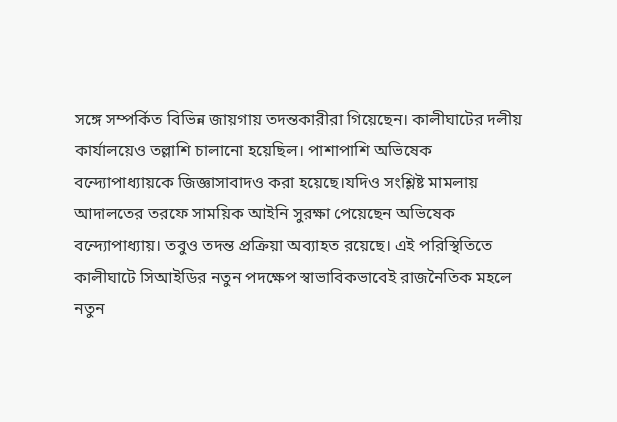সঙ্গে সম্পর্কিত বিভিন্ন জায়গায় তদন্তকারীরা গিয়েছেন। কালীঘাটের দলীয় কার্যালয়েও তল্লাশি চালানো হয়েছিল। পাশাপাশি অভিষেক বন্দ্যোপাধ্যায়কে জিজ্ঞাসাবাদও করা হয়েছে।যদিও সংশ্লিষ্ট মামলায় আদালতের তরফে সাময়িক আইনি সুরক্ষা পেয়েছেন অভিষেক বন্দ্যোপাধ্যায়। তবুও তদন্ত প্রক্রিয়া অব্যাহত রয়েছে। এই পরিস্থিতিতে কালীঘাটে সিআইডির নতুন পদক্ষেপ স্বাভাবিকভাবেই রাজনৈতিক মহলে নতুন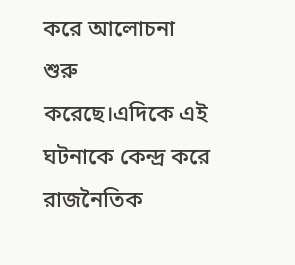করে আলোচনা শুরু করেছে।এদিকে এই ঘটনাকে কেন্দ্র করে রাজনৈতিক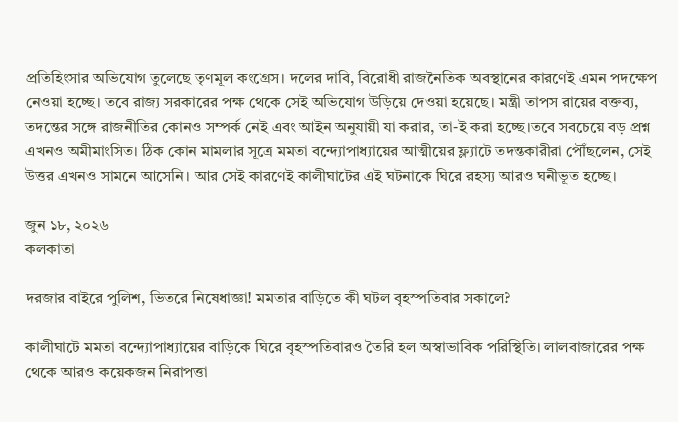প্রতিহিংসার অভিযোগ তুলেছে তৃণমূল কংগ্রেস। দলের দাবি, বিরোধী রাজনৈতিক অবস্থানের কারণেই এমন পদক্ষেপ নেওয়া হচ্ছে। তবে রাজ্য সরকারের পক্ষ থেকে সেই অভিযোগ উড়িয়ে দেওয়া হয়েছে। মন্ত্রী তাপস রায়ের বক্তব্য, তদন্তের সঙ্গে রাজনীতির কোনও সম্পর্ক নেই এবং আইন অনুযায়ী যা করার, তা-ই করা হচ্ছে।তবে সবচেয়ে বড় প্রশ্ন এখনও অমীমাংসিত। ঠিক কোন মামলার সূত্রে মমতা বন্দ্যোপাধ্যায়ের আত্মীয়ের ফ্ল্যাটে তদন্তকারীরা পৌঁছলেন, সেই উত্তর এখনও সামনে আসেনি। আর সেই কারণেই কালীঘাটের এই ঘটনাকে ঘিরে রহস্য আরও ঘনীভূত হচ্ছে।

জুন ১৮, ২০২৬
কলকাতা

দরজার বাইরে পুলিশ, ভিতরে নিষেধাজ্ঞা! মমতার বাড়িতে কী ঘটল বৃহস্পতিবার সকালে?

কালীঘাটে মমতা বন্দ্যোপাধ্যায়ের বাড়িকে ঘিরে বৃহস্পতিবারও তৈরি হল অস্বাভাবিক পরিস্থিতি। লালবাজারের পক্ষ থেকে আরও কয়েকজন নিরাপত্তা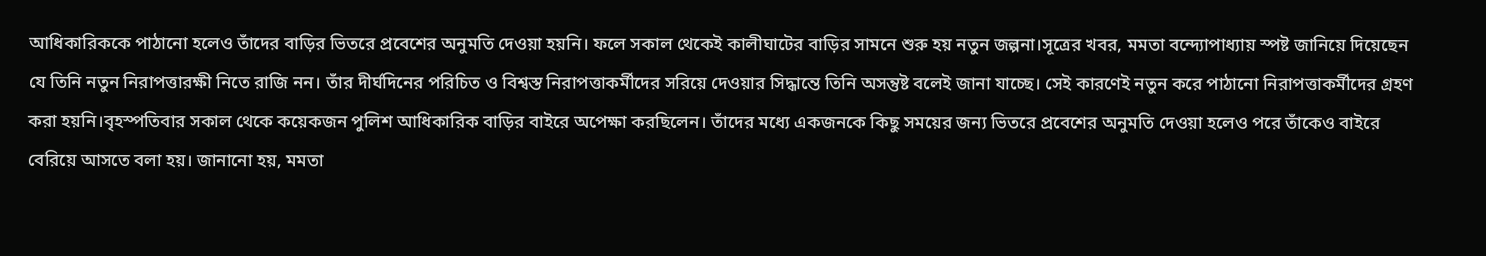আধিকারিককে পাঠানো হলেও তাঁদের বাড়ির ভিতরে প্রবেশের অনুমতি দেওয়া হয়নি। ফলে সকাল থেকেই কালীঘাটের বাড়ির সামনে শুরু হয় নতুন জল্পনা।সূত্রের খবর, মমতা বন্দ্যোপাধ্যায় স্পষ্ট জানিয়ে দিয়েছেন যে তিনি নতুন নিরাপত্তারক্ষী নিতে রাজি নন। তাঁর দীর্ঘদিনের পরিচিত ও বিশ্বস্ত নিরাপত্তাকর্মীদের সরিয়ে দেওয়ার সিদ্ধান্তে তিনি অসন্তুষ্ট বলেই জানা যাচ্ছে। সেই কারণেই নতুন করে পাঠানো নিরাপত্তাকর্মীদের গ্রহণ করা হয়নি।বৃহস্পতিবার সকাল থেকে কয়েকজন পুলিশ আধিকারিক বাড়ির বাইরে অপেক্ষা করছিলেন। তাঁদের মধ্যে একজনকে কিছু সময়ের জন্য ভিতরে প্রবেশের অনুমতি দেওয়া হলেও পরে তাঁকেও বাইরে বেরিয়ে আসতে বলা হয়। জানানো হয়, মমতা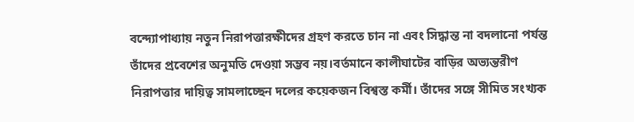বন্দ্যোপাধ্যায় নতুন নিরাপত্তারক্ষীদের গ্রহণ করতে চান না এবং সিদ্ধান্ত না বদলানো পর্যন্ত তাঁদের প্রবেশের অনুমতি দেওয়া সম্ভব নয়।বর্তমানে কালীঘাটের বাড়ির অভ্যন্তরীণ নিরাপত্তার দায়িত্ব সামলাচ্ছেন দলের কয়েকজন বিশ্বস্ত কর্মী। তাঁদের সঙ্গে সীমিত সংখ্যক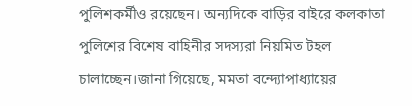পুলিশকর্মীও রয়েছেন। অন্যদিকে বাড়ির বাইরে কলকাতা পুলিশের বিশেষ বাহিনীর সদস্যরা নিয়মিত টহল চালাচ্ছেন।জানা গিয়েছে, মমতা বন্দ্যোপাধ্যায়ের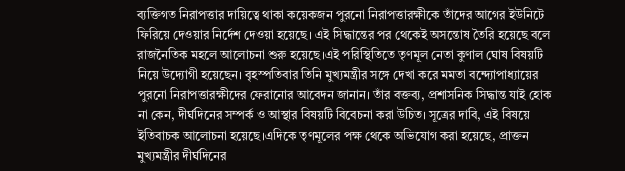ব্যক্তিগত নিরাপত্তার দায়িত্বে থাকা কয়েকজন পুরনো নিরাপত্তারক্ষীকে তাঁদের আগের ইউনিটে ফিরিয়ে দেওয়ার নির্দেশ দেওয়া হয়েছে। এই সিদ্ধান্তের পর থেকেই অসন্তোষ তৈরি হয়েছে বলে রাজনৈতিক মহলে আলোচনা শুরু হয়েছে।এই পরিস্থিতিতে তৃণমূল নেতা কুণাল ঘোষ বিষয়টি নিয়ে উদ্যোগী হয়েছেন। বৃহস্পতিবার তিনি মুখ্যমন্ত্রীর সঙ্গে দেখা করে মমতা বন্দ্যোপাধ্যায়ের পুরনো নিরাপত্তারক্ষীদের ফেরানোর আবেদন জানান। তাঁর বক্তব্য, প্রশাসনিক সিদ্ধান্ত যাই হোক না কেন, দীর্ঘদিনের সম্পর্ক ও আস্থার বিষয়টি বিবেচনা করা উচিত। সূত্রের দাবি, এই বিষয়ে ইতিবাচক আলোচনা হয়েছে।এদিকে তৃণমূলের পক্ষ থেকে অভিযোগ করা হয়েছে, প্রাক্তন মুখ্যমন্ত্রীর দীর্ঘদিনের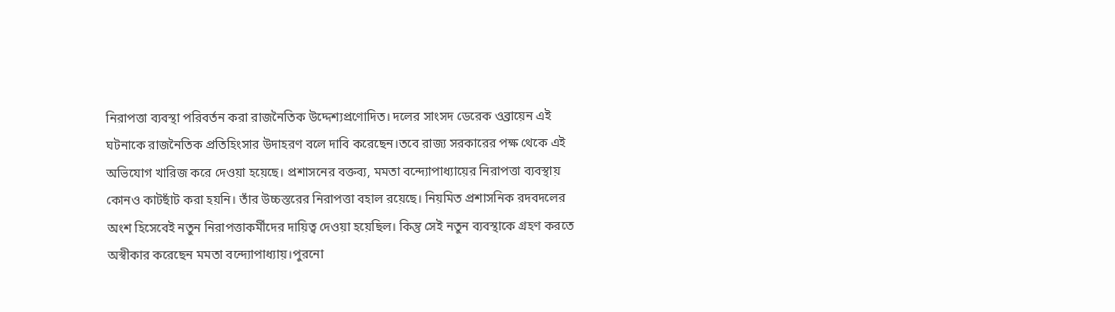নিরাপত্তা ব্যবস্থা পরিবর্তন করা রাজনৈতিক উদ্দেশ্যপ্রণোদিত। দলের সাংসদ ডেরেক ওব্রায়েন এই ঘটনাকে রাজনৈতিক প্রতিহিংসার উদাহরণ বলে দাবি করেছেন।তবে রাজ্য সরকারের পক্ষ থেকে এই অভিযোগ খারিজ করে দেওয়া হয়েছে। প্রশাসনের বক্তব্য, মমতা বন্দ্যোপাধ্যায়ের নিরাপত্তা ব্যবস্থায় কোনও কাটছাঁট করা হয়নি। তাঁর উচ্চস্তরের নিরাপত্তা বহাল রয়েছে। নিয়মিত প্রশাসনিক রদবদলের অংশ হিসেবেই নতুন নিরাপত্তাকর্মীদের দায়িত্ব দেওয়া হয়েছিল। কিন্তু সেই নতুন ব্যবস্থাকে গ্রহণ করতে অস্বীকার করেছেন মমতা বন্দ্যোপাধ্যায়।পুরনো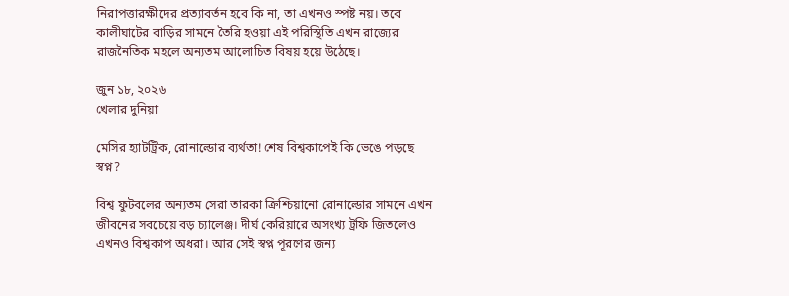নিরাপত্তারক্ষীদের প্রত্যাবর্তন হবে কি না, তা এখনও স্পষ্ট নয়। তবে কালীঘাটের বাড়ির সামনে তৈরি হওয়া এই পরিস্থিতি এখন রাজ্যের রাজনৈতিক মহলে অন্যতম আলোচিত বিষয় হয়ে উঠেছে।

জুন ১৮, ২০২৬
খেলার দুনিয়া

মেসির হ্যাটট্রিক, রোনাল্ডোর ব্যর্থতা! শেষ বিশ্বকাপেই কি ভেঙে পড়ছে স্বপ্ন?

বিশ্ব ফুটবলের অন্যতম সেরা তারকা ক্রিশ্চিয়ানো রোনাল্ডোর সামনে এখন জীবনের সবচেয়ে বড় চ্যালেঞ্জ। দীর্ঘ কেরিয়ারে অসংখ্য ট্রফি জিতলেও এখনও বিশ্বকাপ অধরা। আর সেই স্বপ্ন পূরণের জন্য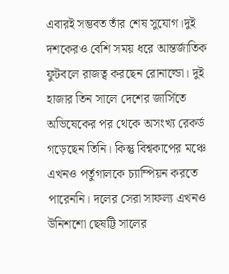এবারই সম্ভবত তাঁর শেষ সুযোগ।দুই দশকেরও বেশি সময় ধরে আন্তর্জাতিক ফুটবলে রাজত্ব করছেন রোনাল্ডো। দুই হাজার তিন সালে দেশের জার্সিতে অভিষেকের পর থেকে অসংখ্য রেকর্ড গড়েছেন তিনি। কিন্তু বিশ্বকাপের মঞ্চে এখনও পর্তুগালকে চ্যাম্পিয়ন করতে পারেননি। দলের সেরা সাফল্য এখনও উনিশশো ছেষট্টি সালের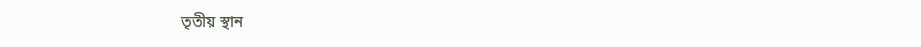তৃতীয় স্থান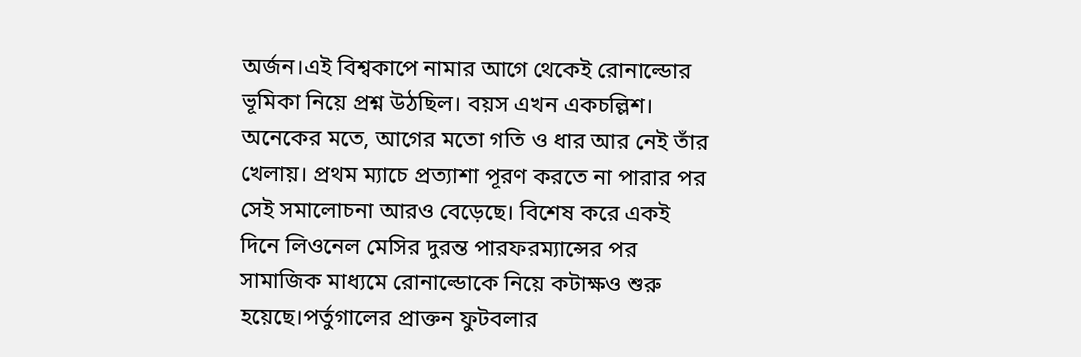অর্জন।এই বিশ্বকাপে নামার আগে থেকেই রোনাল্ডোর ভূমিকা নিয়ে প্রশ্ন উঠছিল। বয়স এখন একচল্লিশ। অনেকের মতে, আগের মতো গতি ও ধার আর নেই তাঁর খেলায়। প্রথম ম্যাচে প্রত্যাশা পূরণ করতে না পারার পর সেই সমালোচনা আরও বেড়েছে। বিশেষ করে একই দিনে লিওনেল মেসির দুরন্ত পারফরম্যান্সের পর সামাজিক মাধ্যমে রোনাল্ডোকে নিয়ে কটাক্ষও শুরু হয়েছে।পর্তুগালের প্রাক্তন ফুটবলার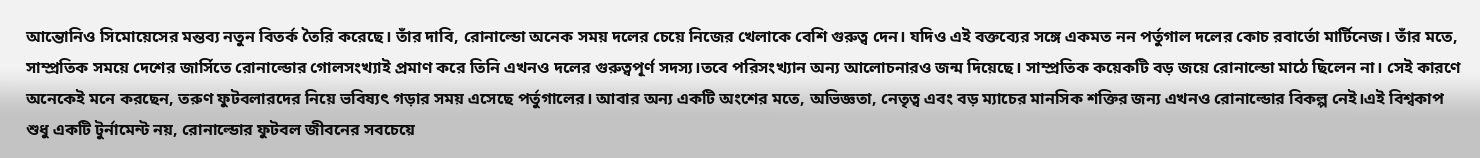আন্তোনিও সিমোয়েসের মন্তব্য নতুন বিতর্ক তৈরি করেছে। তাঁর দাবি, রোনাল্ডো অনেক সময় দলের চেয়ে নিজের খেলাকে বেশি গুরুত্ব দেন। যদিও এই বক্তব্যের সঙ্গে একমত নন পর্তুগাল দলের কোচ রবার্তো মার্টিনেজ। তাঁর মতে, সাম্প্রতিক সময়ে দেশের জার্সিতে রোনাল্ডোর গোলসংখ্যাই প্রমাণ করে তিনি এখনও দলের গুরুত্বপূর্ণ সদস্য।তবে পরিসংখ্যান অন্য আলোচনারও জন্ম দিয়েছে। সাম্প্রতিক কয়েকটি বড় জয়ে রোনাল্ডো মাঠে ছিলেন না। সেই কারণে অনেকেই মনে করছেন, তরুণ ফুটবলারদের নিয়ে ভবিষ্যৎ গড়ার সময় এসেছে পর্তুগালের। আবার অন্য একটি অংশের মতে, অভিজ্ঞতা, নেতৃত্ব এবং বড় ম্যাচের মানসিক শক্তির জন্য এখনও রোনাল্ডোর বিকল্প নেই।এই বিশ্বকাপ শুধু একটি টুর্নামেন্ট নয়, রোনাল্ডোর ফুটবল জীবনের সবচেয়ে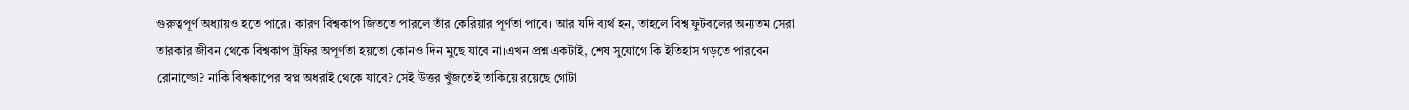গুরুত্বপূর্ণ অধ্যায়ও হতে পারে। কারণ বিশ্বকাপ জিততে পারলে তাঁর কেরিয়ার পূর্ণতা পাবে। আর যদি ব্যর্থ হন, তাহলে বিশ্ব ফুটবলের অন্যতম সেরা তারকার জীবন থেকে বিশ্বকাপ ট্রফির অপূর্ণতা হয়তো কোনও দিন মুছে যাবে না।এখন প্রশ্ন একটাই, শেষ সুযোগে কি ইতিহাস গড়তে পারবেন রোনাল্ডো? নাকি বিশ্বকাপের স্বপ্ন অধরাই থেকে যাবে? সেই উত্তর খুঁজতেই তাকিয়ে রয়েছে গোটা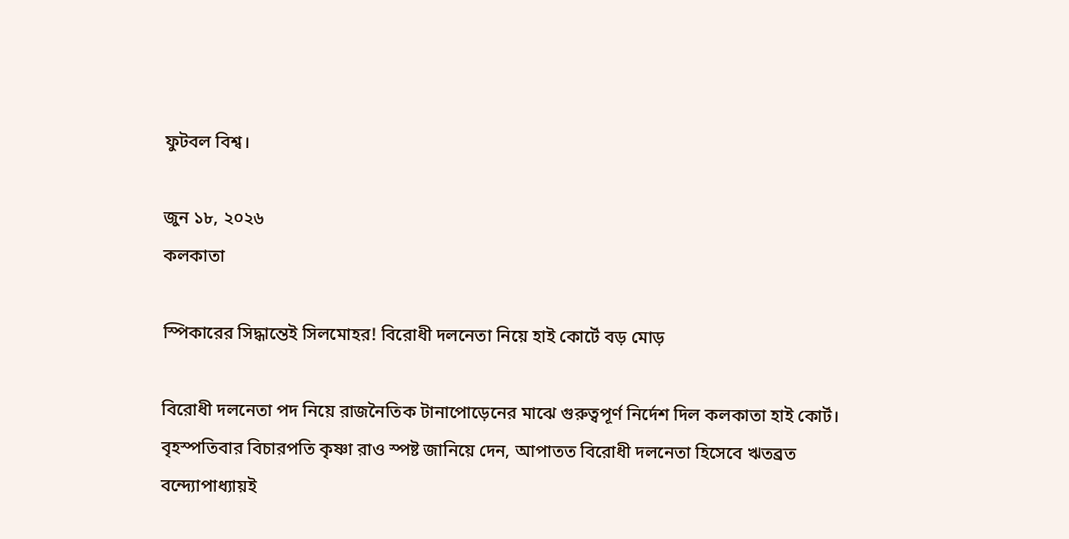ফুটবল বিশ্ব।

জুন ১৮, ২০২৬
কলকাতা

স্পিকারের সিদ্ধান্তেই সিলমোহর! বিরোধী দলনেতা নিয়ে হাই কোর্টে বড় মোড়

বিরোধী দলনেতা পদ নিয়ে রাজনৈতিক টানাপোড়েনের মাঝে গুরুত্বপূর্ণ নির্দেশ দিল কলকাতা হাই কোর্ট। বৃহস্পতিবার বিচারপতি কৃষ্ণা রাও স্পষ্ট জানিয়ে দেন, আপাতত বিরোধী দলনেতা হিসেবে ঋতব্রত বন্দ্যোপাধ্যায়ই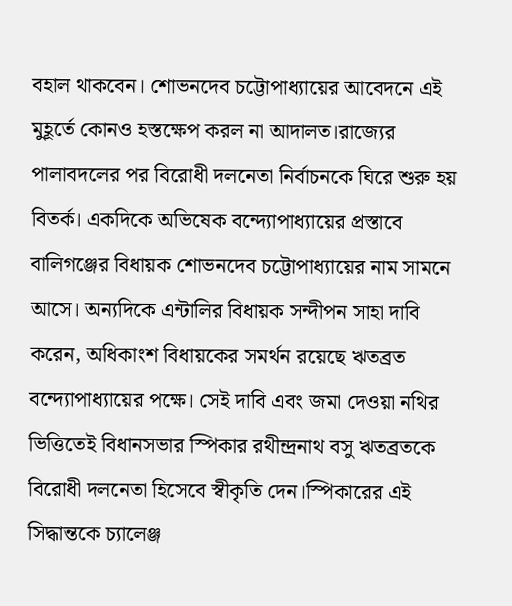বহাল থাকবেন। শোভনদেব চট্টোপাধ্যায়ের আবেদনে এই মুহূর্তে কোনও হস্তক্ষেপ করল না আদালত।রাজ্যের পালাবদলের পর বিরোধী দলনেতা নির্বাচনকে ঘিরে শুরু হয় বিতর্ক। একদিকে অভিষেক বন্দ্যোপাধ্যায়ের প্রস্তাবে বালিগঞ্জের বিধায়ক শোভনদেব চট্টোপাধ্যায়ের নাম সামনে আসে। অন্যদিকে এন্টালির বিধায়ক সন্দীপন সাহা দাবি করেন, অধিকাংশ বিধায়কের সমর্থন রয়েছে ঋতব্রত বন্দ্যোপাধ্যায়ের পক্ষে। সেই দাবি এবং জমা দেওয়া নথির ভিত্তিতেই বিধানসভার স্পিকার রথীন্দ্রনাথ বসু ঋতব্রতকে বিরোধী দলনেতা হিসেবে স্বীকৃতি দেন।স্পিকারের এই সিদ্ধান্তকে চ্যালেঞ্জ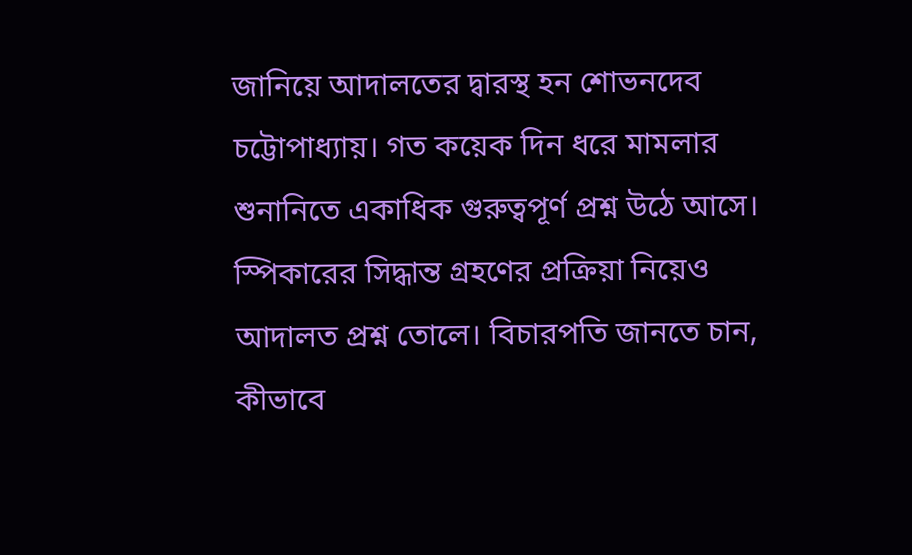জানিয়ে আদালতের দ্বারস্থ হন শোভনদেব চট্টোপাধ্যায়। গত কয়েক দিন ধরে মামলার শুনানিতে একাধিক গুরুত্বপূর্ণ প্রশ্ন উঠে আসে। স্পিকারের সিদ্ধান্ত গ্রহণের প্রক্রিয়া নিয়েও আদালত প্রশ্ন তোলে। বিচারপতি জানতে চান, কীভাবে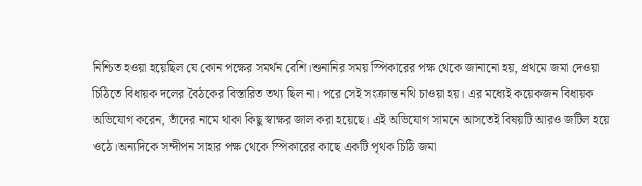নিশ্চিত হওয়া হয়েছিল যে কোন পক্ষের সমর্থন বেশি।শুনানির সময় স্পিকারের পক্ষ থেকে জানানো হয়, প্রথমে জমা দেওয়া চিঠিতে বিধায়ক দলের বৈঠকের বিস্তারিত তথ্য ছিল না। পরে সেই সংক্রান্ত নথি চাওয়া হয়। এর মধ্যেই কয়েকজন বিধায়ক অভিযোগ করেন, তাঁদের নামে থাকা কিছু স্বাক্ষর জাল করা হয়েছে। এই অভিযোগ সামনে আসতেই বিষয়টি আরও জটিল হয়ে ওঠে।অন্যদিকে সন্দীপন সাহার পক্ষ থেকে স্পিকারের কাছে একটি পৃথক চিঠি জমা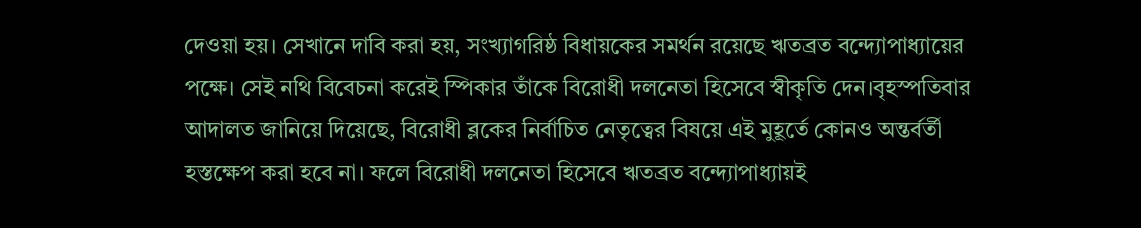দেওয়া হয়। সেখানে দাবি করা হয়, সংখ্যাগরিষ্ঠ বিধায়কের সমর্থন রয়েছে ঋতব্রত বন্দ্যোপাধ্যায়ের পক্ষে। সেই নথি বিবেচনা করেই স্পিকার তাঁকে বিরোধী দলনেতা হিসেবে স্বীকৃতি দেন।বৃহস্পতিবার আদালত জানিয়ে দিয়েছে, বিরোধী ব্লকের নির্বাচিত নেতৃত্বের বিষয়ে এই মুহূর্তে কোনও অন্তর্বর্তী হস্তক্ষেপ করা হবে না। ফলে বিরোধী দলনেতা হিসেবে ঋতব্রত বন্দ্যোপাধ্যায়ই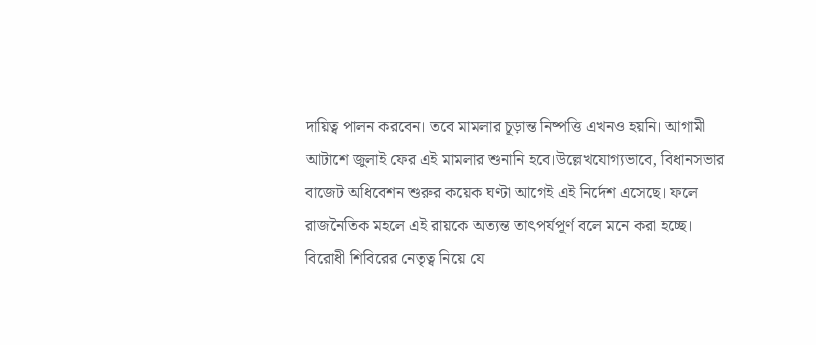দায়িত্ব পালন করবেন। তবে মামলার চূড়ান্ত নিষ্পত্তি এখনও হয়নি। আগামী আটাশে জুলাই ফের এই মামলার শুনানি হবে।উল্লেখযোগ্যভাবে, বিধানসভার বাজেট অধিবেশন শুরুর কয়েক ঘণ্টা আগেই এই নির্দেশ এসেছে। ফলে রাজনৈতিক মহলে এই রায়কে অত্যন্ত তাৎপর্যপূর্ণ বলে মনে করা হচ্ছে। বিরোধী শিবিরের নেতৃত্ব নিয়ে যে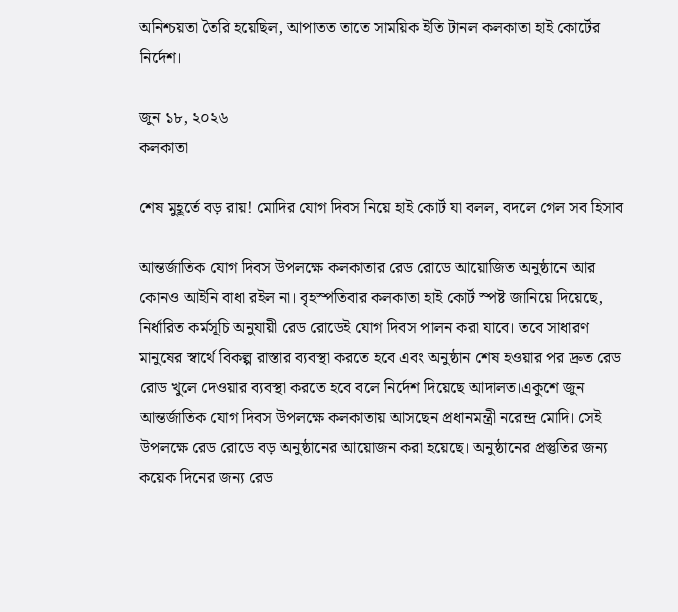অনিশ্চয়তা তৈরি হয়েছিল, আপাতত তাতে সাময়িক ইতি টানল কলকাতা হাই কোর্টের নির্দেশ।

জুন ১৮, ২০২৬
কলকাতা

শেষ মুহূর্তে বড় রায়! মোদির যোগ দিবস নিয়ে হাই কোর্ট যা বলল, বদলে গেল সব হিসাব

আন্তর্জাতিক যোগ দিবস উপলক্ষে কলকাতার রেড রোডে আয়োজিত অনুষ্ঠানে আর কোনও আইনি বাধা রইল না। বৃহস্পতিবার কলকাতা হাই কোর্ট স্পষ্ট জানিয়ে দিয়েছে, নির্ধারিত কর্মসূচি অনুযায়ী রেড রোডেই যোগ দিবস পালন করা যাবে। তবে সাধারণ মানুষের স্বার্থে বিকল্প রাস্তার ব্যবস্থা করতে হবে এবং অনুষ্ঠান শেষ হওয়ার পর দ্রুত রেড রোড খুলে দেওয়ার ব্যবস্থা করতে হবে বলে নির্দেশ দিয়েছে আদালত।একুশে জুন আন্তর্জাতিক যোগ দিবস উপলক্ষে কলকাতায় আসছেন প্রধানমন্ত্রী নরেন্দ্র মোদি। সেই উপলক্ষে রেড রোডে বড় অনুষ্ঠানের আয়োজন করা হয়েছে। অনুষ্ঠানের প্রস্তুতির জন্য কয়েক দিনের জন্য রেড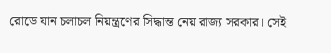রোডে যান চলাচল নিয়ন্ত্রণের সিদ্ধান্ত নেয় রাজ্য সরকার। সেই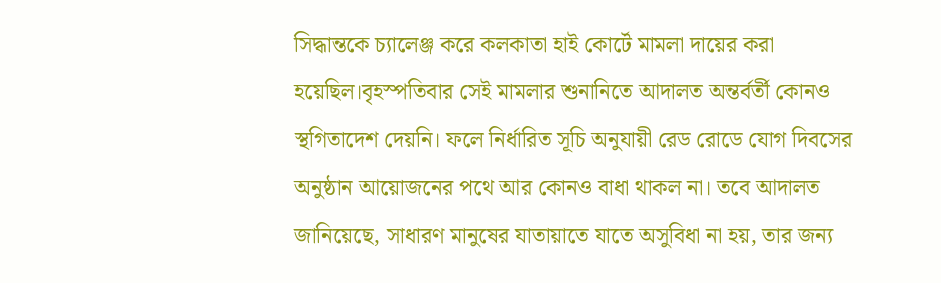সিদ্ধান্তকে চ্যালেঞ্জ করে কলকাতা হাই কোর্টে মামলা দায়ের করা হয়েছিল।বৃহস্পতিবার সেই মামলার শুনানিতে আদালত অন্তর্বর্তী কোনও স্থগিতাদেশ দেয়নি। ফলে নির্ধারিত সূচি অনুযায়ী রেড রোডে যোগ দিবসের অনুষ্ঠান আয়োজনের পথে আর কোনও বাধা থাকল না। তবে আদালত জানিয়েছে, সাধারণ মানুষের যাতায়াতে যাতে অসুবিধা না হয়, তার জন্য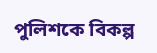পুলিশকে বিকল্প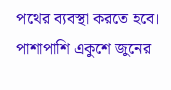পথের ব্যবস্থা করতে হবে। পাশাপাশি একুশে জুনের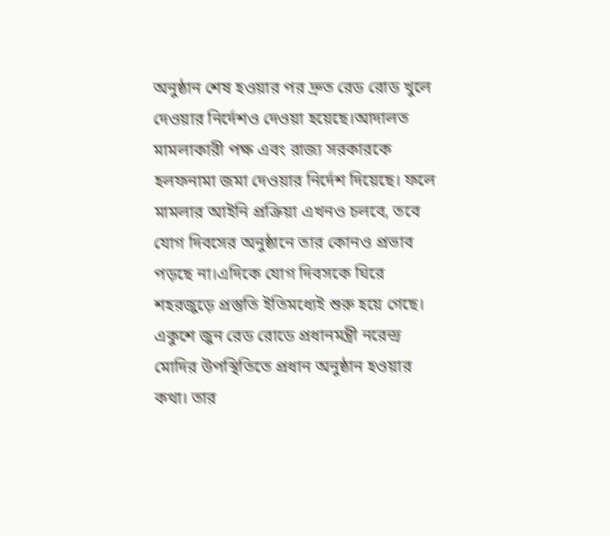অনুষ্ঠান শেষ হওয়ার পর দ্রুত রেড রোড খুলে দেওয়ার নির্দেশও দেওয়া হয়েছে।আদালত মামলাকারী পক্ষ এবং রাজ্য সরকারকে হলফনামা জমা দেওয়ার নির্দেশ দিয়েছে। ফলে মামলার আইনি প্রক্রিয়া এখনও চলবে, তবে যোগ দিবসের অনুষ্ঠানে তার কোনও প্রভাব পড়ছে না।এদিকে যোগ দিবসকে ঘিরে শহরজুড়ে প্রস্তুতি ইতিমধ্যেই শুরু হয়ে গেছে। একুশে জুন রেড রোডে প্রধানমন্ত্রী নরেন্দ্র মোদির উপস্থিতিতে প্রধান অনুষ্ঠান হওয়ার কথা। তার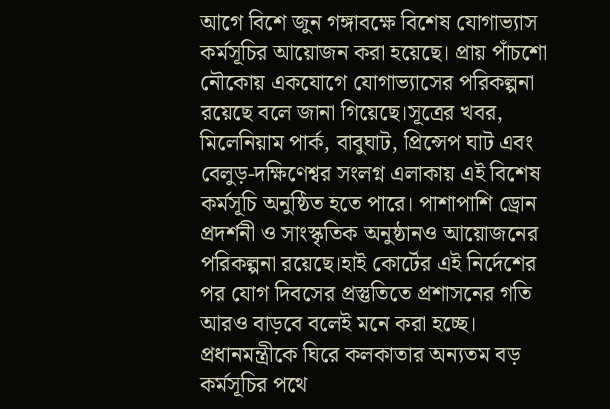আগে বিশে জুন গঙ্গাবক্ষে বিশেষ যোগাভ্যাস কর্মসূচির আয়োজন করা হয়েছে। প্রায় পাঁচশো নৌকোয় একযোগে যোগাভ্যাসের পরিকল্পনা রয়েছে বলে জানা গিয়েছে।সূত্রের খবর, মিলেনিয়াম পার্ক, বাবুঘাট, প্রিন্সেপ ঘাট এবং বেলুড়-দক্ষিণেশ্বর সংলগ্ন এলাকায় এই বিশেষ কর্মসূচি অনুষ্ঠিত হতে পারে। পাশাপাশি ড্রোন প্রদর্শনী ও সাংস্কৃতিক অনুষ্ঠানও আয়োজনের পরিকল্পনা রয়েছে।হাই কোর্টের এই নির্দেশের পর যোগ দিবসের প্রস্তুতিতে প্রশাসনের গতি আরও বাড়বে বলেই মনে করা হচ্ছে। প্রধানমন্ত্রীকে ঘিরে কলকাতার অন্যতম বড় কর্মসূচির পথে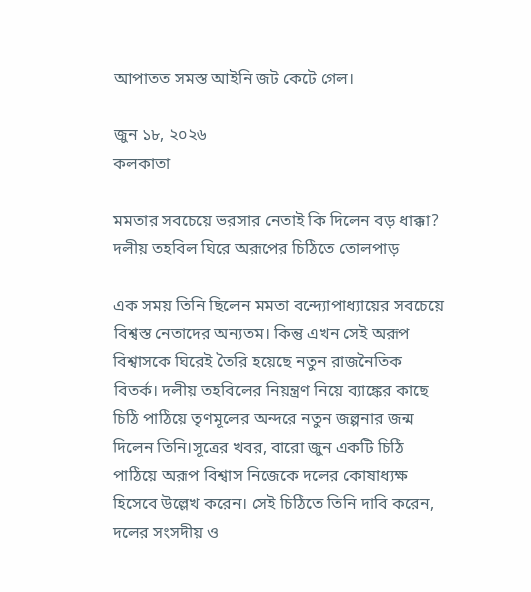আপাতত সমস্ত আইনি জট কেটে গেল।

জুন ১৮, ২০২৬
কলকাতা

মমতার সবচেয়ে ভরসার নেতাই কি দিলেন বড় ধাক্কা? দলীয় তহবিল ঘিরে অরূপের চিঠিতে তোলপাড়

এক সময় তিনি ছিলেন মমতা বন্দ্যোপাধ্যায়ের সবচেয়ে বিশ্বস্ত নেতাদের অন্যতম। কিন্তু এখন সেই অরূপ বিশ্বাসকে ঘিরেই তৈরি হয়েছে নতুন রাজনৈতিক বিতর্ক। দলীয় তহবিলের নিয়ন্ত্রণ নিয়ে ব্যাঙ্কের কাছে চিঠি পাঠিয়ে তৃণমূলের অন্দরে নতুন জল্পনার জন্ম দিলেন তিনি।সূত্রের খবর, বারো জুন একটি চিঠি পাঠিয়ে অরূপ বিশ্বাস নিজেকে দলের কোষাধ্যক্ষ হিসেবে উল্লেখ করেন। সেই চিঠিতে তিনি দাবি করেন, দলের সংসদীয় ও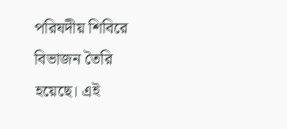পরিষদীয় শিবিরে বিভাজন তৈরি হয়েছে। এই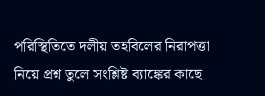পরিস্থিতিতে দলীয় তহবিলের নিরাপত্তা নিয়ে প্রশ্ন তুলে সংশ্লিষ্ট ব্যাঙ্কের কাছে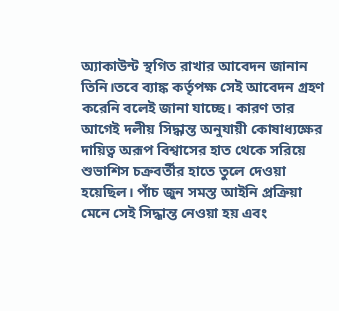অ্যাকাউন্ট স্থগিত রাখার আবেদন জানান তিনি।তবে ব্যাঙ্ক কর্তৃপক্ষ সেই আবেদন গ্রহণ করেনি বলেই জানা যাচ্ছে। কারণ তার আগেই দলীয় সিদ্ধান্ত অনুযায়ী কোষাধ্যক্ষের দায়িত্ব অরূপ বিশ্বাসের হাত থেকে সরিয়ে শুভাশিস চক্রবর্তীর হাতে তুলে দেওয়া হয়েছিল। পাঁচ জুন সমস্ত আইনি প্রক্রিয়া মেনে সেই সিদ্ধান্ত নেওয়া হয় এবং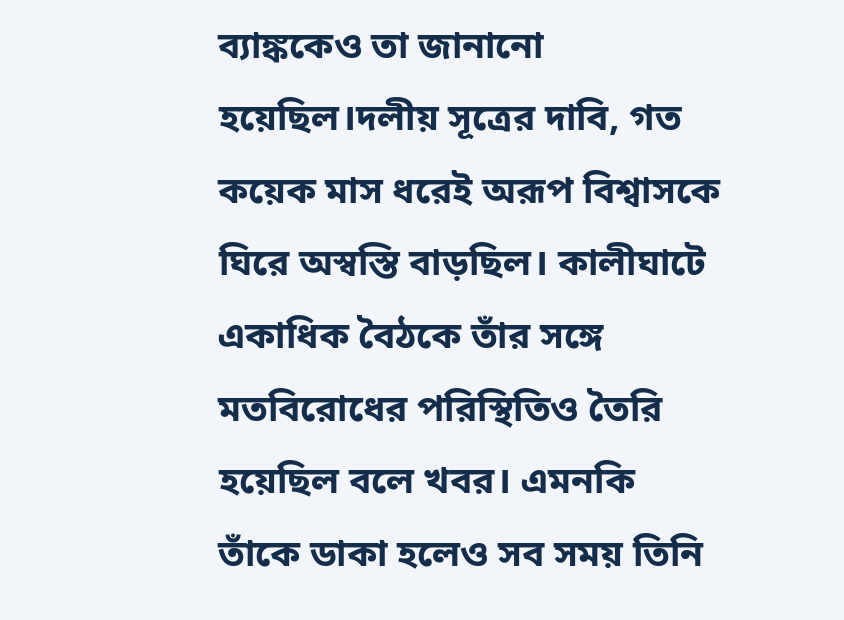ব্যাঙ্ককেও তা জানানো হয়েছিল।দলীয় সূত্রের দাবি, গত কয়েক মাস ধরেই অরূপ বিশ্বাসকে ঘিরে অস্বস্তি বাড়ছিল। কালীঘাটে একাধিক বৈঠকে তাঁর সঙ্গে মতবিরোধের পরিস্থিতিও তৈরি হয়েছিল বলে খবর। এমনকি তাঁকে ডাকা হলেও সব সময় তিনি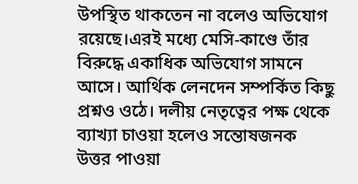উপস্থিত থাকতেন না বলেও অভিযোগ রয়েছে।এরই মধ্যে মেসি-কাণ্ডে তাঁর বিরুদ্ধে একাধিক অভিযোগ সামনে আসে। আর্থিক লেনদেন সম্পর্কিত কিছু প্রশ্নও ওঠে। দলীয় নেতৃত্বের পক্ষ থেকে ব্যাখ্যা চাওয়া হলেও সন্তোষজনক উত্তর পাওয়া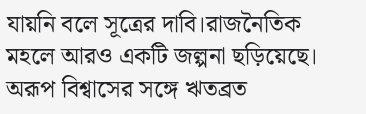যায়নি বলে সূত্রের দাবি।রাজনৈতিক মহলে আরও একটি জল্পনা ছড়িয়েছে। অরূপ বিশ্বাসের সঙ্গে ঋতব্রত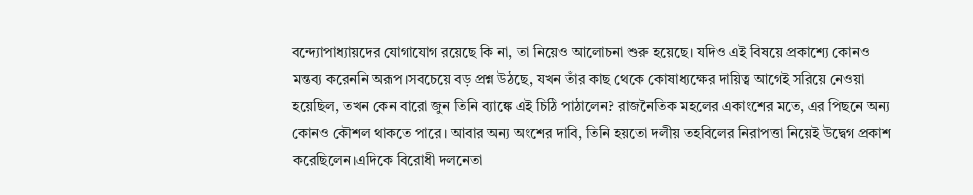বন্দ্যোপাধ্যায়দের যোগাযোগ রয়েছে কি না, তা নিয়েও আলোচনা শুরু হয়েছে। যদিও এই বিষয়ে প্রকাশ্যে কোনও মন্তব্য করেননি অরূপ।সবচেয়ে বড় প্রশ্ন উঠছে, যখন তাঁর কাছ থেকে কোষাধ্যক্ষের দায়িত্ব আগেই সরিয়ে নেওয়া হয়েছিল, তখন কেন বারো জুন তিনি ব্যাঙ্কে এই চিঠি পাঠালেন? রাজনৈতিক মহলের একাংশের মতে, এর পিছনে অন্য কোনও কৌশল থাকতে পারে। আবার অন্য অংশের দাবি, তিনি হয়তো দলীয় তহবিলের নিরাপত্তা নিয়েই উদ্বেগ প্রকাশ করেছিলেন।এদিকে বিরোধী দলনেতা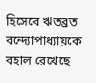হিসেবে ঋতব্রত বন্দ্যোপাধ্যায়কে বহাল রেখেছে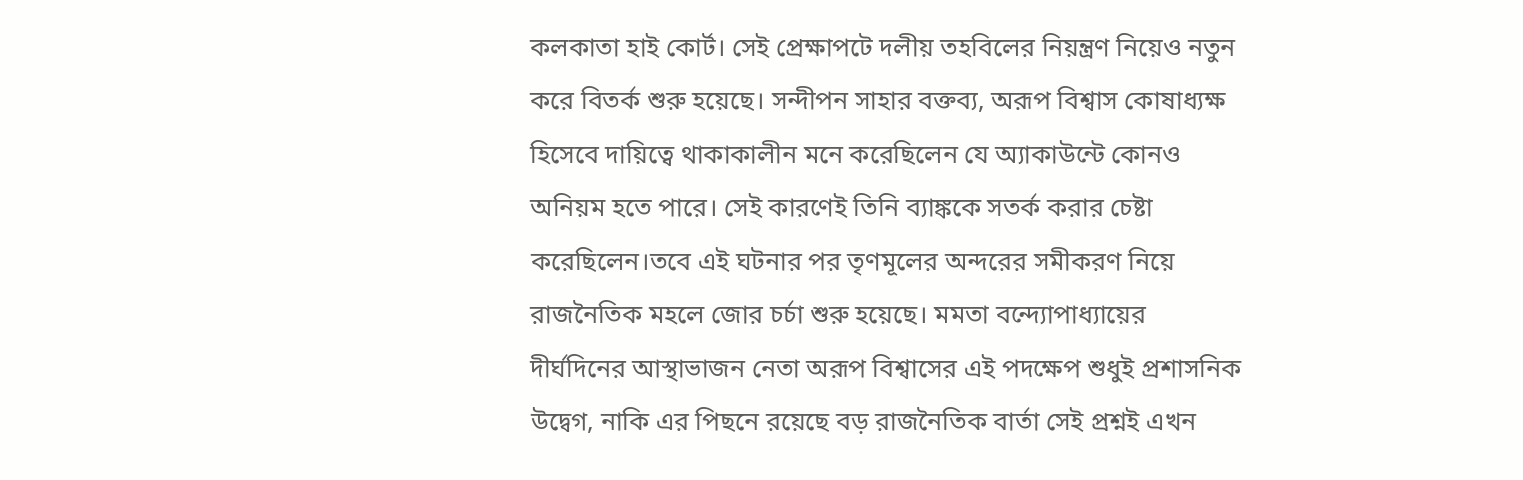কলকাতা হাই কোর্ট। সেই প্রেক্ষাপটে দলীয় তহবিলের নিয়ন্ত্রণ নিয়েও নতুন করে বিতর্ক শুরু হয়েছে। সন্দীপন সাহার বক্তব্য, অরূপ বিশ্বাস কোষাধ্যক্ষ হিসেবে দায়িত্বে থাকাকালীন মনে করেছিলেন যে অ্যাকাউন্টে কোনও অনিয়ম হতে পারে। সেই কারণেই তিনি ব্যাঙ্ককে সতর্ক করার চেষ্টা করেছিলেন।তবে এই ঘটনার পর তৃণমূলের অন্দরের সমীকরণ নিয়ে রাজনৈতিক মহলে জোর চর্চা শুরু হয়েছে। মমতা বন্দ্যোপাধ্যায়ের দীর্ঘদিনের আস্থাভাজন নেতা অরূপ বিশ্বাসের এই পদক্ষেপ শুধুই প্রশাসনিক উদ্বেগ, নাকি এর পিছনে রয়েছে বড় রাজনৈতিক বার্তা সেই প্রশ্নই এখন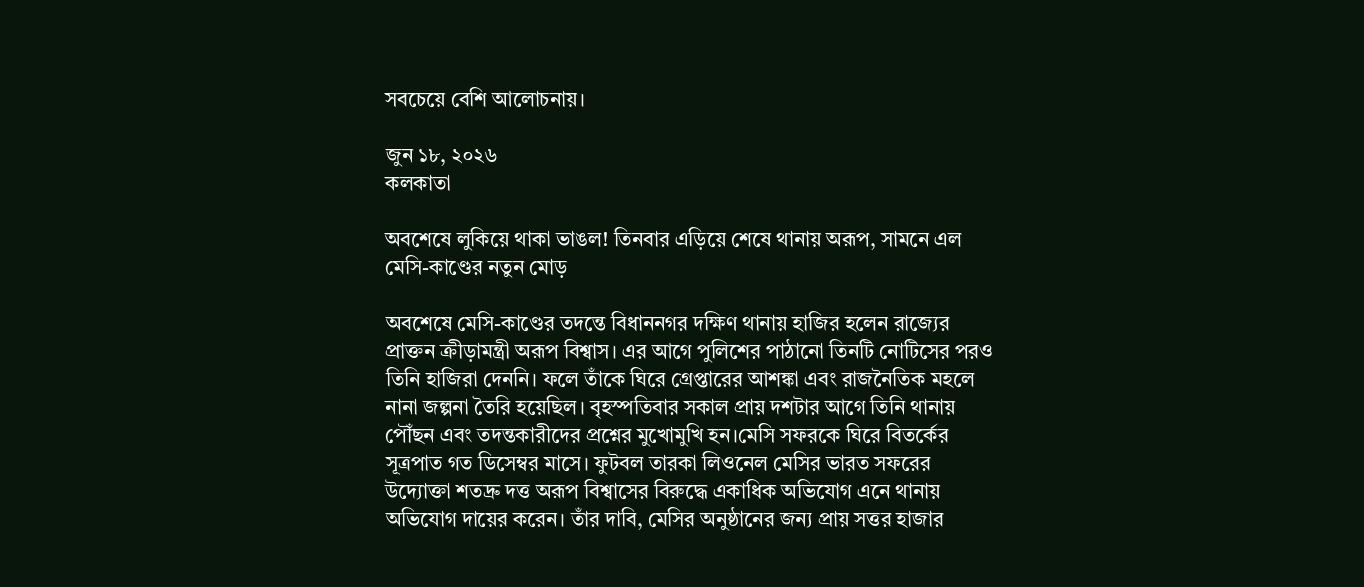সবচেয়ে বেশি আলোচনায়।

জুন ১৮, ২০২৬
কলকাতা

অবশেষে লুকিয়ে থাকা ভাঙল! তিনবার এড়িয়ে শেষে থানায় অরূপ, সামনে এল মেসি-কাণ্ডের নতুন মোড়

অবশেষে মেসি-কাণ্ডের তদন্তে বিধাননগর দক্ষিণ থানায় হাজির হলেন রাজ্যের প্রাক্তন ক্রীড়ামন্ত্রী অরূপ বিশ্বাস। এর আগে পুলিশের পাঠানো তিনটি নোটিসের পরও তিনি হাজিরা দেননি। ফলে তাঁকে ঘিরে গ্রেপ্তারের আশঙ্কা এবং রাজনৈতিক মহলে নানা জল্পনা তৈরি হয়েছিল। বৃহস্পতিবার সকাল প্রায় দশটার আগে তিনি থানায় পৌঁছন এবং তদন্তকারীদের প্রশ্নের মুখোমুখি হন।মেসি সফরকে ঘিরে বিতর্কের সূত্রপাত গত ডিসেম্বর মাসে। ফুটবল তারকা লিওনেল মেসির ভারত সফরের উদ্যোক্তা শতদ্রু দত্ত অরূপ বিশ্বাসের বিরুদ্ধে একাধিক অভিযোগ এনে থানায় অভিযোগ দায়ের করেন। তাঁর দাবি, মেসির অনুষ্ঠানের জন্য প্রায় সত্তর হাজার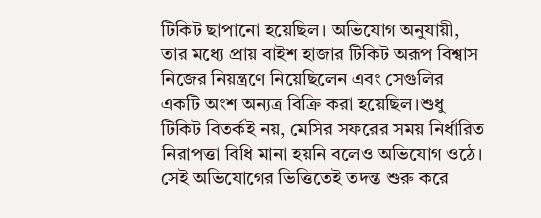টিকিট ছাপানো হয়েছিল। অভিযোগ অনুযায়ী, তার মধ্যে প্রায় বাইশ হাজার টিকিট অরূপ বিশ্বাস নিজের নিয়ন্ত্রণে নিয়েছিলেন এবং সেগুলির একটি অংশ অন্যত্র বিক্রি করা হয়েছিল।শুধু টিকিট বিতর্কই নয়, মেসির সফরের সময় নির্ধারিত নিরাপত্তা বিধি মানা হয়নি বলেও অভিযোগ ওঠে। সেই অভিযোগের ভিত্তিতেই তদন্ত শুরু করে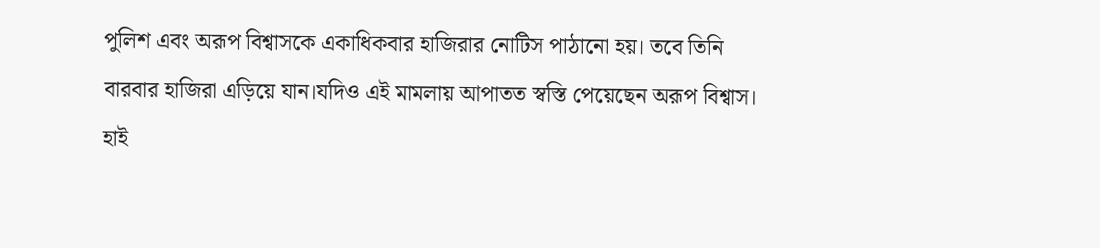পুলিশ এবং অরূপ বিশ্বাসকে একাধিকবার হাজিরার নোটিস পাঠানো হয়। তবে তিনি বারবার হাজিরা এড়িয়ে যান।যদিও এই মামলায় আপাতত স্বস্তি পেয়েছেন অরূপ বিশ্বাস। হাই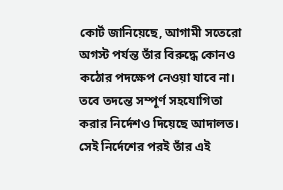কোর্ট জানিয়েছে, আগামী সতেরো অগস্ট পর্যন্ত তাঁর বিরুদ্ধে কোনও কঠোর পদক্ষেপ নেওয়া যাবে না। তবে তদন্তে সম্পূর্ণ সহযোগিতা করার নির্দেশও দিয়েছে আদালত। সেই নির্দেশের পরই তাঁর এই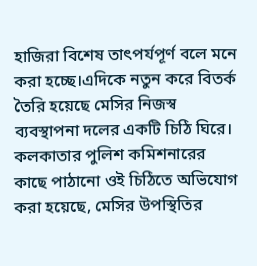হাজিরা বিশেষ তাৎপর্যপূর্ণ বলে মনে করা হচ্ছে।এদিকে নতুন করে বিতর্ক তৈরি হয়েছে মেসির নিজস্ব ব্যবস্থাপনা দলের একটি চিঠি ঘিরে। কলকাতার পুলিশ কমিশনারের কাছে পাঠানো ওই চিঠিতে অভিযোগ করা হয়েছে, মেসির উপস্থিতির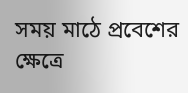সময় মাঠে প্রবেশের ক্ষেত্রে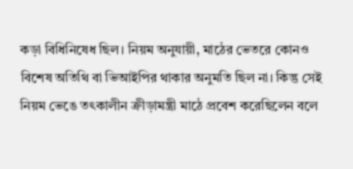কড়া বিধিনিষেধ ছিল। নিয়ম অনুযায়ী, মাঠের ভেতরে কোনও বিশেষ অতিথি বা ভিআইপির থাকার অনুমতি ছিল না। কিন্তু সেই নিয়ম ভেঙে তৎকালীন ক্রীড়ামন্ত্রী মাঠে প্রবেশ করেছিলেন বলে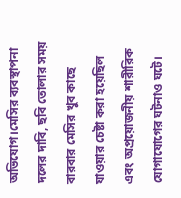অভিযোগ।মেসির ব্যবস্থাপনা দলের দাবি, ছবি তোলার সময় বারবার মেসির খুব কাছে যাওয়ার চেষ্টা করা হয়েছিল এবং অপ্রয়োজনীয় শারীরিক যোগাযোগের ঘটনাও ঘটে।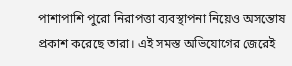পাশাপাশি পুরো নিরাপত্তা ব্যবস্থাপনা নিয়েও অসন্তোষ প্রকাশ করেছে তারা। এই সমস্ত অভিযোগের জেরেই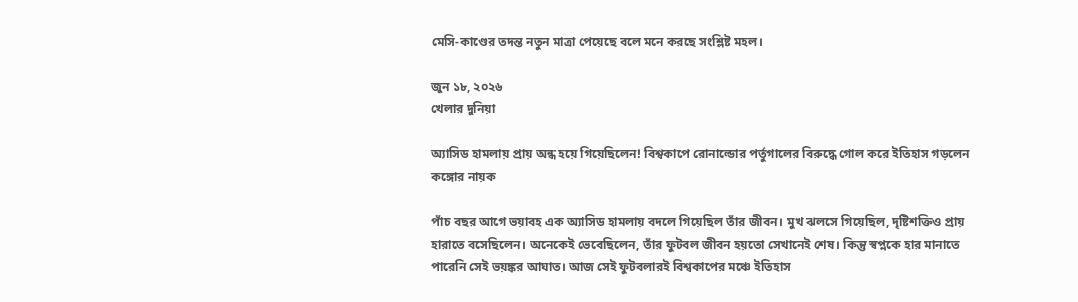মেসি-কাণ্ডের তদন্ত নতুন মাত্রা পেয়েছে বলে মনে করছে সংশ্লিষ্ট মহল।

জুন ১৮, ২০২৬
খেলার দুনিয়া

অ্যাসিড হামলায় প্রায় অন্ধ হয়ে গিয়েছিলেন! বিশ্বকাপে রোনাল্ডোর পর্তুগালের বিরুদ্ধে গোল করে ইতিহাস গড়লেন কঙ্গোর নায়ক

পাঁচ বছর আগে ভয়াবহ এক অ্যাসিড হামলায় বদলে গিয়েছিল তাঁর জীবন। মুখ ঝলসে গিয়েছিল, দৃষ্টিশক্তিও প্রায় হারাতে বসেছিলেন। অনেকেই ভেবেছিলেন, তাঁর ফুটবল জীবন হয়তো সেখানেই শেষ। কিন্তু স্বপ্নকে হার মানাতে পারেনি সেই ভয়ঙ্কর আঘাত। আজ সেই ফুটবলারই বিশ্বকাপের মঞ্চে ইতিহাস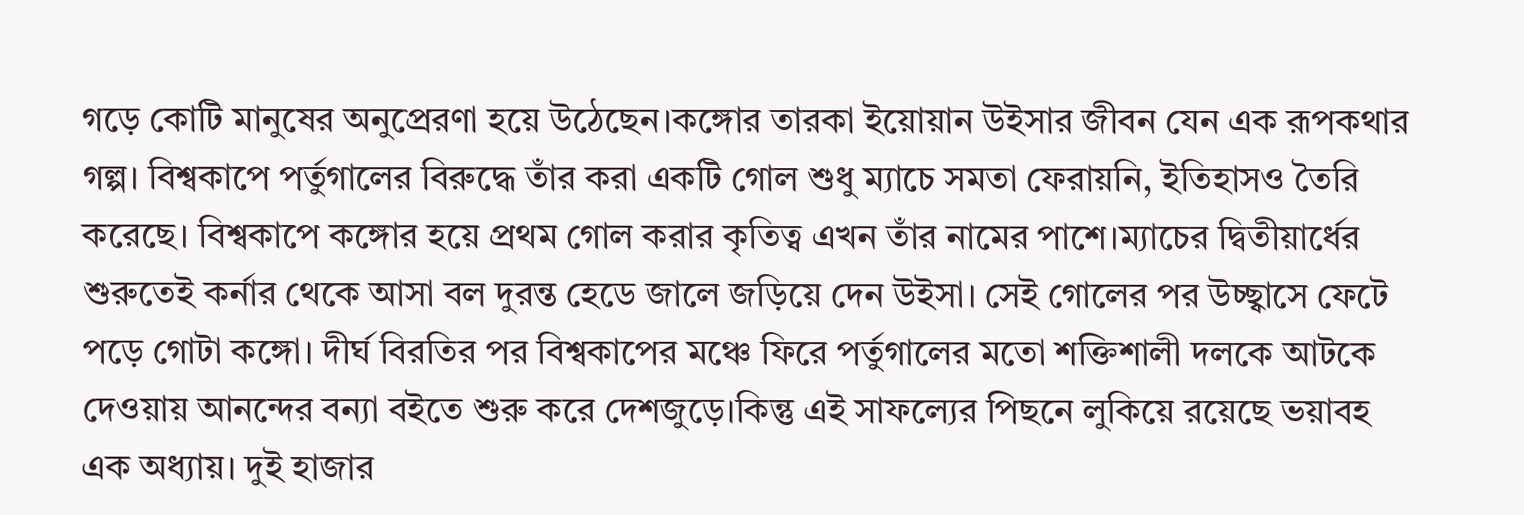গড়ে কোটি মানুষের অনুপ্রেরণা হয়ে উঠেছেন।কঙ্গোর তারকা ইয়োয়ান উইসার জীবন যেন এক রূপকথার গল্প। বিশ্বকাপে পর্তুগালের বিরুদ্ধে তাঁর করা একটি গোল শুধু ম্যাচে সমতা ফেরায়নি, ইতিহাসও তৈরি করেছে। বিশ্বকাপে কঙ্গোর হয়ে প্রথম গোল করার কৃতিত্ব এখন তাঁর নামের পাশে।ম্যাচের দ্বিতীয়ার্ধের শুরুতেই কর্নার থেকে আসা বল দুরন্ত হেডে জালে জড়িয়ে দেন উইসা। সেই গোলের পর উচ্ছ্বাসে ফেটে পড়ে গোটা কঙ্গো। দীর্ঘ বিরতির পর বিশ্বকাপের মঞ্চে ফিরে পর্তুগালের মতো শক্তিশালী দলকে আটকে দেওয়ায় আনন্দের বন্যা বইতে শুরু করে দেশজুড়ে।কিন্তু এই সাফল্যের পিছনে লুকিয়ে রয়েছে ভয়াবহ এক অধ্যায়। দুই হাজার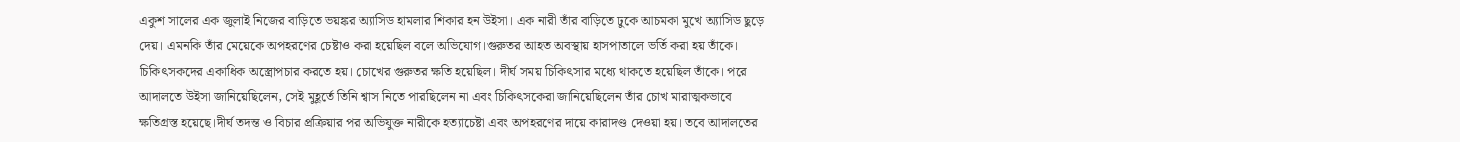একুশ সালের এক জুলাই নিজের বাড়িতে ভয়ঙ্কর অ্যাসিড হামলার শিকার হন উইসা। এক নারী তাঁর বাড়িতে ঢুকে আচমকা মুখে অ্যাসিড ছুড়ে দেয়। এমনকি তাঁর মেয়েকে অপহরণের চেষ্টাও করা হয়েছিল বলে অভিযোগ।গুরুতর আহত অবস্থায় হাসপাতালে ভর্তি করা হয় তাঁকে। চিকিৎসকদের একাধিক অস্ত্রোপচার করতে হয়। চোখের গুরুতর ক্ষতি হয়েছিল। দীর্ঘ সময় চিকিৎসার মধ্যে থাকতে হয়েছিল তাঁকে। পরে আদালতে উইসা জানিয়েছিলেন, সেই মুহূর্তে তিনি শ্বাস নিতে পারছিলেন না এবং চিকিৎসকেরা জানিয়েছিলেন তাঁর চোখ মারাত্মকভাবে ক্ষতিগ্রস্ত হয়েছে।দীর্ঘ তদন্ত ও বিচার প্রক্রিয়ার পর অভিযুক্ত নারীকে হত্যাচেষ্টা এবং অপহরণের দায়ে কারাদণ্ড দেওয়া হয়। তবে আদালতের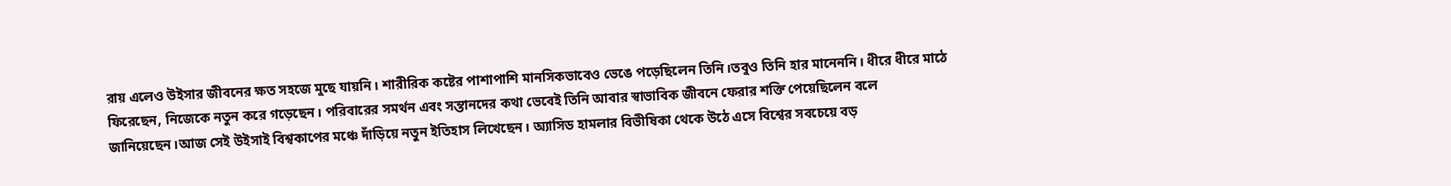রায় এলেও উইসার জীবনের ক্ষত সহজে মুছে যায়নি। শারীরিক কষ্টের পাশাপাশি মানসিকভাবেও ভেঙে পড়েছিলেন তিনি।তবুও তিনি হার মানেননি। ধীরে ধীরে মাঠে ফিরেছেন, নিজেকে নতুন করে গড়েছেন। পরিবারের সমর্থন এবং সন্তানদের কথা ভেবেই তিনি আবার স্বাভাবিক জীবনে ফেরার শক্তি পেয়েছিলেন বলে জানিয়েছেন।আজ সেই উইসাই বিশ্বকাপের মঞ্চে দাঁড়িয়ে নতুন ইতিহাস লিখেছেন। অ্যাসিড হামলার বিভীষিকা থেকে উঠে এসে বিশ্বের সবচেয়ে বড়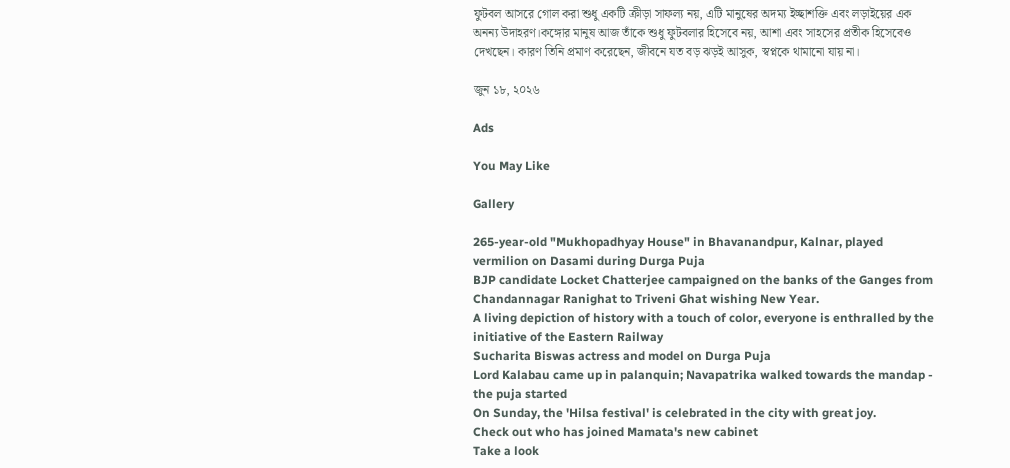ফুটবল আসরে গোল করা শুধু একটি ক্রীড়া সাফল্য নয়, এটি মানুষের অদম্য ইচ্ছাশক্তি এবং লড়াইয়ের এক অনন্য উদাহরণ।কঙ্গোর মানুষ আজ তাঁকে শুধু ফুটবলার হিসেবে নয়, আশা এবং সাহসের প্রতীক হিসেবেও দেখছেন। কারণ তিনি প্রমাণ করেছেন, জীবনে যত বড় ঝড়ই আসুক, স্বপ্নকে থামানো যায় না।

জুন ১৮, ২০২৬

Ads

You May Like

Gallery

265-year-old "Mukhopadhyay House" in Bhavanandpur, Kalnar, played vermilion on Dasami during Durga Puja
BJP candidate Locket Chatterjee campaigned on the banks of the Ganges from Chandannagar Ranighat to Triveni Ghat wishing New Year.
A living depiction of history with a touch of color, everyone is enthralled by the initiative of the Eastern Railway
Sucharita Biswas actress and model on Durga Puja
Lord Kalabau came up in palanquin; Navapatrika walked towards the mandap - the puja started
On Sunday, the 'Hilsa festival' is celebrated in the city with great joy.
Check out who has joined Mamata's new cabinet
Take a look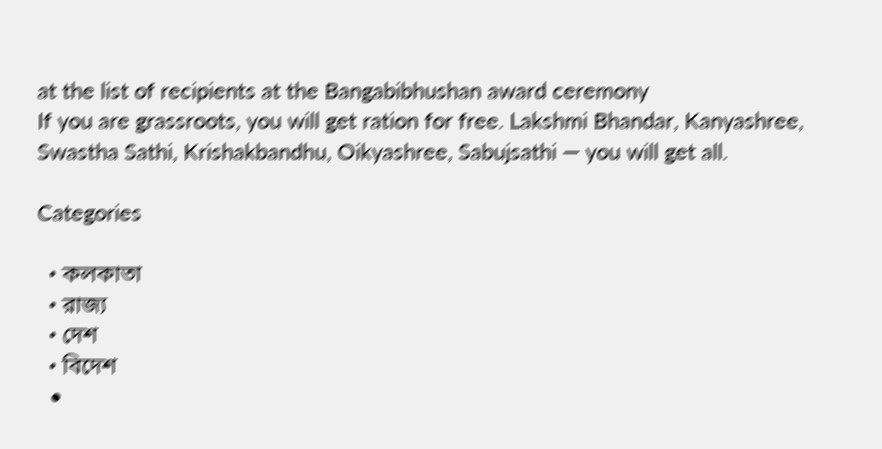at the list of recipients at the Bangabibhushan award ceremony
If you are grassroots, you will get ration for free. Lakshmi Bhandar, Kanyashree, Swastha Sathi, Krishakbandhu, Oikyashree, Sabujsathi — you will get all.

Categories

  • কলকাতা
  • রাজ্য
  • দেশ
  • বিদেশ
  •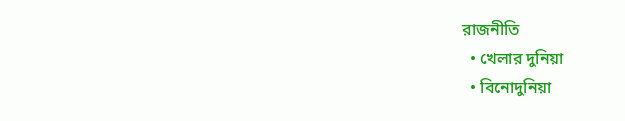রাজনীতি
  • খেলার দুনিয়া
  • বিনোদুনিয়া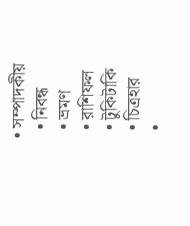• সম্পাদকীয়
  • নিবন্ধ
  • ভ্রমণ
  • রাশিফল
  • টুকিটাকি
  • চিত্রহার
  •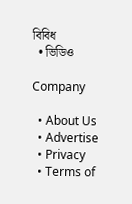বিবিধ
  • ভিডিও

Company

  • About Us
  • Advertise
  • Privacy
  • Terms of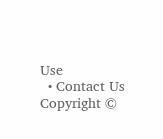Use
  • Contact Us
Copyright ©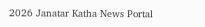2026 Janatar Katha News Portal